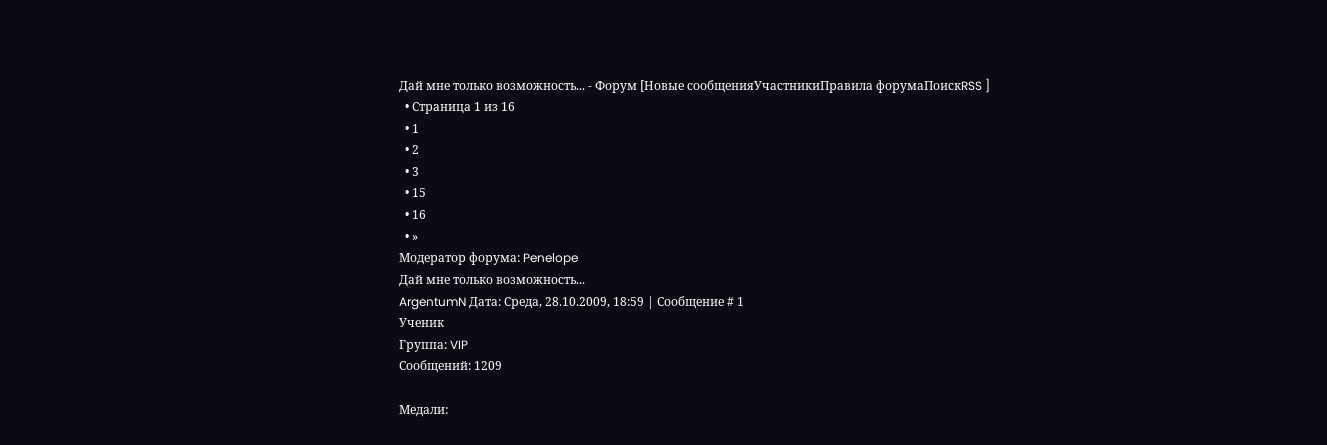Дай мне только возможность... - Форум [Новые сообщенияУчастникиПравила форумаПоискRSS ]
  • Страница 1 из 16
  • 1
  • 2
  • 3
  • 15
  • 16
  • »
Модератор форума: Penelope
Дай мне только возможность...
ArgentumN Дата: Среда, 28.10.2009, 18:59 | Сообщение # 1
Ученик
Группа: VIP
Сообщений: 1209

Медали: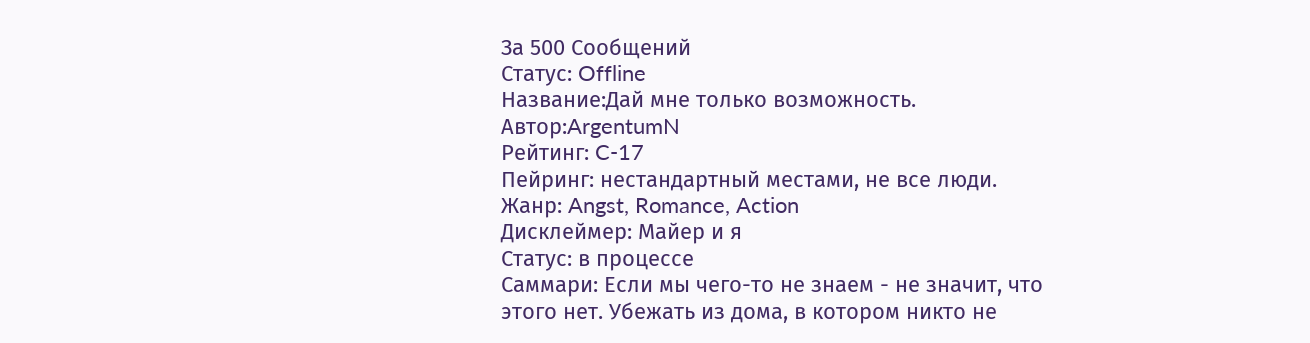За 500 Сообщений
Статус: Offline
Название:Дай мне только возможность.
Автор:ArgentumN
Рейтинг: C-17
Пейринг: нестандартный местами, не все люди.
Жанр: Angst, Romance, Action
Дисклеймер: Майер и я
Статус: в процессе
Саммари: Если мы чего-то не знаем - не значит, что этого нет. Убежать из дома, в котором никто не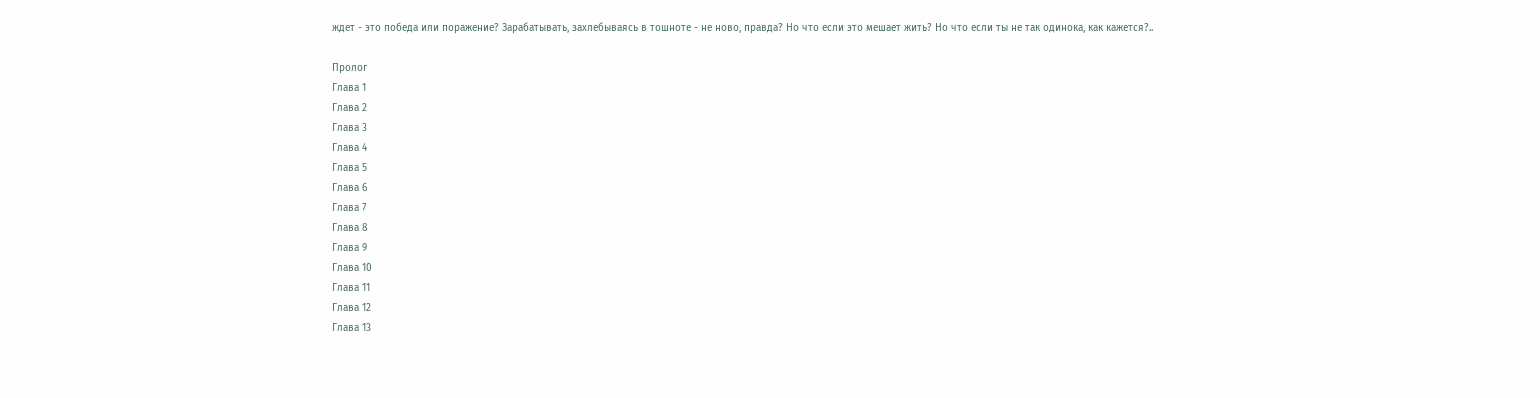ждет - это победа или поражение? Зарабатывать, захлебываясь в тошноте - не ново, правда? Но что если это мешает жить? Но что если ты не так одинока, как кажется?..

Пролог
Глава 1
Глава 2
Глава 3
Глава 4
Глава 5
Глава 6
Глава 7
Глава 8
Глава 9
Глава 10
Глава 11
Глава 12
Глава 13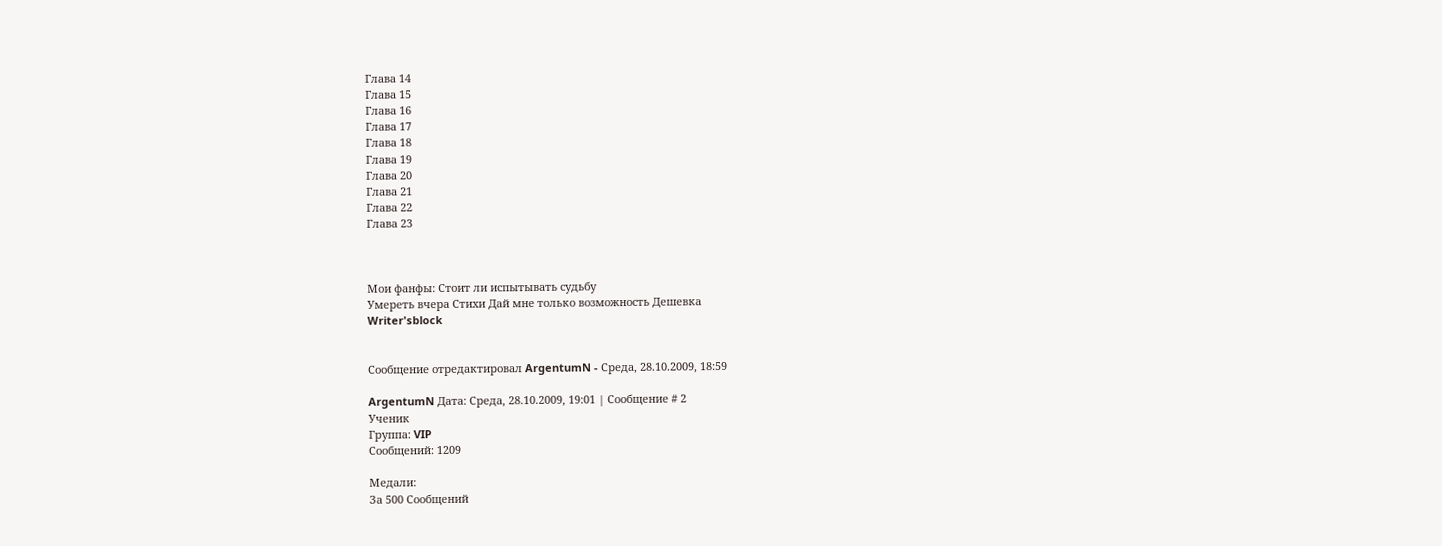Глава 14
Глава 15
Глава 16
Глава 17
Глава 18
Глава 19
Глава 20
Глава 21
Глава 22
Глава 23



Мои фанфы: Стоит ли испытывать судьбу
Умереть вчера Стихи Дай мне только возможность Дешевка
Writer'sblock


Сообщение отредактировал ArgentumN - Среда, 28.10.2009, 18:59

ArgentumN Дата: Среда, 28.10.2009, 19:01 | Сообщение # 2
Ученик
Группа: VIP
Сообщений: 1209

Медали:
За 500 Сообщений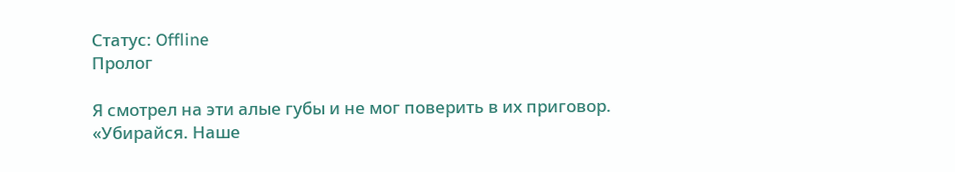Статус: Offline
Пролог

Я смотрел на эти алые губы и не мог поверить в их приговор.
«Убирайся. Наше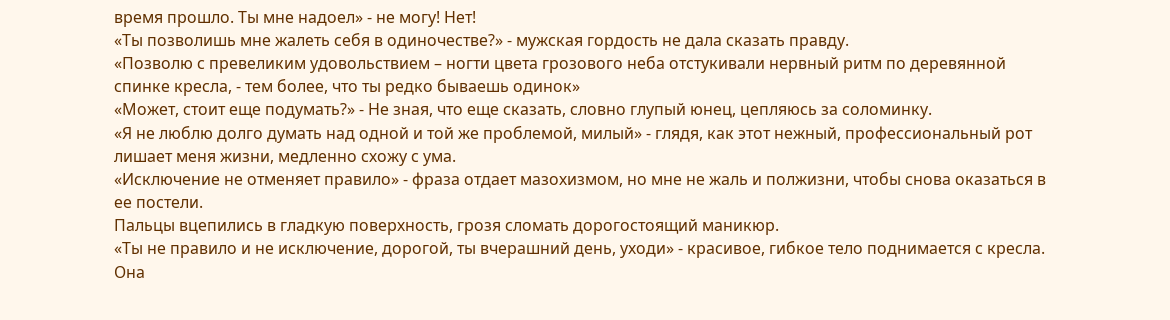время прошло. Ты мне надоел» - не могу! Нет!
«Ты позволишь мне жалеть себя в одиночестве?» - мужская гордость не дала сказать правду.
«Позволю с превеликим удовольствием – ногти цвета грозового неба отстукивали нервный ритм по деревянной спинке кресла, - тем более, что ты редко бываешь одинок»
«Может, стоит еще подумать?» - Не зная, что еще сказать, словно глупый юнец, цепляюсь за соломинку.
«Я не люблю долго думать над одной и той же проблемой, милый» - глядя, как этот нежный, профессиональный рот лишает меня жизни, медленно схожу с ума.
«Исключение не отменяет правило» - фраза отдает мазохизмом, но мне не жаль и полжизни, чтобы снова оказаться в ее постели.
Пальцы вцепились в гладкую поверхность, грозя сломать дорогостоящий маникюр.
«Ты не правило и не исключение, дорогой, ты вчерашний день, уходи» - красивое, гибкое тело поднимается с кресла. Она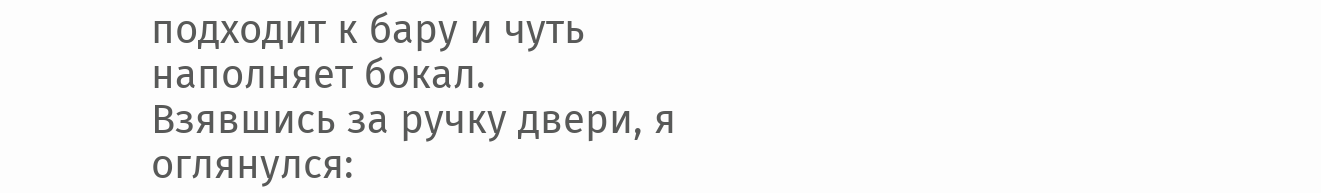подходит к бару и чуть наполняет бокал.
Взявшись за ручку двери, я оглянулся: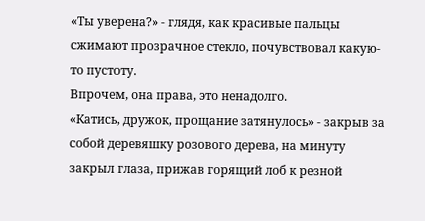«Ты уверена?» - глядя, как красивые пальцы сжимают прозрачное стекло, почувствовал какую-то пустоту.
Впрочем, она права, это ненадолго.
«Катись, дружок, прощание затянулось» - закрыв за собой деревяшку розового дерева, на минуту закрыл глаза, прижав горящий лоб к резной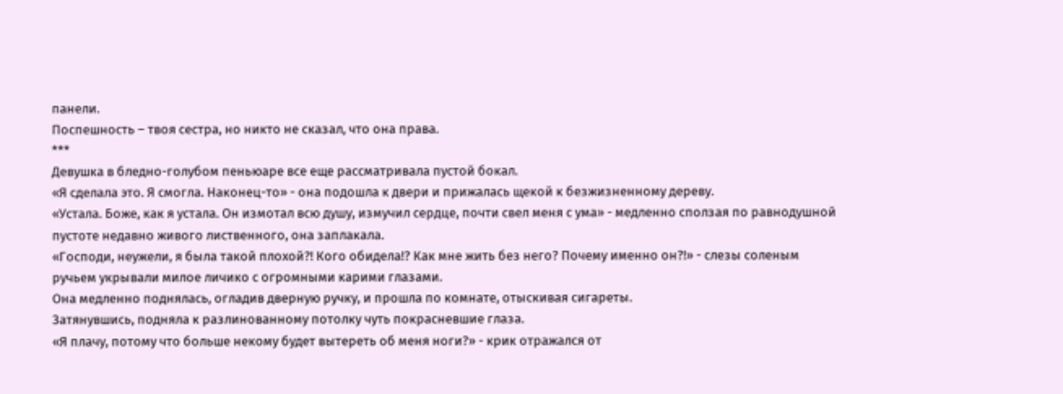панели.
Поспешность – твоя сестра, но никто не сказал, что она права.
***
Девушка в бледно-голубом пеньюаре все еще рассматривала пустой бокал.
«Я сделала это. Я смогла. Наконец-то» - она подошла к двери и прижалась щекой к безжизненному дереву.
«Устала. Боже, как я устала. Он измотал всю душу, измучил сердце, почти свел меня с ума» - медленно сползая по равнодушной пустоте недавно живого лиственного, она заплакала.
«Господи, неужели, я была такой плохой?! Кого обидела!? Как мне жить без него? Почему именно он?!» - слезы соленым ручьем укрывали милое личико с огромными карими глазами.
Она медленно поднялась, огладив дверную ручку, и прошла по комнате, отыскивая сигареты.
Затянувшись, подняла к разлинованному потолку чуть покрасневшие глаза.
«Я плачу, потому что больше некому будет вытереть об меня ноги?» - крик отражался от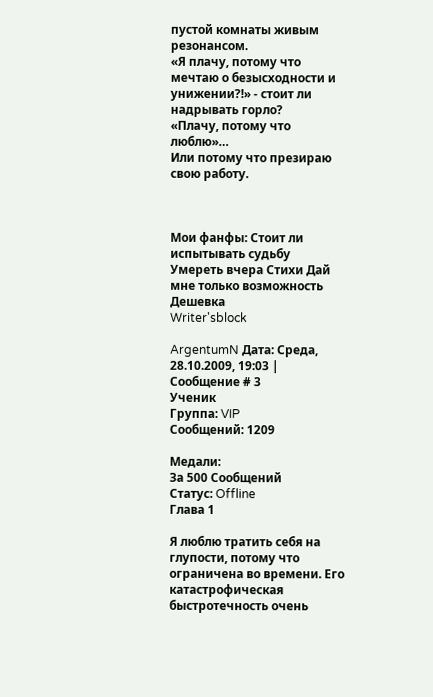пустой комнаты живым резонансом.
«Я плачу, потому что мечтаю о безысходности и унижении?!» - стоит ли надрывать горло?
«Плачу, потому что люблю»…
Или потому что презираю свою работу.



Мои фанфы: Стоит ли испытывать судьбу
Умереть вчера Стихи Дай мне только возможность Дешевка
Writer'sblock

ArgentumN Дата: Среда, 28.10.2009, 19:03 | Сообщение # 3
Ученик
Группа: VIP
Сообщений: 1209

Медали:
За 500 Сообщений
Статус: Offline
Глава 1

Я люблю тратить себя на глупости, потому что ограничена во времени. Его катастрофическая быстротечность очень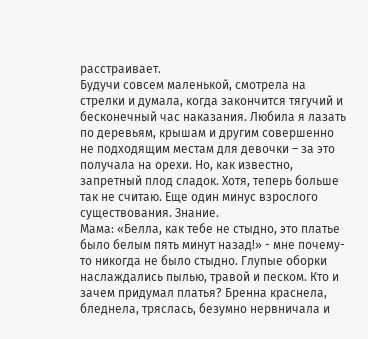расстраивает.
Будучи совсем маленькой, смотрела на стрелки и думала, когда закончится тягучий и бесконечный час наказания. Любила я лазать по деревьям, крышам и другим совершенно не подходящим местам для девочки – за это получала на орехи. Но, как известно, запретный плод сладок. Хотя, теперь больше так не считаю. Еще один минус взрослого существования. Знание.
Мама: «Белла, как тебе не стыдно, это платье было белым пять минут назад!» - мне почему-то никогда не было стыдно. Глупые оборки наслаждались пылью, травой и песком. Кто и зачем придумал платья? Бренна краснела, бледнела, тряслась, безумно нервничала и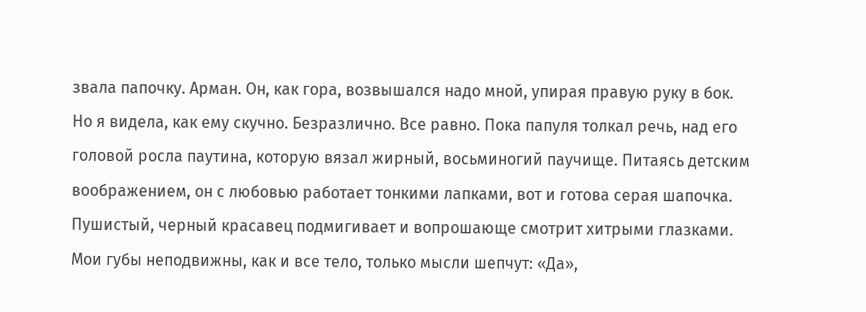звала папочку. Арман. Он, как гора, возвышался надо мной, упирая правую руку в бок.
Но я видела, как ему скучно. Безразлично. Все равно. Пока папуля толкал речь, над его головой росла паутина, которую вязал жирный, восьминогий паучище. Питаясь детским воображением, он с любовью работает тонкими лапками, вот и готова серая шапочка. Пушистый, черный красавец подмигивает и вопрошающе смотрит хитрыми глазками.
Мои губы неподвижны, как и все тело, только мысли шепчут: «Да»,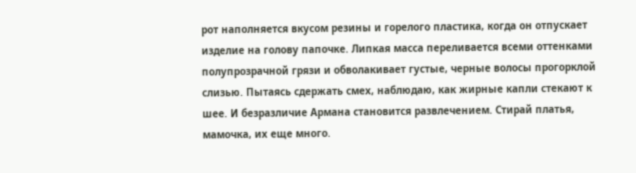рот наполняется вкусом резины и горелого пластика, когда он отпускает изделие на голову папочке. Липкая масса переливается всеми оттенками полупрозрачной грязи и обволакивает густые, черные волосы прогорклой слизью. Пытаясь сдержать смех, наблюдаю, как жирные капли стекают к шее. И безразличие Армана становится развлечением. Стирай платья, мамочка, их еще много.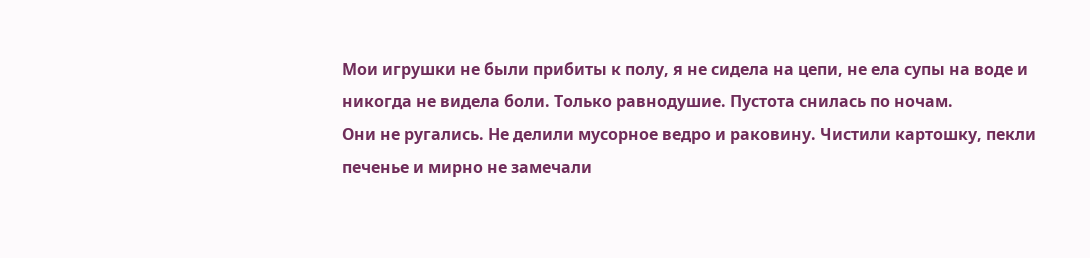Мои игрушки не были прибиты к полу, я не сидела на цепи, не ела супы на воде и никогда не видела боли. Только равнодушие. Пустота снилась по ночам.
Они не ругались. Не делили мусорное ведро и раковину. Чистили картошку, пекли печенье и мирно не замечали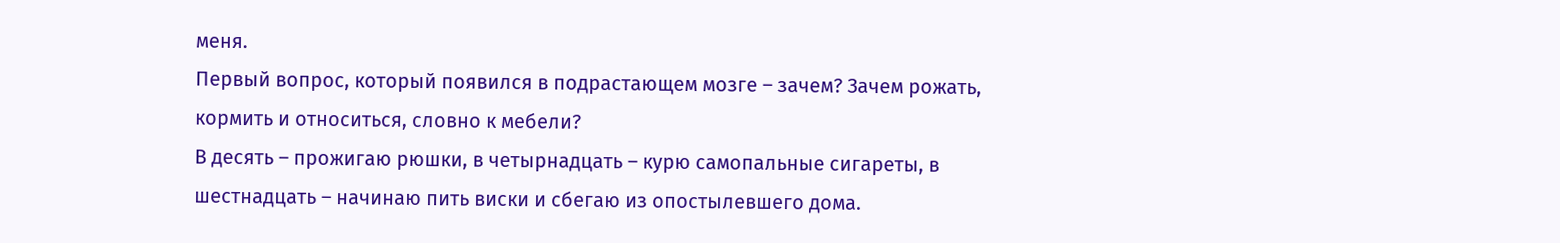меня.
Первый вопрос, который появился в подрастающем мозге – зачем? Зачем рожать, кормить и относиться, словно к мебели?
В десять – прожигаю рюшки, в четырнадцать – курю самопальные сигареты, в шестнадцать – начинаю пить виски и сбегаю из опостылевшего дома.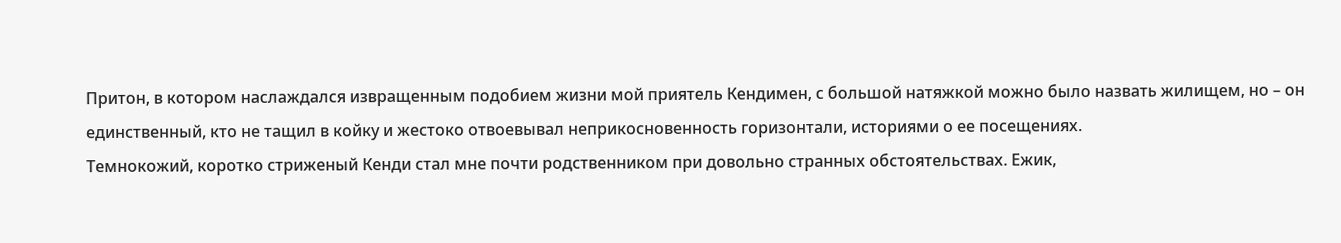Притон, в котором наслаждался извращенным подобием жизни мой приятель Кендимен, с большой натяжкой можно было назвать жилищем, но – он единственный, кто не тащил в койку и жестоко отвоевывал неприкосновенность горизонтали, историями о ее посещениях.
Темнокожий, коротко стриженый Кенди стал мне почти родственником при довольно странных обстоятельствах. Ежик,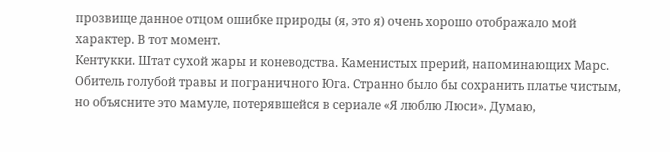прозвище данное отцом ошибке природы (я, это я) очень хорошо отображало мой характер. В тот момент.
Кентукки. Штат сухой жары и коневодства. Каменистых прерий, напоминающих Марс. Обитель голубой травы и пограничного Юга. Странно было бы сохранить платье чистым, но объясните это мамуле, потерявшейся в сериале «Я люблю Люси». Думаю,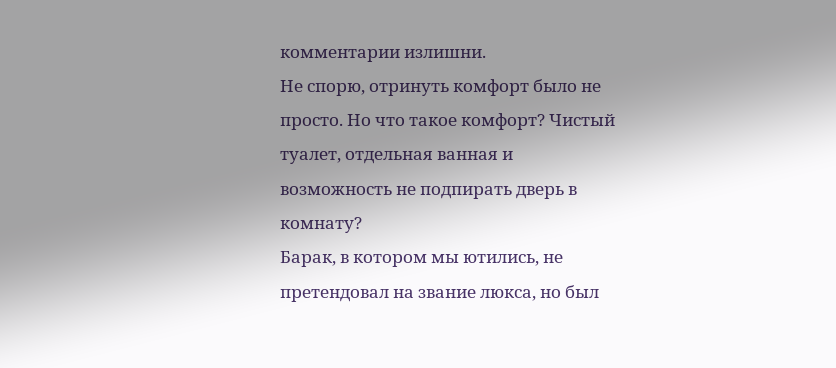комментарии излишни.
Не спорю, отринуть комфорт было не просто. Но что такое комфорт? Чистый туалет, отдельная ванная и возможность не подпирать дверь в комнату?
Барак, в котором мы ютились, не претендовал на звание люкса, но был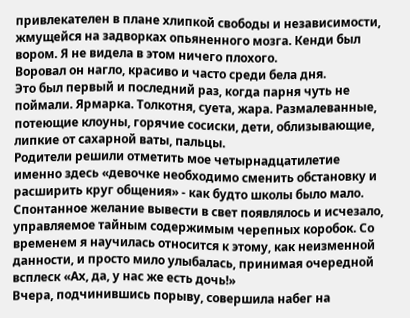привлекателен в плане хлипкой свободы и независимости, жмущейся на задворках опьяненного мозга. Кенди был вором. Я не видела в этом ничего плохого.
Воровал он нагло, красиво и часто среди бела дня.
Это был первый и последний раз, когда парня чуть не поймали. Ярмарка. Толкотня, суета, жара. Размалеванные, потеющие клоуны, горячие сосиски, дети, облизывающие, липкие от сахарной ваты, пальцы.
Родители решили отметить мое четырнадцатилетие именно здесь «девочке необходимо сменить обстановку и расширить круг общения» - как будто школы было мало. Спонтанное желание вывести в свет появлялось и исчезало, управляемое тайным содержимым черепных коробок. Со временем я научилась относится к этому, как неизменной данности, и просто мило улыбалась, принимая очередной всплеск «Ах, да, у нас же есть дочь!»
Вчера, подчинившись порыву, совершила набег на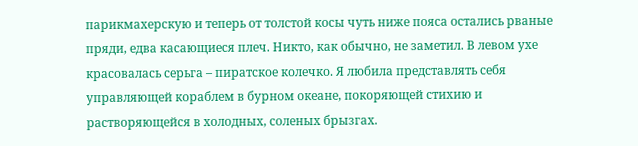парикмахерскую и теперь от толстой косы чуть ниже пояса остались рваные пряди, едва касающиеся плеч. Никто, как обычно, не заметил. В левом ухе красовалась серьга – пиратское колечко. Я любила представлять себя управляющей кораблем в бурном океане, покоряющей стихию и растворяющейся в холодных, соленых брызгах.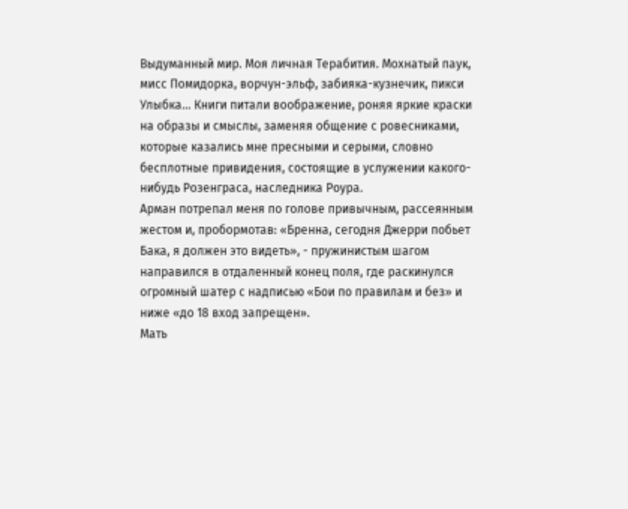Выдуманный мир. Моя личная Терабития. Мохнатый паук, мисс Помидорка, ворчун-эльф, забияка-кузнечик, пикси Улыбка… Книги питали воображение, роняя яркие краски на образы и смыслы, заменяя общение с ровесниками, которые казались мне пресными и серыми, словно бесплотные привидения, состоящие в услужении какого-нибудь Розенграса, наследника Роура.
Арман потрепал меня по голове привычным, рассеянным жестом и, пробормотав: «Бренна, сегодня Джерри побьет Бака, я должен это видеть», - пружинистым шагом направился в отдаленный конец поля, где раскинулся огромный шатер с надписью «Бои по правилам и без» и ниже «до 18 вход запрещен».
Мать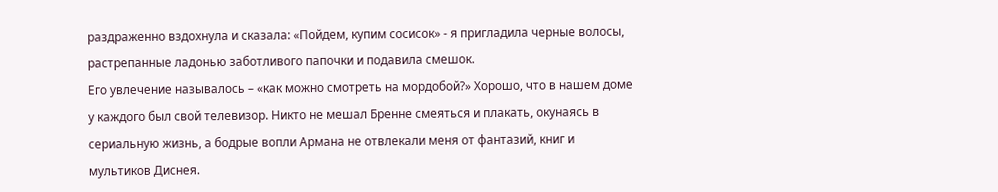раздраженно вздохнула и сказала: «Пойдем, купим сосисок» - я пригладила черные волосы, растрепанные ладонью заботливого папочки и подавила смешок.
Его увлечение называлось – «как можно смотреть на мордобой?» Хорошо, что в нашем доме у каждого был свой телевизор. Никто не мешал Бренне смеяться и плакать, окунаясь в сериальную жизнь, а бодрые вопли Армана не отвлекали меня от фантазий, книг и мультиков Диснея.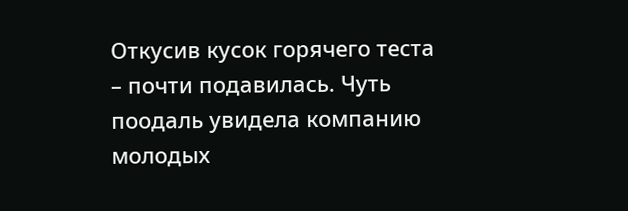Откусив кусок горячего теста – почти подавилась. Чуть поодаль увидела компанию молодых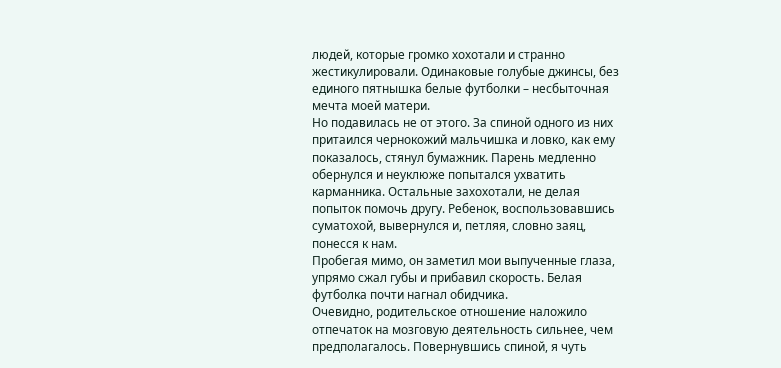людей, которые громко хохотали и странно жестикулировали. Одинаковые голубые джинсы, без единого пятнышка белые футболки – несбыточная мечта моей матери.
Но подавилась не от этого. За спиной одного из них притаился чернокожий мальчишка и ловко, как ему показалось, стянул бумажник. Парень медленно обернулся и неуклюже попытался ухватить карманника. Остальные захохотали, не делая попыток помочь другу. Ребенок, воспользовавшись суматохой, вывернулся и, петляя, словно заяц, понесся к нам.
Пробегая мимо, он заметил мои выпученные глаза, упрямо сжал губы и прибавил скорость. Белая футболка почти нагнал обидчика.
Очевидно, родительское отношение наложило отпечаток на мозговую деятельность сильнее, чем предполагалось. Повернувшись спиной, я чуть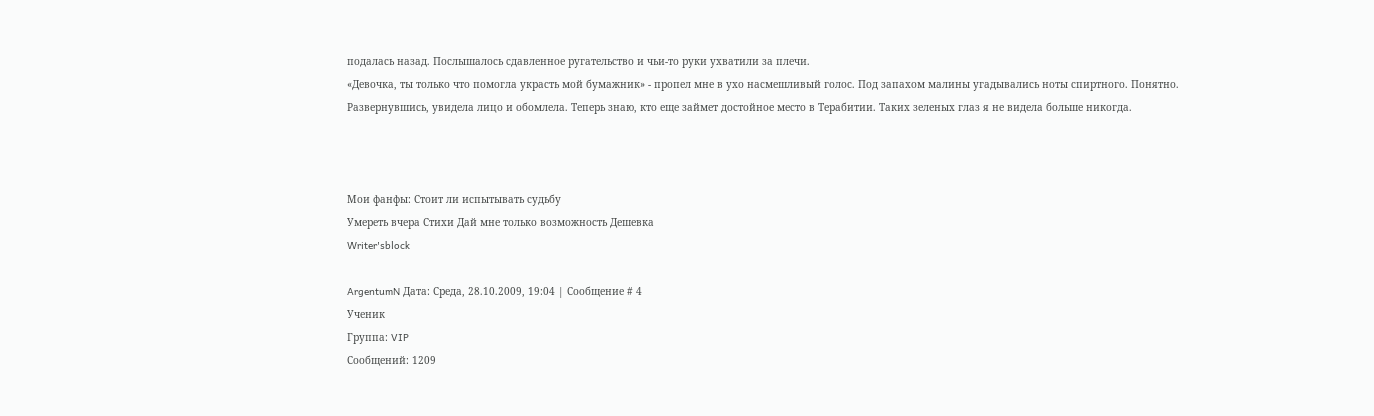подалась назад. Послышалось сдавленное ругательство и чьи-то руки ухватили за плечи.
«Девочка, ты только что помогла украсть мой бумажник» - пропел мне в ухо насмешливый голос. Под запахом малины угадывались ноты спиртного. Понятно.
Развернувшись, увидела лицо и обомлела. Теперь знаю, кто еще займет достойное место в Терабитии. Таких зеленых глаз я не видела больше никогда.



Мои фанфы: Стоит ли испытывать судьбу
Умереть вчера Стихи Дай мне только возможность Дешевка
Writer'sblock

ArgentumN Дата: Среда, 28.10.2009, 19:04 | Сообщение # 4
Ученик
Группа: VIP
Сообщений: 1209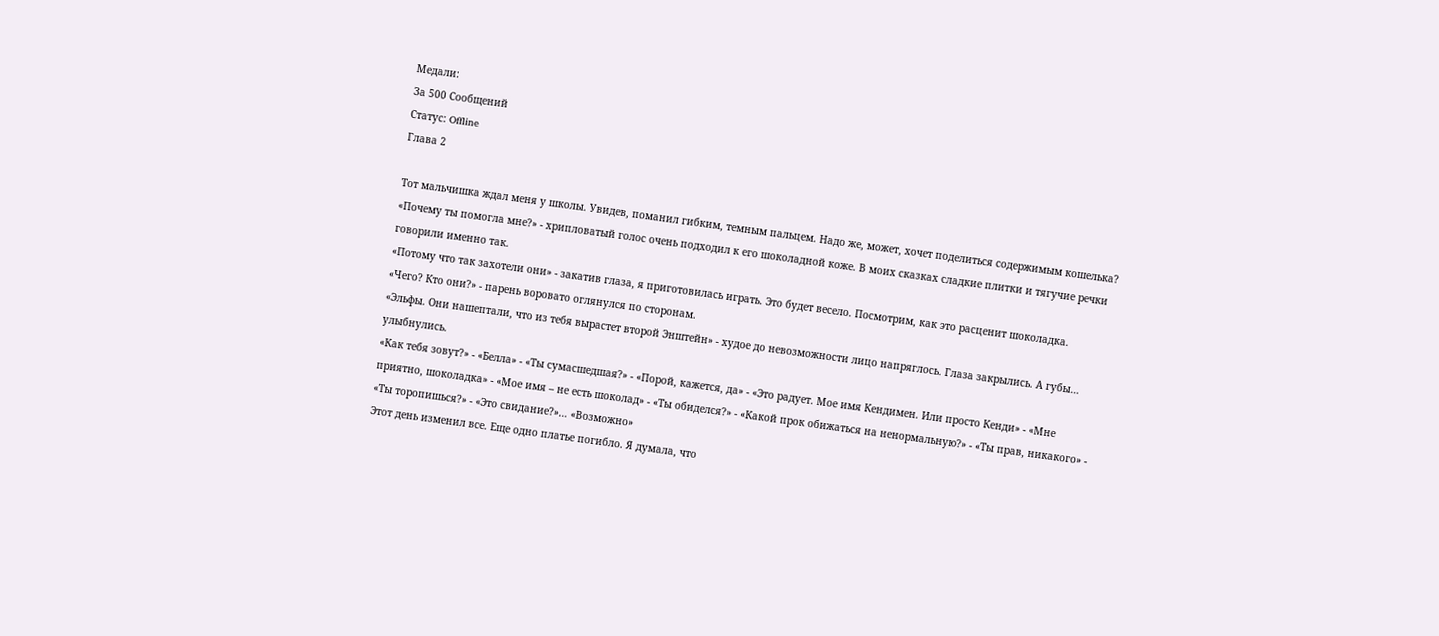Медали:
За 500 Сообщений
Статус: Offline
Глава 2

Тот мальчишка ждал меня у школы. Увидев, поманил гибким, темным пальцем. Надо же, может, хочет поделиться содержимым кошелька?
«Почему ты помогла мне?» - хрипловатый голос очень подходил к его шоколадной коже. В моих сказках сладкие плитки и тягучие речки говорили именно так.
«Потому что так захотели они» - закатив глаза, я приготовилась играть. Это будет весело. Посмотрим, как это расценит шоколадка.
«Чего? Кто они?» - парень воровато оглянулся по сторонам.
«Эльфы. Они нашептали, что из тебя вырастет второй Энштейн» - худое до невозможности лицо напряглось. Глаза закрылись. А губы… улыбнулись.
«Как тебя зовут?» - «Белла» - «Ты сумасшедшая?» - «Порой, кажется, да» - «Это радует. Мое имя Кендимен. Или просто Кенди» - «Мне приятно, шоколадка» - «Мое имя – не есть шоколад» - «Ты обиделся?» - «Какой прок обижаться на ненормальную?» - «Ты прав, никакого» - «Ты торопишься?» - «Это свидание?»… «Возможно»
Этот день изменил все. Еще одно платье погибло. Я думала, что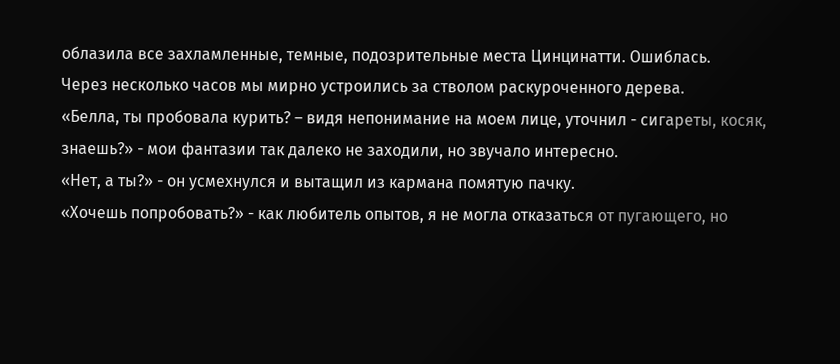облазила все захламленные, темные, подозрительные места Цинцинатти. Ошиблась.
Через несколько часов мы мирно устроились за стволом раскуроченного дерева.
«Белла, ты пробовала курить? – видя непонимание на моем лице, уточнил - сигареты, косяк, знаешь?» - мои фантазии так далеко не заходили, но звучало интересно.
«Нет, а ты?» - он усмехнулся и вытащил из кармана помятую пачку.
«Хочешь попробовать?» - как любитель опытов, я не могла отказаться от пугающего, но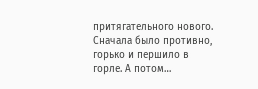притягательного нового.
Сначала было противно, горько и першило в горле. А потом…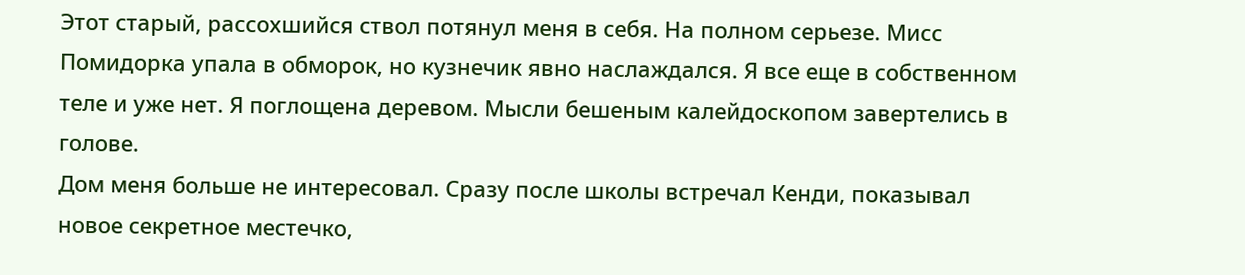Этот старый, рассохшийся ствол потянул меня в себя. На полном серьезе. Мисс Помидорка упала в обморок, но кузнечик явно наслаждался. Я все еще в собственном теле и уже нет. Я поглощена деревом. Мысли бешеным калейдоскопом завертелись в голове.
Дом меня больше не интересовал. Сразу после школы встречал Кенди, показывал новое секретное местечко,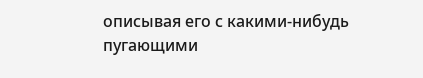описывая его с какими-нибудь пугающими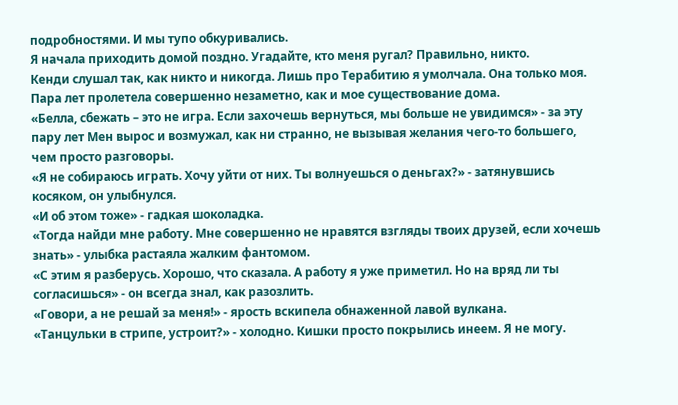подробностями. И мы тупо обкуривались.
Я начала приходить домой поздно. Угадайте, кто меня ругал? Правильно, никто.
Кенди слушал так, как никто и никогда. Лишь про Терабитию я умолчала. Она только моя.
Пара лет пролетела совершенно незаметно, как и мое существование дома.
«Белла, сбежать – это не игра. Если захочешь вернуться, мы больше не увидимся» - за эту пару лет Мен вырос и возмужал, как ни странно, не вызывая желания чего-то большего, чем просто разговоры.
«Я не собираюсь играть. Хочу уйти от них. Ты волнуешься о деньгах?» - затянувшись косяком, он улыбнулся.
«И об этом тоже» - гадкая шоколадка.
«Тогда найди мне работу. Мне совершенно не нравятся взгляды твоих друзей, если хочешь знать» - улыбка растаяла жалким фантомом.
«С этим я разберусь. Хорошо, что сказала. А работу я уже приметил. Но на вряд ли ты согласишься» - он всегда знал, как разозлить.
«Говори, а не решай за меня!» - ярость вскипела обнаженной лавой вулкана.
«Танцульки в стрипе, устроит?» - холодно. Кишки просто покрылись инеем. Я не могу.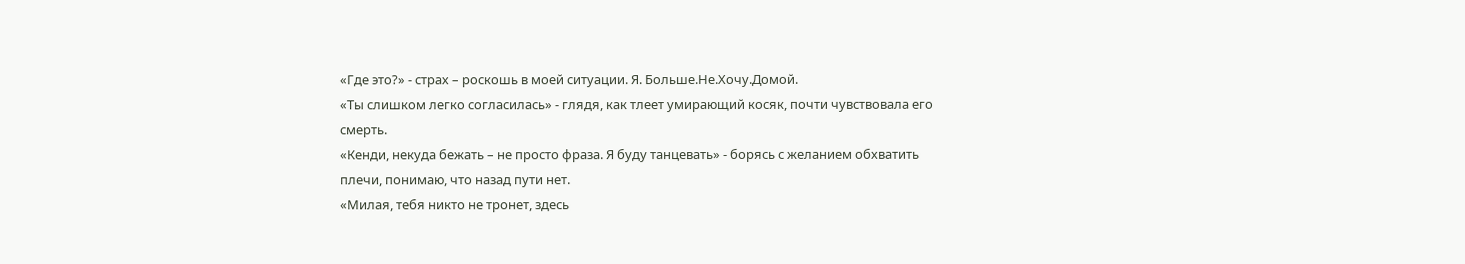«Где это?» - страх – роскошь в моей ситуации. Я. Больше.Не.Хочу.Домой.
«Ты слишком легко согласилась» - глядя, как тлеет умирающий косяк, почти чувствовала его смерть.
«Кенди, некуда бежать – не просто фраза. Я буду танцевать» - борясь с желанием обхватить плечи, понимаю, что назад пути нет.
«Милая, тебя никто не тронет, здесь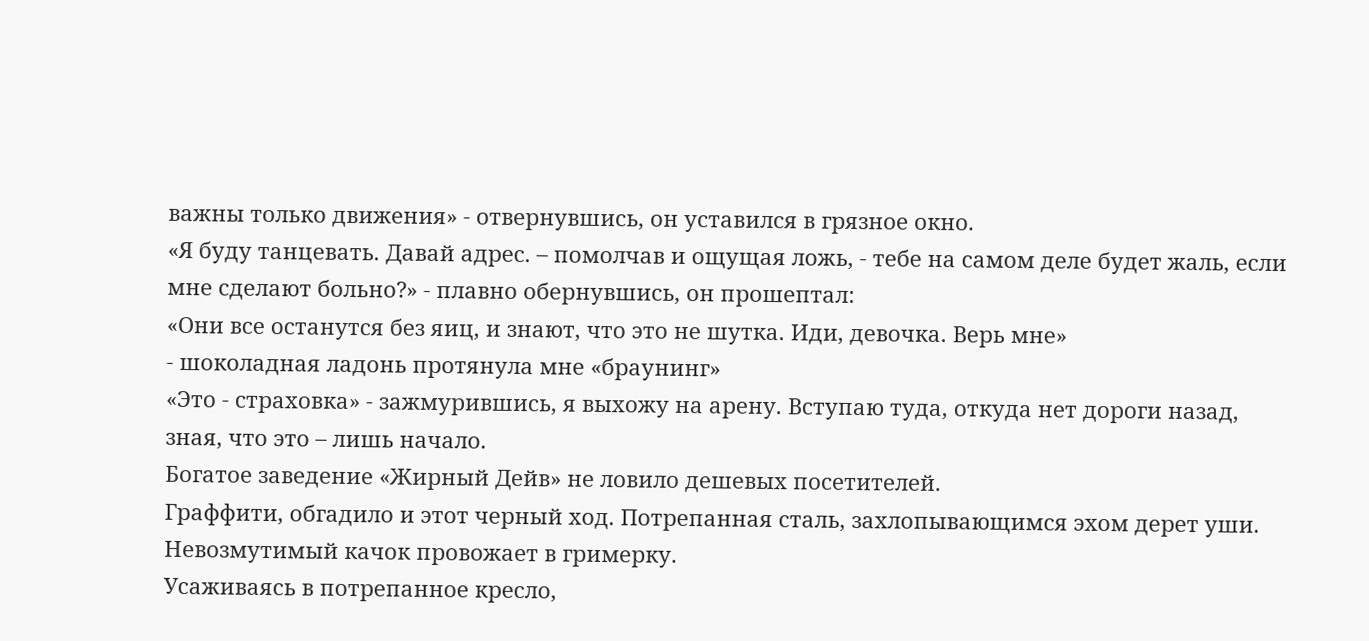важны только движения» - отвернувшись, он уставился в грязное окно.
«Я буду танцевать. Давай адрес. – помолчав и ощущая ложь, - тебе на самом деле будет жаль, если мне сделают больно?» - плавно обернувшись, он прошептал:
«Они все останутся без яиц, и знают, что это не шутка. Иди, девочка. Верь мне»
- шоколадная ладонь протянула мне «браунинг»
«Это - страховка» - зажмурившись, я выхожу на арену. Вступаю туда, откуда нет дороги назад, зная, что это – лишь начало.
Богатое заведение «Жирный Дейв» не ловило дешевых посетителей.
Граффити, обгадило и этот черный ход. Потрепанная сталь, захлопывающимся эхом дерет уши. Невозмутимый качок провожает в гримерку.
Усаживаясь в потрепанное кресло,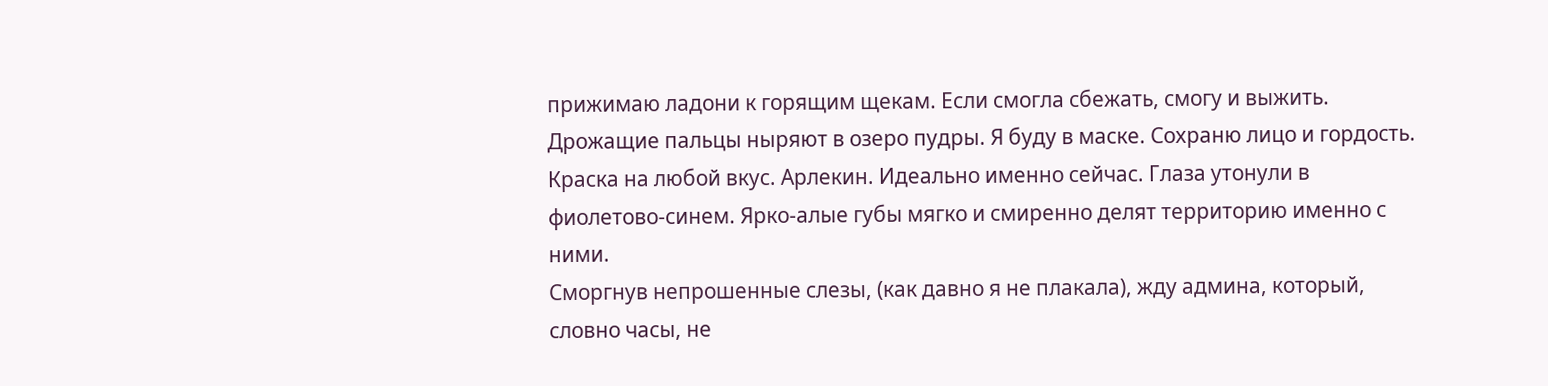прижимаю ладони к горящим щекам. Если смогла сбежать, смогу и выжить.
Дрожащие пальцы ныряют в озеро пудры. Я буду в маске. Сохраню лицо и гордость.
Краска на любой вкус. Арлекин. Идеально именно сейчас. Глаза утонули в фиолетово-синем. Ярко-алые губы мягко и смиренно делят территорию именно с ними.
Сморгнув непрошенные слезы, (как давно я не плакала), жду админа, который, словно часы, не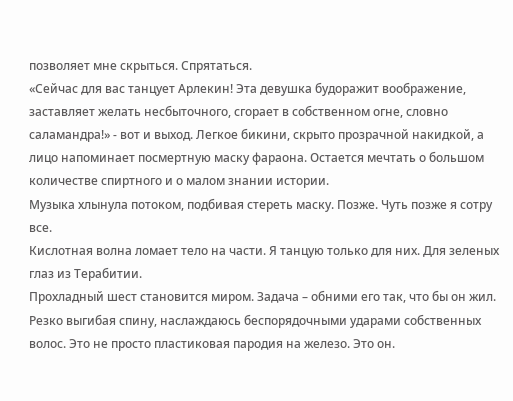позволяет мне скрыться. Спрятаться.
«Сейчас для вас танцует Арлекин! Эта девушка будоражит воображение, заставляет желать несбыточного, сгорает в собственном огне, словно саламандра!» - вот и выход. Легкое бикини, скрыто прозрачной накидкой, а лицо напоминает посмертную маску фараона. Остается мечтать о большом количестве спиртного и о малом знании истории.
Музыка хлынула потоком, подбивая стереть маску. Позже. Чуть позже я сотру все.
Кислотная волна ломает тело на части. Я танцую только для них. Для зеленых глаз из Терабитии.
Прохладный шест становится миром. Задача – обними его так, что бы он жил.
Резко выгибая спину, наслаждаюсь беспорядочными ударами собственных волос. Это не просто пластиковая пародия на железо. Это он.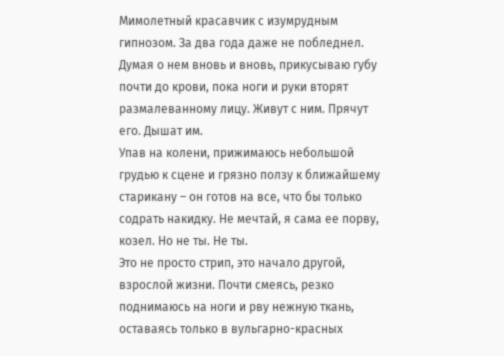Мимолетный красавчик с изумрудным гипнозом. За два года даже не побледнел.
Думая о нем вновь и вновь, прикусываю губу почти до крови, пока ноги и руки вторят размалеванному лицу. Живут с ним. Прячут его. Дышат им.
Упав на колени, прижимаюсь небольшой грудью к сцене и грязно ползу к ближайшему старикану – он готов на все, что бы только содрать накидку. Не мечтай, я сама ее порву, козел. Но не ты. Не ты.
Это не просто стрип, это начало другой, взрослой жизни. Почти смеясь, резко поднимаюсь на ноги и рву нежную ткань, оставаясь только в вульгарно-красных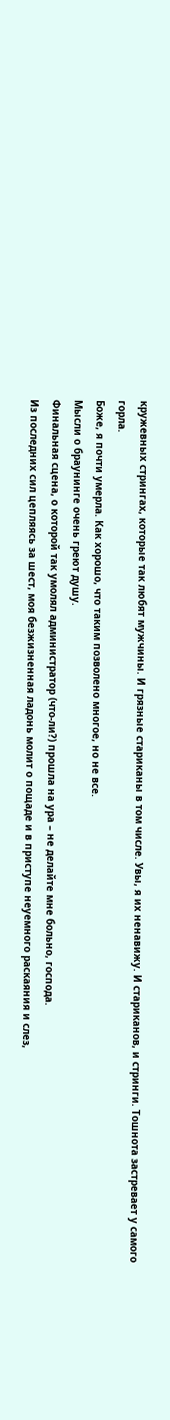кружевных стрингах, которые так любят мужчины. И грязные стариканы в том числе. Увы, я их ненавижу. И стариканов, и стринги. Тошнота застревает у самого горла.
Боже, я почти умерла. Как хорошо, что таким позволено многое, но не все.
Мысли о браунинге очень греют душу.
Финальная сцена, о которой так умолял администратор (что-ли?) прошла на ура – не делайте мне больно, господа.
Из последних сил цепляясь за шест, моя безжизненная ладонь молит о пощаде и в приступе неуемного раскаяния и слез,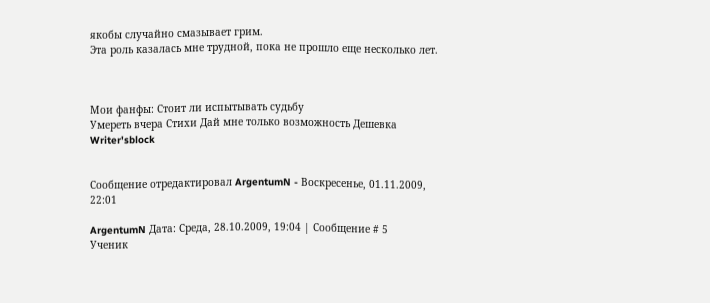якобы случайно смазывает грим.
Эта роль казалась мне трудной, пока не прошло еще несколько лет.



Мои фанфы: Стоит ли испытывать судьбу
Умереть вчера Стихи Дай мне только возможность Дешевка
Writer'sblock


Сообщение отредактировал ArgentumN - Воскресенье, 01.11.2009, 22:01

ArgentumN Дата: Среда, 28.10.2009, 19:04 | Сообщение # 5
Ученик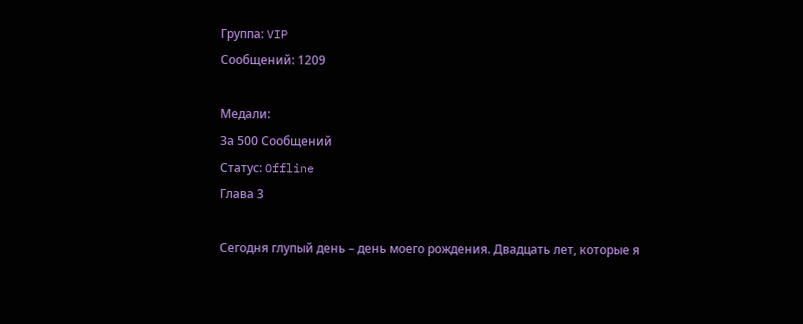Группа: VIP
Сообщений: 1209

Медали:
За 500 Сообщений
Статус: Offline
Глава 3

Сегодня глупый день – день моего рождения. Двадцать лет, которые я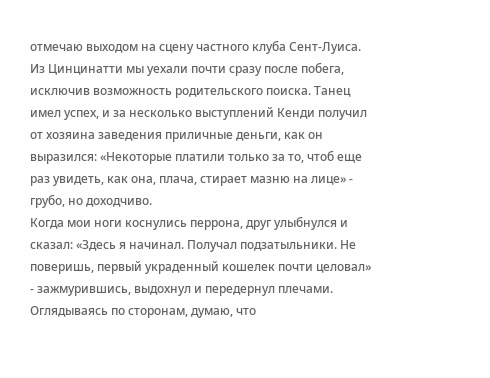отмечаю выходом на сцену частного клуба Сент-Луиса.
Из Цинцинатти мы уехали почти сразу после побега, исключив возможность родительского поиска. Танец имел успех, и за несколько выступлений Кенди получил от хозяина заведения приличные деньги, как он выразился: «Некоторые платили только за то, чтоб еще раз увидеть, как она, плача, стирает мазню на лице» - грубо, но доходчиво.
Когда мои ноги коснулись перрона, друг улыбнулся и сказал: «Здесь я начинал. Получал подзатыльники. Не поверишь, первый украденный кошелек почти целовал» - зажмурившись, выдохнул и передернул плечами.
Оглядываясь по сторонам, думаю, что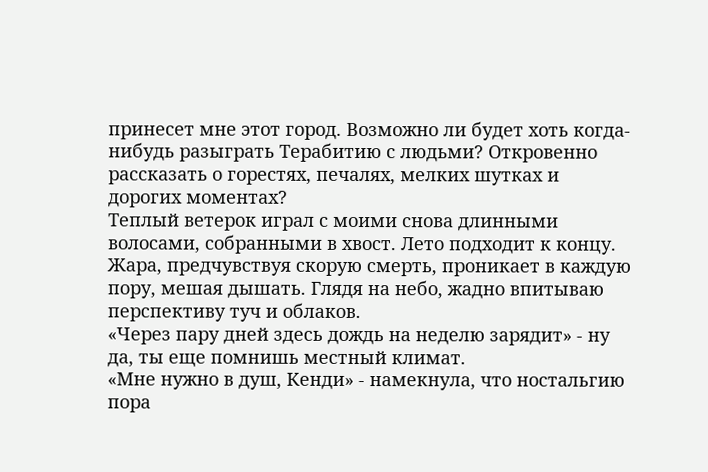принесет мне этот город. Возможно ли будет хоть когда-нибудь разыграть Терабитию с людьми? Откровенно рассказать о горестях, печалях, мелких шутках и дорогих моментах?
Теплый ветерок играл с моими снова длинными волосами, собранными в хвост. Лето подходит к концу. Жара, предчувствуя скорую смерть, проникает в каждую пору, мешая дышать. Глядя на небо, жадно впитываю перспективу туч и облаков.
«Через пару дней здесь дождь на неделю зарядит» - ну да, ты еще помнишь местный климат.
«Мне нужно в душ, Кенди» - намекнула, что ностальгию пора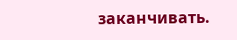заканчивать.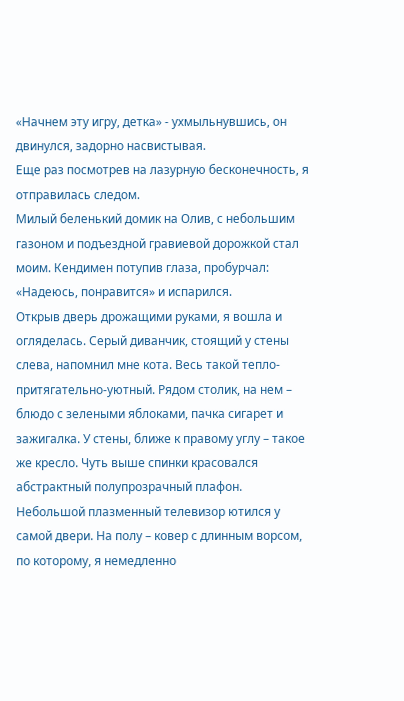«Начнем эту игру, детка» - ухмыльнувшись, он двинулся, задорно насвистывая.
Еще раз посмотрев на лазурную бесконечность, я отправилась следом.
Милый беленький домик на Олив, с небольшим газоном и подъездной гравиевой дорожкой стал моим. Кендимен потупив глаза, пробурчал: «Надеюсь, понравится» и испарился.
Открыв дверь дрожащими руками, я вошла и огляделась. Серый диванчик, стоящий у стены слева, напомнил мне кота. Весь такой тепло-притягательно-уютный. Рядом столик, на нем – блюдо с зелеными яблоками, пачка сигарет и зажигалка. У стены, ближе к правому углу – такое же кресло. Чуть выше спинки красовался абстрактный полупрозрачный плафон. Небольшой плазменный телевизор ютился у самой двери. На полу – ковер с длинным ворсом, по которому, я немедленно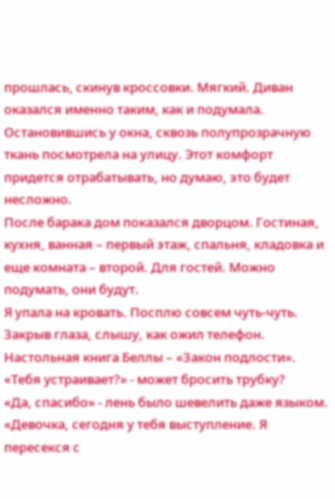прошлась, скинув кроссовки. Мягкий. Диван оказался именно таким, как и подумала.
Остановившись у окна, сквозь полупрозрачную ткань посмотрела на улицу. Этот комфорт придется отрабатывать, но думаю, это будет несложно.
После барака дом показался дворцом. Гостиная, кухня, ванная – первый этаж, спальня, кладовка и еще комната – второй. Для гостей. Можно подумать, они будут.
Я упала на кровать. Посплю совсем чуть-чуть. Закрыв глаза, слышу, как ожил телефон. Настольная книга Беллы – «Закон подлости».
«Тебя устраивает?» - может бросить трубку?
«Да, спасибо» - лень было шевелить даже языком.
«Девочка, сегодня у тебя выступление. Я пересекся с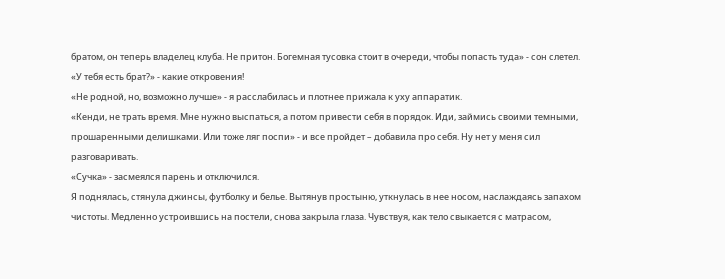братом, он теперь владелец клуба. Не притон. Богемная тусовка стоит в очереди, чтобы попасть туда» - сон слетел.
«У тебя есть брат?» - какие откровения!
«Не родной, но, возможно лучше» - я расслабилась и плотнее прижала к уху аппаратик.
«Кенди, не трать время. Мне нужно выспаться, а потом привести себя в порядок. Иди, займись своими темными, прошаренными делишками. Или тоже ляг поспи» - и все пройдет – добавила про себя. Ну нет у меня сил разговаривать.
«Сучка» - засмеялся парень и отключился.
Я поднялась, стянула джинсы, футболку и белье. Вытянув простыню, уткнулась в нее носом, наслаждаясь запахом чистоты. Медленно устроившись на постели, снова закрыла глаза. Чувствуя, как тело свыкается с матрасом,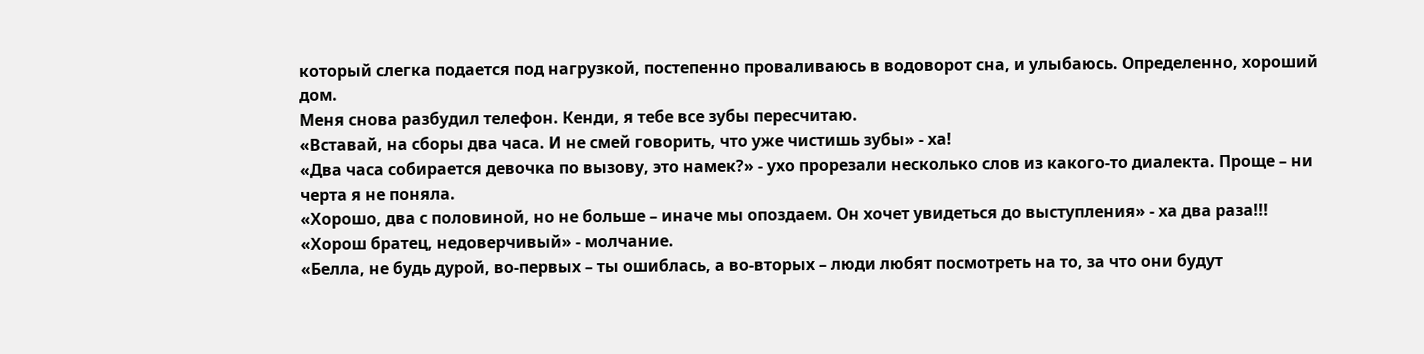который слегка подается под нагрузкой, постепенно проваливаюсь в водоворот сна, и улыбаюсь. Определенно, хороший дом.
Меня снова разбудил телефон. Кенди, я тебе все зубы пересчитаю.
«Вставай, на сборы два часа. И не смей говорить, что уже чистишь зубы» - ха!
«Два часа собирается девочка по вызову, это намек?» - ухо прорезали несколько слов из какого-то диалекта. Проще – ни черта я не поняла.
«Хорошо, два с половиной, но не больше – иначе мы опоздаем. Он хочет увидеться до выступления» - ха два раза!!!
«Хорош братец, недоверчивый» - молчание.
«Белла, не будь дурой, во-первых – ты ошиблась, а во-вторых – люди любят посмотреть на то, за что они будут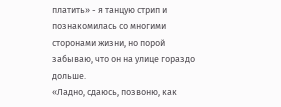платить» - я танцую стрип и познакомилась со многими сторонами жизни, но порой забываю, что он на улице гораздо дольше.
«Ладно, сдаюсь, позвоню, как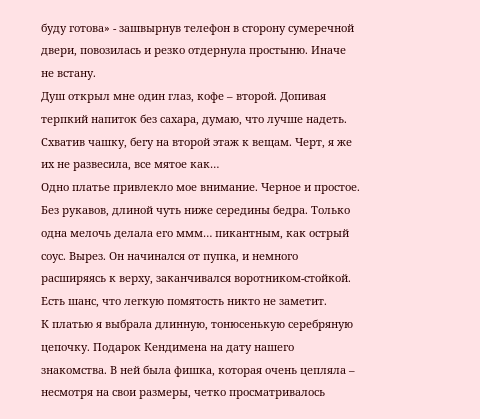буду готова» - зашвырнув телефон в сторону сумеречной двери, повозилась и резко отдернула простыню. Иначе не встану.
Душ открыл мне один глаз, кофе – второй. Допивая терпкий напиток без сахара, думаю, что лучше надеть. Схватив чашку, бегу на второй этаж к вещам. Черт, я же их не развесила, все мятое как…
Одно платье привлекло мое внимание. Черное и простое. Без рукавов, длиной чуть ниже середины бедра. Только одна мелочь делала его ммм… пикантным, как острый соус. Вырез. Он начинался от пупка, и немного расширяясь к верху, заканчивался воротником-стойкой. Есть шанс, что легкую помятость никто не заметит.
К платью я выбрала длинную, тонюсенькую серебряную цепочку. Подарок Кендимена на дату нашего знакомства. В ней была фишка, которая очень цепляла – несмотря на свои размеры, четко просматривалось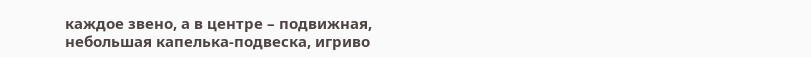каждое звено, а в центре – подвижная, небольшая капелька-подвеска, игриво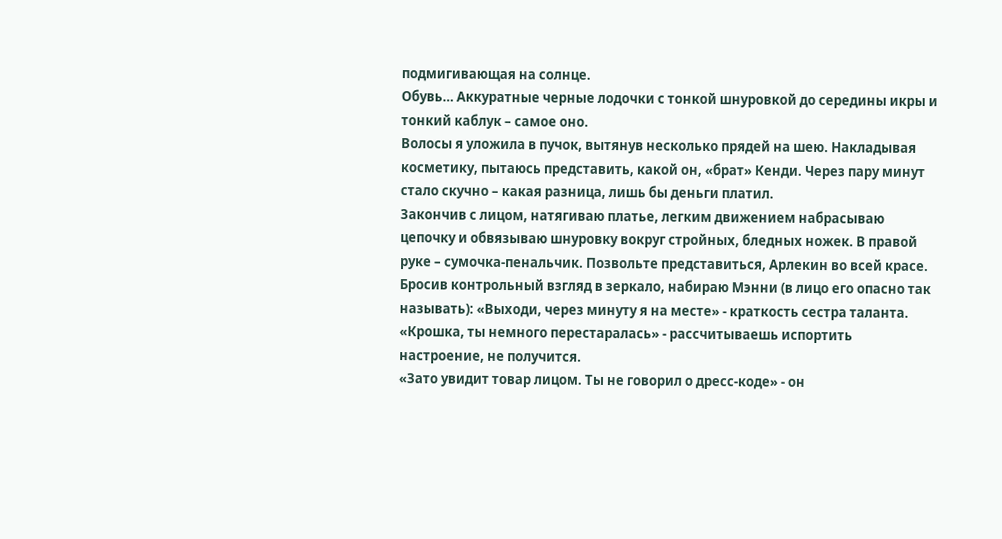подмигивающая на солнце.
Обувь… Аккуратные черные лодочки с тонкой шнуровкой до середины икры и тонкий каблук – самое оно.
Волосы я уложила в пучок, вытянув несколько прядей на шею. Накладывая косметику, пытаюсь представить, какой он, «брат» Кенди. Через пару минут стало скучно – какая разница, лишь бы деньги платил.
Закончив с лицом, натягиваю платье, легким движением набрасываю цепочку и обвязываю шнуровку вокруг стройных, бледных ножек. В правой руке – сумочка-пенальчик. Позвольте представиться, Арлекин во всей красе.
Бросив контрольный взгляд в зеркало, набираю Мэнни (в лицо его опасно так называть): «Выходи, через минуту я на месте» - краткость сестра таланта.
«Крошка, ты немного перестаралась» - рассчитываешь испортить настроение, не получится.
«Зато увидит товар лицом. Ты не говорил о дресс-коде» - он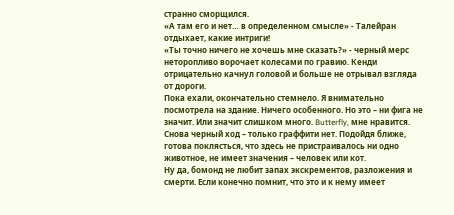странно сморщился.
«А там его и нет… в определенном смысле» - Талейран отдыхает, какие интриги!
«Ты точно ничего не хочешь мне сказать?» - черный мерс неторопливо ворочает колесами по гравию. Кенди отрицательно качнул головой и больше не отрывал взгляда от дороги.
Пока ехали, окончательно стемнело. Я внимательно посмотрела на здание. Ничего особенного. Но это – ни фига не значит. Или значит слишком много. Butterfly, мне нравится.
Снова черный ход – только граффити нет. Подойдя ближе, готова поклясться, что здесь не пристраивалось ни одно животное, не имеет значения – человек или кот.
Ну да, бомонд не любит запах экскрементов, разложения и смерти. Если конечно помнит, что это и к нему имеет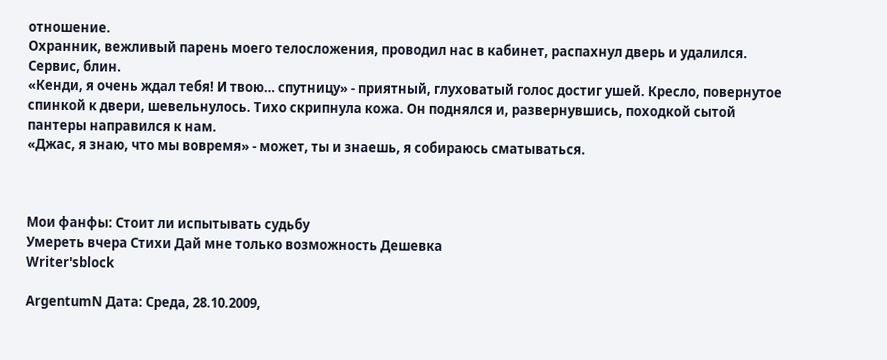отношение.
Охранник, вежливый парень моего телосложения, проводил нас в кабинет, распахнул дверь и удалился. Сервис, блин.
«Кенди, я очень ждал тебя! И твою… спутницу» - приятный, глуховатый голос достиг ушей. Кресло, повернутое спинкой к двери, шевельнулось. Тихо скрипнула кожа. Он поднялся и, развернувшись, походкой сытой пантеры направился к нам.
«Джас, я знаю, что мы вовремя» - может, ты и знаешь, я собираюсь сматываться.



Мои фанфы: Стоит ли испытывать судьбу
Умереть вчера Стихи Дай мне только возможность Дешевка
Writer'sblock

ArgentumN Дата: Среда, 28.10.2009,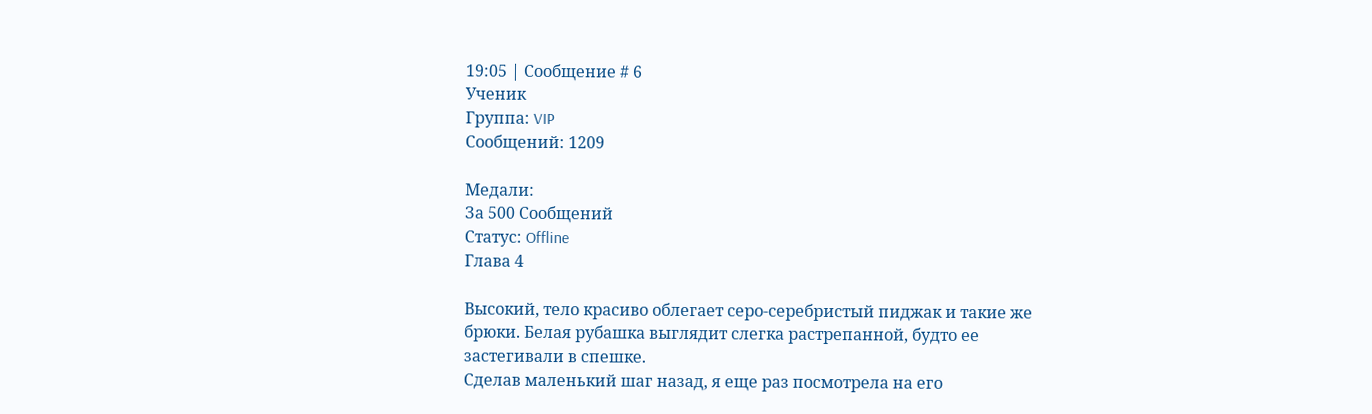19:05 | Сообщение # 6
Ученик
Группа: VIP
Сообщений: 1209

Медали:
За 500 Сообщений
Статус: Offline
Глава 4

Высокий, тело красиво облегает серо-серебристый пиджак и такие же брюки. Белая рубашка выглядит слегка растрепанной, будто ее застегивали в спешке.
Сделав маленький шаг назад, я еще раз посмотрела на его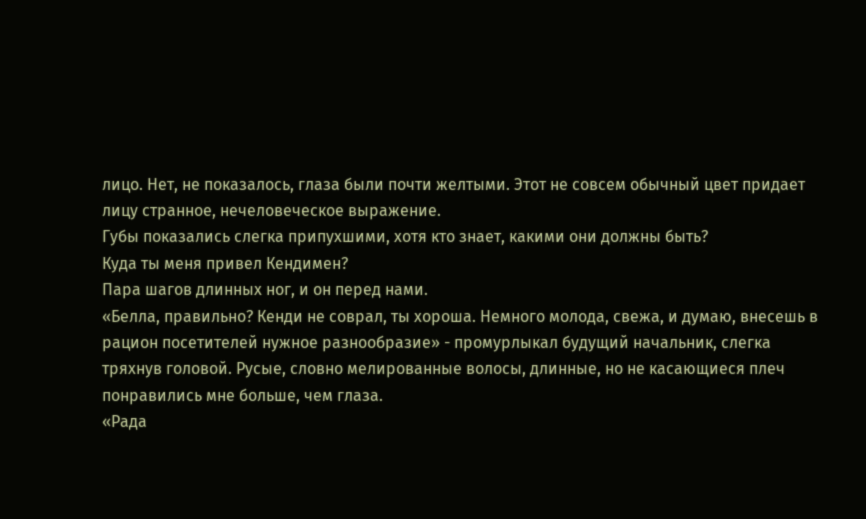лицо. Нет, не показалось, глаза были почти желтыми. Этот не совсем обычный цвет придает лицу странное, нечеловеческое выражение.
Губы показались слегка припухшими, хотя кто знает, какими они должны быть?
Куда ты меня привел Кендимен?
Пара шагов длинных ног, и он перед нами.
«Белла, правильно? Кенди не соврал, ты хороша. Немного молода, свежа, и думаю, внесешь в рацион посетителей нужное разнообразие» - промурлыкал будущий начальник, слегка тряхнув головой. Русые, словно мелированные волосы, длинные, но не касающиеся плеч понравились мне больше, чем глаза.
«Рада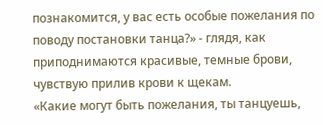познакомится, у вас есть особые пожелания по поводу постановки танца?» - глядя, как приподнимаются красивые, темные брови, чувствую прилив крови к щекам.
«Какие могут быть пожелания, ты танцуешь,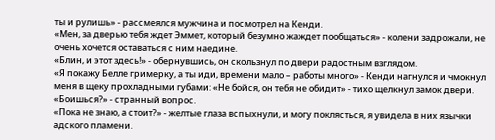ты и рулишь» - рассмеялся мужчина и посмотрел на Кенди.
«Мен, за дверью тебя ждет Эммет, который безумно жаждет пообщаться» - колени задрожали, не очень хочется оставаться с ним наедине.
«Блин, и этот здесь!» - обернувшись, он скользнул по двери радостным взглядом.
«Я покажу Белле гримерку, а ты иди, времени мало – работы много» - Кенди нагнулся и чмокнул меня в щеку прохладными губами: «Не бойся, он тебя не обидит» - тихо щелкнул замок двери.
«Боишься?» - странный вопрос.
«Пока не знаю, а стоит?» - желтые глаза вспыхнули, и могу поклясться, я увидела в них язычки адского пламени.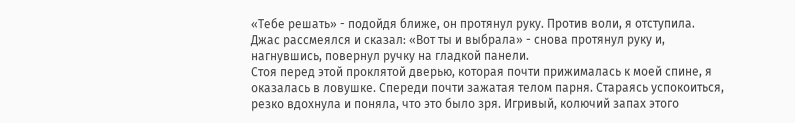«Тебе решать» - подойдя ближе, он протянул руку. Против воли, я отступила.
Джас рассмеялся и сказал: «Вот ты и выбрала» - снова протянул руку и, нагнувшись, повернул ручку на гладкой панели.
Стоя перед этой проклятой дверью, которая почти прижималась к моей спине, я оказалась в ловушке. Спереди почти зажатая телом парня. Стараясь успокоиться, резко вдохнула и поняла, что это было зря. Игривый, колючий запах этого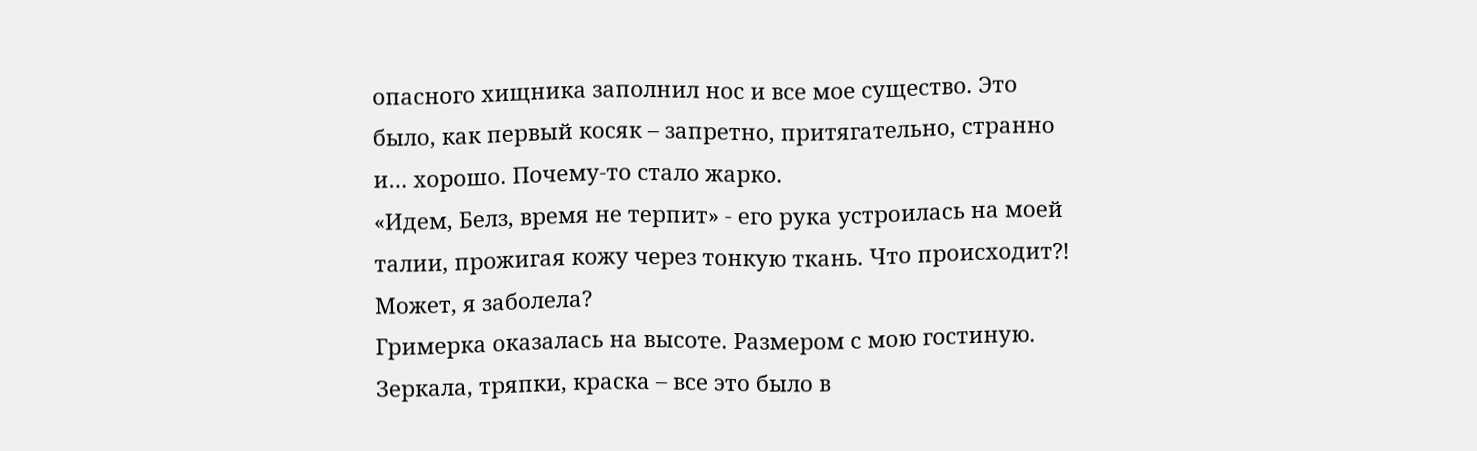опасного хищника заполнил нос и все мое существо. Это было, как первый косяк – запретно, притягательно, странно и… хорошо. Почему-то стало жарко.
«Идем, Белз, время не терпит» - его рука устроилась на моей талии, прожигая кожу через тонкую ткань. Что происходит?! Может, я заболела?
Гримерка оказалась на высоте. Размером с мою гостиную. Зеркала, тряпки, краска – все это было в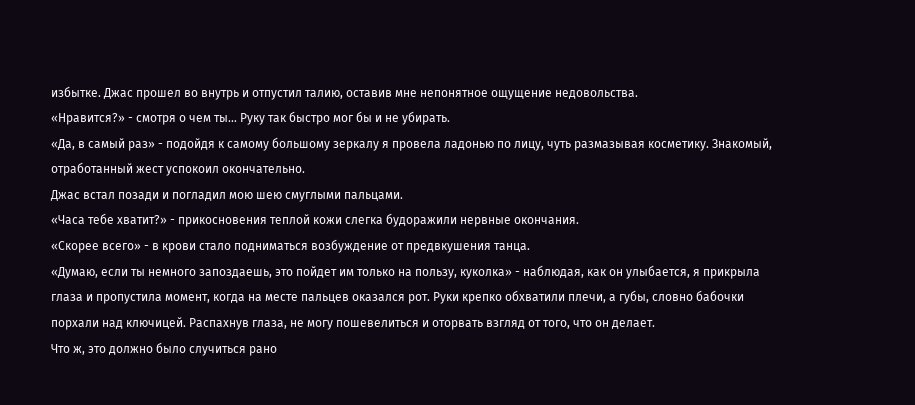избытке. Джас прошел во внутрь и отпустил талию, оставив мне непонятное ощущение недовольства.
«Нравится?» - смотря о чем ты… Руку так быстро мог бы и не убирать.
«Да, в самый раз» - подойдя к самому большому зеркалу я провела ладонью по лицу, чуть размазывая косметику. Знакомый, отработанный жест успокоил окончательно.
Джас встал позади и погладил мою шею смуглыми пальцами.
«Часа тебе хватит?» - прикосновения теплой кожи слегка будоражили нервные окончания.
«Скорее всего» - в крови стало подниматься возбуждение от предвкушения танца.
«Думаю, если ты немного запоздаешь, это пойдет им только на пользу, куколка» - наблюдая, как он улыбается, я прикрыла глаза и пропустила момент, когда на месте пальцев оказался рот. Руки крепко обхватили плечи, а губы, словно бабочки порхали над ключицей. Распахнув глаза, не могу пошевелиться и оторвать взгляд от того, что он делает.
Что ж, это должно было случиться рано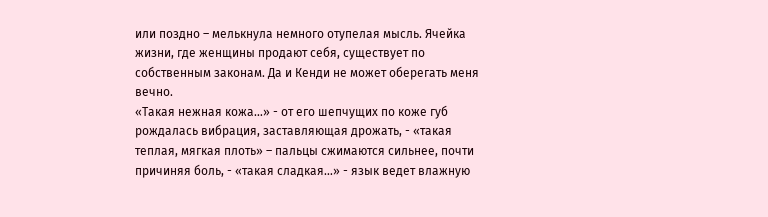или поздно – мелькнула немного отупелая мысль. Ячейка жизни, где женщины продают себя, существует по собственным законам. Да и Кенди не может оберегать меня вечно.
«Такая нежная кожа…» - от его шепчущих по коже губ рождалась вибрация, заставляющая дрожать, - «такая теплая, мягкая плоть» – пальцы сжимаются сильнее, почти причиняя боль, - «такая сладкая…» - язык ведет влажную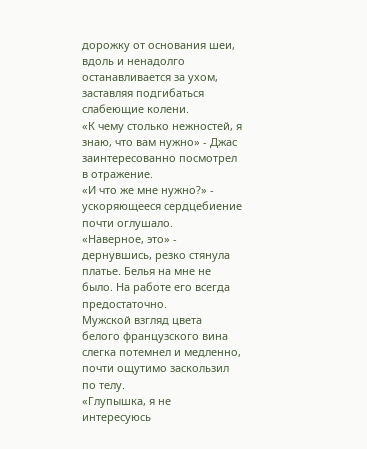дорожку от основания шеи, вдоль и ненадолго останавливается за ухом, заставляя подгибаться слабеющие колени.
«К чему столько нежностей, я знаю, что вам нужно» - Джас заинтересованно посмотрел в отражение.
«И что же мне нужно?» - ускоряющееся сердцебиение почти оглушало.
«Наверное, это» - дернувшись, резко стянула платье. Белья на мне не было. На работе его всегда предостаточно.
Мужской взгляд цвета белого французского вина слегка потемнел и медленно, почти ощутимо заскользил по телу.
«Глупышка, я не интересуюсь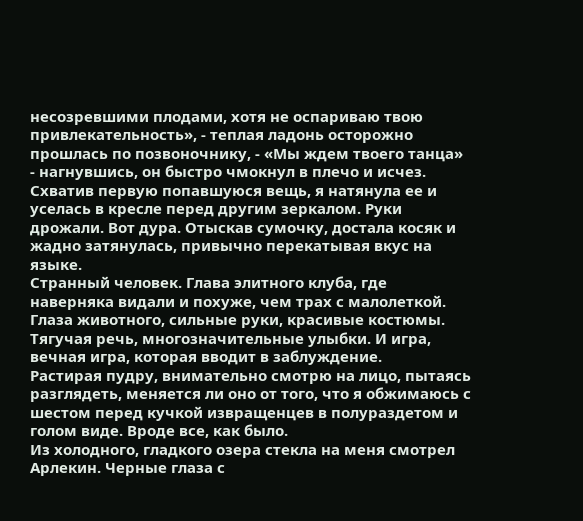несозревшими плодами, хотя не оспариваю твою привлекательность», - теплая ладонь осторожно прошлась по позвоночнику, - «Мы ждем твоего танца» - нагнувшись, он быстро чмокнул в плечо и исчез.
Схватив первую попавшуюся вещь, я натянула ее и уселась в кресле перед другим зеркалом. Руки дрожали. Вот дура. Отыскав сумочку, достала косяк и жадно затянулась, привычно перекатывая вкус на языке.
Странный человек. Глава элитного клуба, где наверняка видали и похуже, чем трах с малолеткой. Глаза животного, сильные руки, красивые костюмы. Тягучая речь, многозначительные улыбки. И игра, вечная игра, которая вводит в заблуждение.
Растирая пудру, внимательно смотрю на лицо, пытаясь разглядеть, меняется ли оно от того, что я обжимаюсь с шестом перед кучкой извращенцев в полураздетом и голом виде. Вроде все, как было.
Из холодного, гладкого озера стекла на меня смотрел Арлекин. Черные глаза с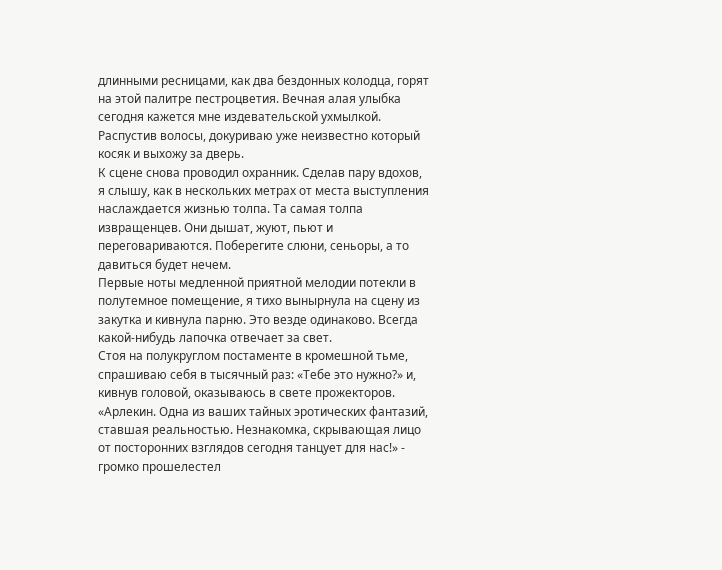длинными ресницами, как два бездонных колодца, горят на этой палитре пестроцветия. Вечная алая улыбка сегодня кажется мне издевательской ухмылкой.
Распустив волосы, докуриваю уже неизвестно который косяк и выхожу за дверь.
К сцене снова проводил охранник. Сделав пару вдохов, я слышу, как в нескольких метрах от места выступления наслаждается жизнью толпа. Та самая толпа извращенцев. Они дышат, жуют, пьют и переговариваются. Поберегите слюни, сеньоры, а то давиться будет нечем.
Первые ноты медленной приятной мелодии потекли в полутемное помещение, я тихо вынырнула на сцену из закутка и кивнула парню. Это везде одинаково. Всегда какой-нибудь лапочка отвечает за свет.
Стоя на полукруглом постаменте в кромешной тьме, спрашиваю себя в тысячный раз: «Тебе это нужно?» и, кивнув головой, оказываюсь в свете прожекторов.
«Арлекин. Одна из ваших тайных эротических фантазий, ставшая реальностью. Незнакомка, скрывающая лицо от посторонних взглядов сегодня танцует для нас!» - громко прошелестел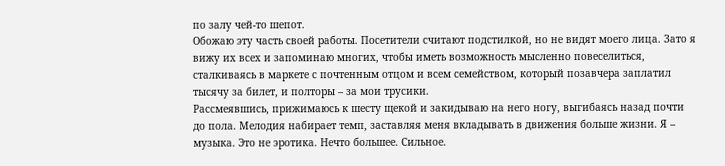по залу чей-то шепот.
Обожаю эту часть своей работы. Посетители считают подстилкой, но не видят моего лица. Зато я вижу их всех и запоминаю многих, чтобы иметь возможность мысленно повеселиться, сталкиваясь в маркете с почтенным отцом и всем семейством, который позавчера заплатил тысячу за билет, и полторы – за мои трусики.
Рассмеявшись, прижимаюсь к шесту щекой и закидываю на него ногу, выгибаясь назад почти до пола. Мелодия набирает темп, заставляя меня вкладывать в движения больше жизни. Я – музыка. Это не эротика. Нечто большее. Сильное.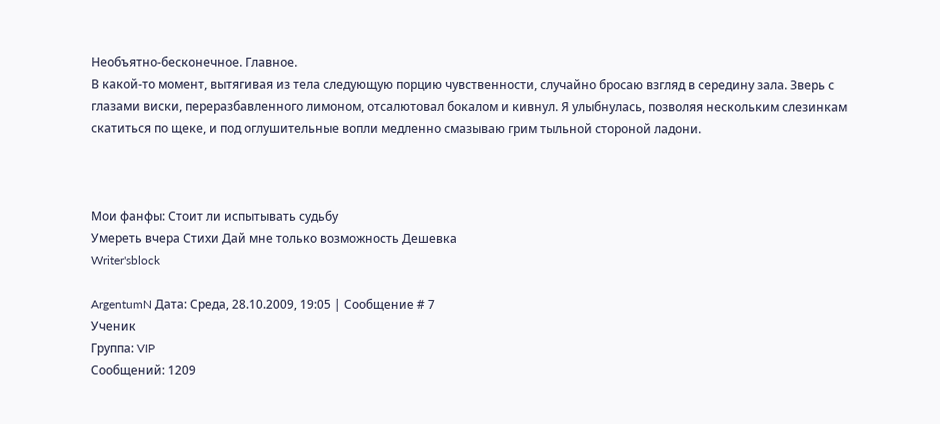Необъятно-бесконечное. Главное.
В какой-то момент, вытягивая из тела следующую порцию чувственности, случайно бросаю взгляд в середину зала. Зверь с глазами виски, переразбавленного лимоном, отсалютовал бокалом и кивнул. Я улыбнулась, позволяя нескольким слезинкам скатиться по щеке, и под оглушительные вопли медленно смазываю грим тыльной стороной ладони.



Мои фанфы: Стоит ли испытывать судьбу
Умереть вчера Стихи Дай мне только возможность Дешевка
Writer'sblock

ArgentumN Дата: Среда, 28.10.2009, 19:05 | Сообщение # 7
Ученик
Группа: VIP
Сообщений: 1209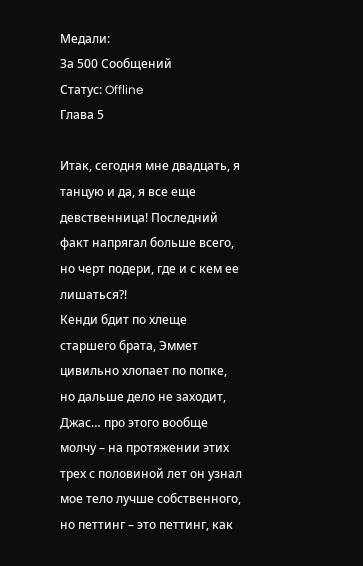Медали:
За 500 Сообщений
Статус: Offline
Глава 5

Итак, сегодня мне двадцать, я танцую и да, я все еще девственница! Последний факт напрягал больше всего, но черт подери, где и с кем ее лишаться?!
Кенди бдит по хлеще старшего брата, Эммет цивильно хлопает по попке, но дальше дело не заходит, Джас… про этого вообще молчу – на протяжении этих трех с половиной лет он узнал мое тело лучше собственного, но петтинг – это петтинг, как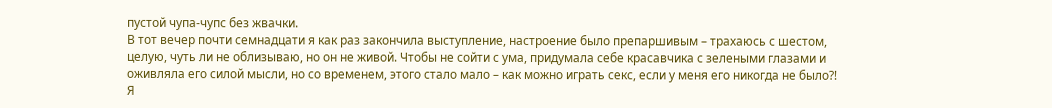пустой чупа-чупс без жвачки.
В тот вечер почти семнадцати я как раз закончила выступление, настроение было препаршивым – трахаюсь с шестом, целую, чуть ли не облизываю, но он не живой. Чтобы не сойти с ума, придумала себе красавчика с зелеными глазами и оживляла его силой мысли, но со временем, этого стало мало – как можно играть секс, если у меня его никогда не было?!
Я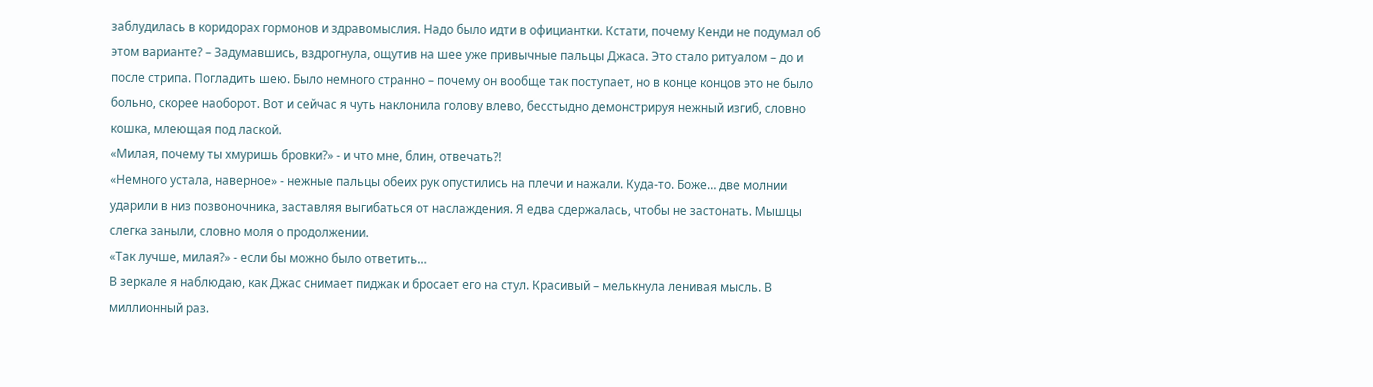заблудилась в коридорах гормонов и здравомыслия. Надо было идти в официантки. Кстати, почему Кенди не подумал об этом варианте? – Задумавшись, вздрогнула, ощутив на шее уже привычные пальцы Джаса. Это стало ритуалом – до и после стрипа. Погладить шею. Было немного странно – почему он вообще так поступает, но в конце концов это не было больно, скорее наоборот. Вот и сейчас я чуть наклонила голову влево, бесстыдно демонстрируя нежный изгиб, словно кошка, млеющая под лаской.
«Милая, почему ты хмуришь бровки?» - и что мне, блин, отвечать?!
«Немного устала, наверное» - нежные пальцы обеих рук опустились на плечи и нажали. Куда-то. Боже… две молнии ударили в низ позвоночника, заставляя выгибаться от наслаждения. Я едва сдержалась, чтобы не застонать. Мышцы слегка заныли, словно моля о продолжении.
«Так лучше, милая?» - если бы можно было ответить…
В зеркале я наблюдаю, как Джас снимает пиджак и бросает его на стул. Красивый – мелькнула ленивая мысль. В миллионный раз.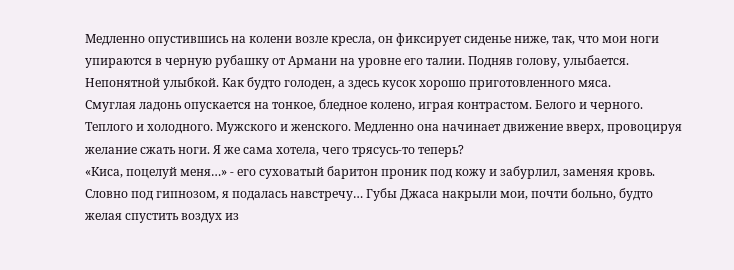Медленно опустившись на колени возле кресла, он фиксирует сиденье ниже, так, что мои ноги упираются в черную рубашку от Армани на уровне его талии. Подняв голову, улыбается. Непонятной улыбкой. Как будто голоден, а здесь кусок хорошо приготовленного мяса.
Смуглая ладонь опускается на тонкое, бледное колено, играя контрастом. Белого и черного. Теплого и холодного. Мужского и женского. Медленно она начинает движение вверх, провоцируя желание сжать ноги. Я же сама хотела, чего трясусь-то теперь?
«Киса, поцелуй меня…» - его суховатый баритон проник под кожу и забурлил, заменяя кровь. Словно под гипнозом, я подалась навстречу… Губы Джаса накрыли мои, почти больно, будто желая спустить воздух из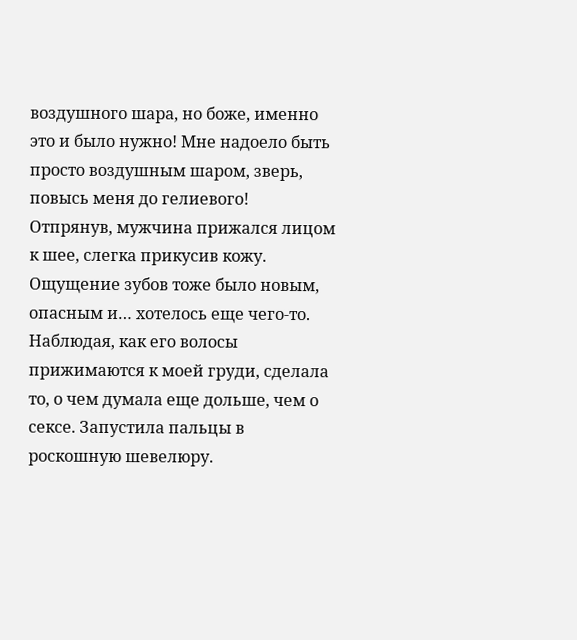воздушного шара, но боже, именно это и было нужно! Мне надоело быть просто воздушным шаром, зверь, повысь меня до гелиевого!
Отпрянув, мужчина прижался лицом к шее, слегка прикусив кожу. Ощущение зубов тоже было новым, опасным и… хотелось еще чего-то. Наблюдая, как его волосы прижимаются к моей груди, сделала то, о чем думала еще дольше, чем о сексе. Запустила пальцы в роскошную шевелюру.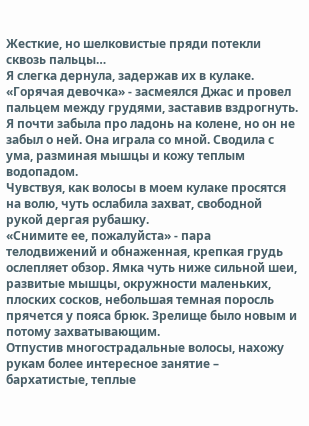Жесткие, но шелковистые пряди потекли сквозь пальцы…
Я слегка дернула, задержав их в кулаке.
«Горячая девочка» - засмеялся Джас и провел пальцем между грудями, заставив вздрогнуть.
Я почти забыла про ладонь на колене, но он не забыл о ней. Она играла со мной. Сводила с ума, разминая мышцы и кожу теплым водопадом.
Чувствуя, как волосы в моем кулаке просятся на волю, чуть ослабила захват, свободной рукой дергая рубашку.
«Снимите ее, пожалуйста» - пара телодвижений и обнаженная, крепкая грудь ослепляет обзор. Ямка чуть ниже сильной шеи, развитые мышцы, окружности маленьких, плоских сосков, небольшая темная поросль прячется у пояса брюк. Зрелище было новым и потому захватывающим.
Отпустив многострадальные волосы, нахожу рукам более интересное занятие – бархатистые, теплые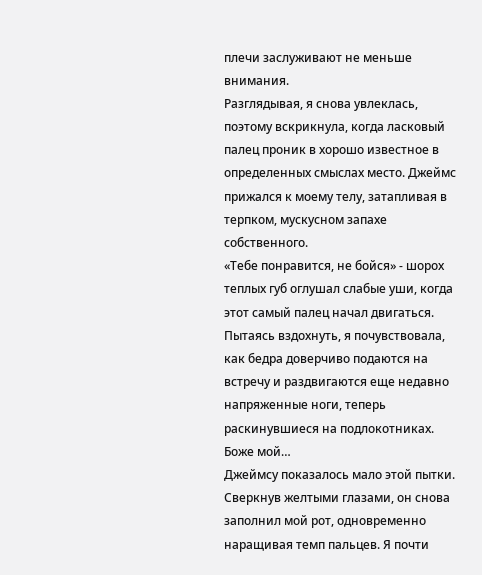плечи заслуживают не меньше внимания.
Разглядывая, я снова увлеклась, поэтому вскрикнула, когда ласковый палец проник в хорошо известное в определенных смыслах место. Джеймс прижался к моему телу, затапливая в терпком, мускусном запахе собственного.
«Тебе понравится, не бойся» - шорох теплых губ оглушал слабые уши, когда этот самый палец начал двигаться. Пытаясь вздохнуть, я почувствовала, как бедра доверчиво подаются на встречу и раздвигаются еще недавно напряженные ноги, теперь раскинувшиеся на подлокотниках. Боже мой…
Джеймсу показалось мало этой пытки. Сверкнув желтыми глазами, он снова заполнил мой рот, одновременно наращивая темп пальцев. Я почти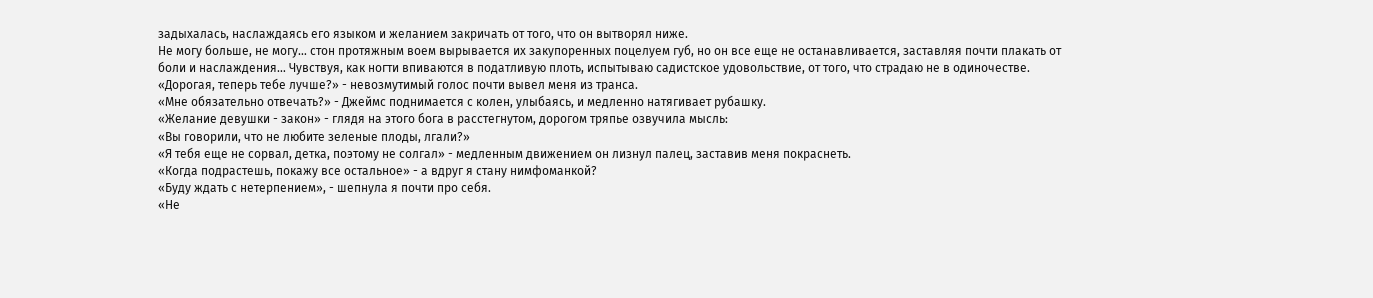задыхалась, наслаждаясь его языком и желанием закричать от того, что он вытворял ниже.
Не могу больше, не могу… стон протяжным воем вырывается их закупоренных поцелуем губ, но он все еще не останавливается, заставляя почти плакать от боли и наслаждения… Чувствуя, как ногти впиваются в податливую плоть, испытываю садистское удовольствие, от того, что страдаю не в одиночестве.
«Дорогая, теперь тебе лучше?» - невозмутимый голос почти вывел меня из транса.
«Мне обязательно отвечать?» - Джеймс поднимается с колен, улыбаясь, и медленно натягивает рубашку.
«Желание девушки - закон» - глядя на этого бога в расстегнутом, дорогом тряпье озвучила мысль:
«Вы говорили, что не любите зеленые плоды, лгали?»
«Я тебя еще не сорвал, детка, поэтому не солгал» - медленным движением он лизнул палец, заставив меня покраснеть.
«Когда подрастешь, покажу все остальное» - а вдруг я стану нимфоманкой?
«Буду ждать с нетерпением», - шепнула я почти про себя.
«Не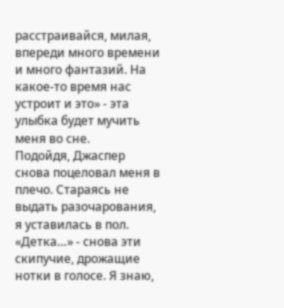расстраивайся, милая, впереди много времени и много фантазий. На какое-то время нас устроит и это» - эта улыбка будет мучить меня во сне.
Подойдя, Джаспер снова поцеловал меня в плечо. Стараясь не выдать разочарования, я уставилась в пол.
«Детка…» - снова эти скипучие, дрожащие нотки в голосе. Я знаю,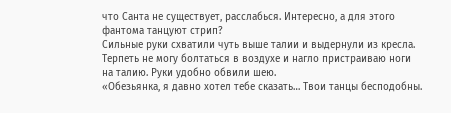что Санта не существует, расслабься. Интересно, а для этого фантома танцуют стрип?
Сильные руки схватили чуть выше талии и выдернули из кресла. Терпеть не могу болтаться в воздухе и нагло пристраиваю ноги на талию. Руки удобно обвили шею.
«Обезьянка, я давно хотел тебе сказать… Твои танцы бесподобны.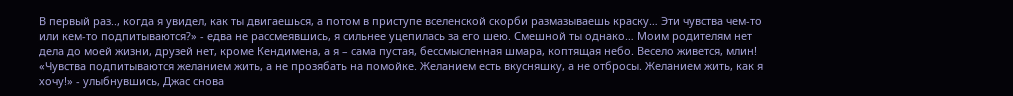В первый раз.., когда я увидел, как ты двигаешься, а потом в приступе вселенской скорби размазываешь краску… Эти чувства чем-то или кем-то подпитываются?» - едва не рассмеявшись, я сильнее уцепилась за его шею. Смешной ты однако… Моим родителям нет дела до моей жизни, друзей нет, кроме Кендимена, а я – сама пустая, бессмысленная шмара, коптящая небо. Весело живется, млин!
«Чувства подпитываются желанием жить, а не прозябать на помойке. Желанием есть вкусняшку, а не отбросы. Желанием жить, как я хочу!» - улыбнувшись, Джас снова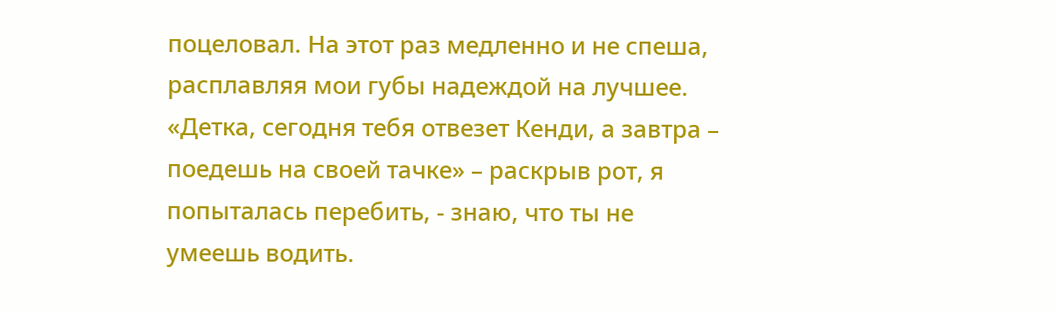поцеловал. На этот раз медленно и не спеша, расплавляя мои губы надеждой на лучшее.
«Детка, сегодня тебя отвезет Кенди, а завтра – поедешь на своей тачке» – раскрыв рот, я попыталась перебить, - знаю, что ты не умеешь водить.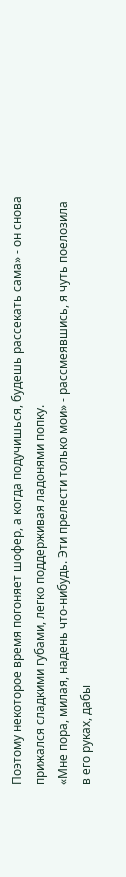Поэтому некоторое время погоняет шофер, а когда подучишься, будешь рассекать сама» - он снова прижался сладкими губами, легко поддерживая ладонями попку.
«Мне пора, милая, надень что-нибудь. Эти прелести только мои» - рассмеявшись, я чуть поелозила в его руках, дабы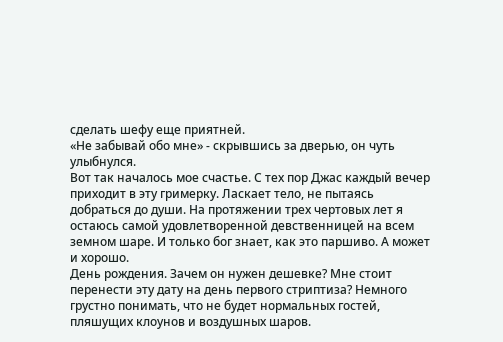сделать шефу еще приятней.
«Не забывай обо мне» - скрывшись за дверью, он чуть улыбнулся.
Вот так началось мое счастье. С тех пор Джас каждый вечер приходит в эту гримерку. Ласкает тело, не пытаясь добраться до души. На протяжении трех чертовых лет я остаюсь самой удовлетворенной девственницей на всем земном шаре. И только бог знает, как это паршиво. А может и хорошо.
День рождения. Зачем он нужен дешевке? Мне стоит перенести эту дату на день первого стриптиза? Немного грустно понимать, что не будет нормальных гостей, пляшущих клоунов и воздушных шаров.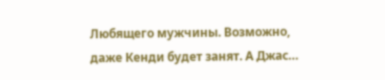Любящего мужчины. Возможно, даже Кенди будет занят. А Джас…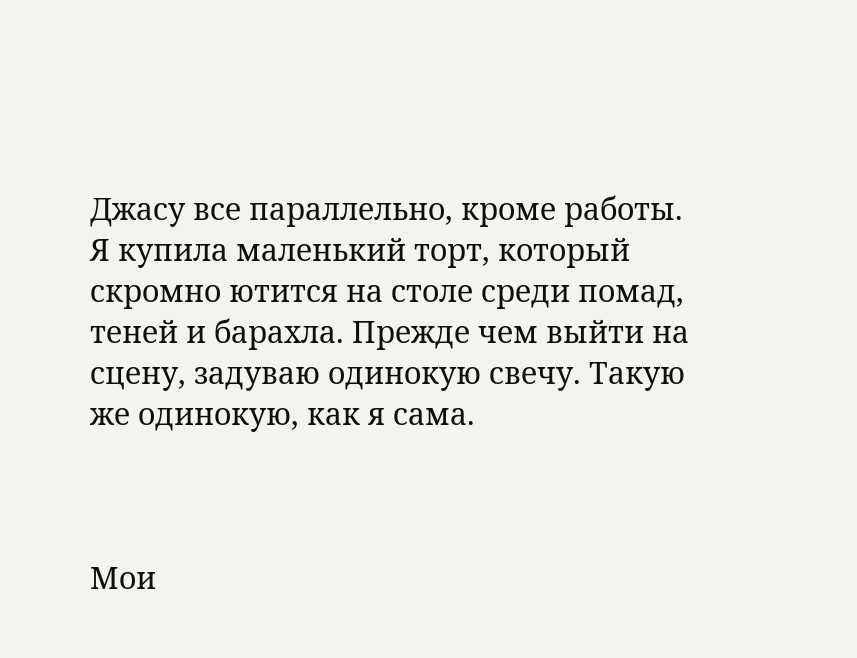Джасу все параллельно, кроме работы.
Я купила маленький торт, который скромно ютится на столе среди помад, теней и барахла. Прежде чем выйти на сцену, задуваю одинокую свечу. Такую же одинокую, как я сама.



Мои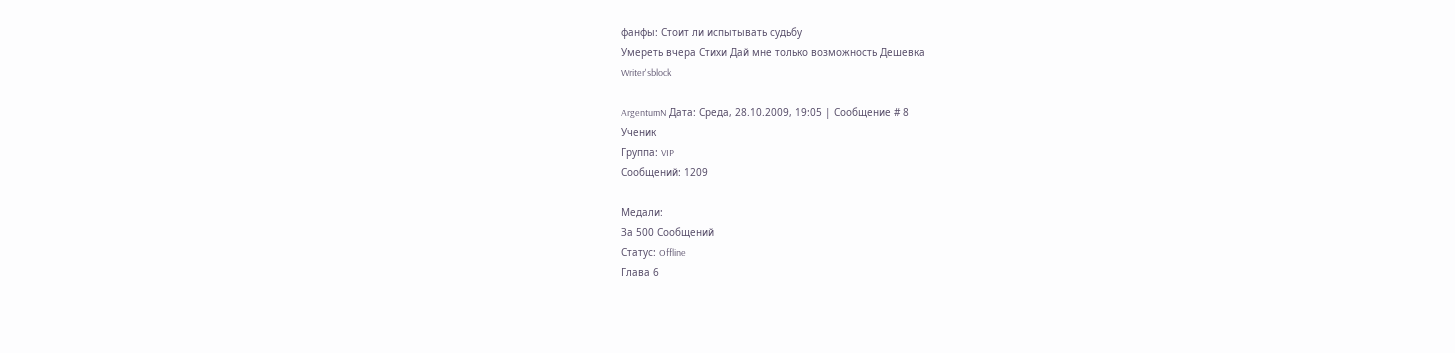фанфы: Стоит ли испытывать судьбу
Умереть вчера Стихи Дай мне только возможность Дешевка
Writer'sblock

ArgentumN Дата: Среда, 28.10.2009, 19:05 | Сообщение # 8
Ученик
Группа: VIP
Сообщений: 1209

Медали:
За 500 Сообщений
Статус: Offline
Глава 6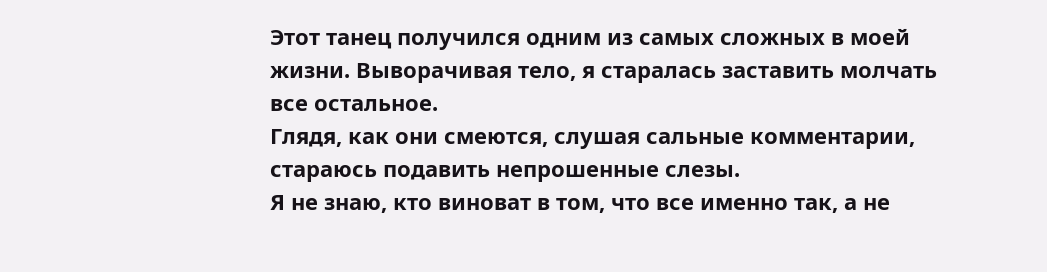Этот танец получился одним из самых сложных в моей жизни. Выворачивая тело, я старалась заставить молчать все остальное.
Глядя, как они смеются, слушая сальные комментарии, стараюсь подавить непрошенные слезы.
Я не знаю, кто виноват в том, что все именно так, а не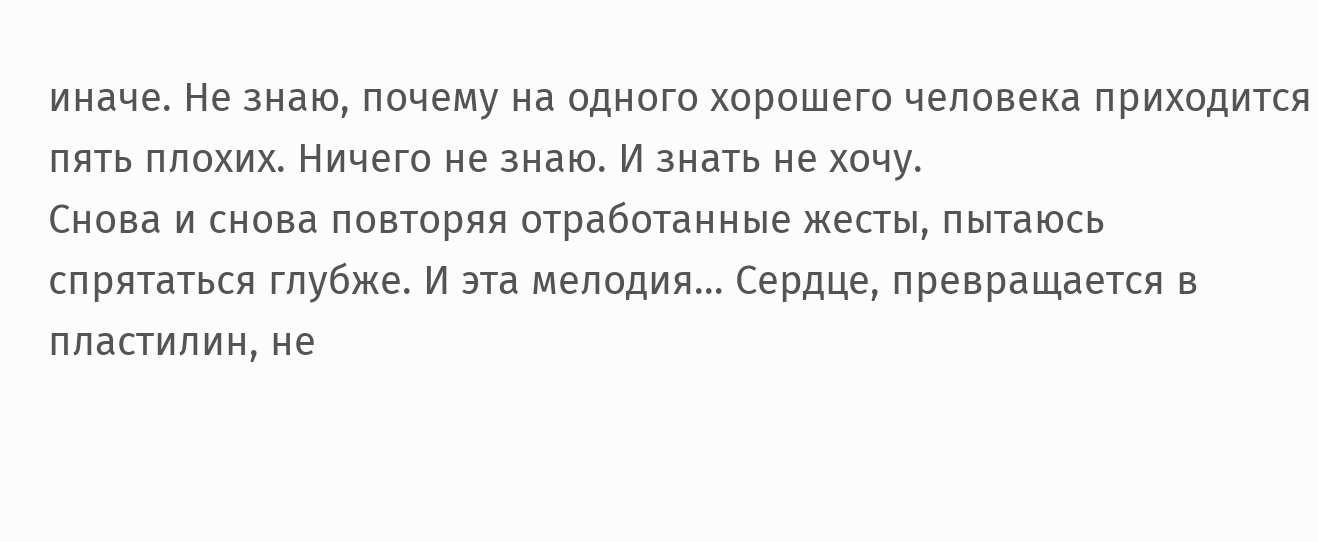иначе. Не знаю, почему на одного хорошего человека приходится пять плохих. Ничего не знаю. И знать не хочу.
Снова и снова повторяя отработанные жесты, пытаюсь спрятаться глубже. И эта мелодия… Сердце, превращается в пластилин, не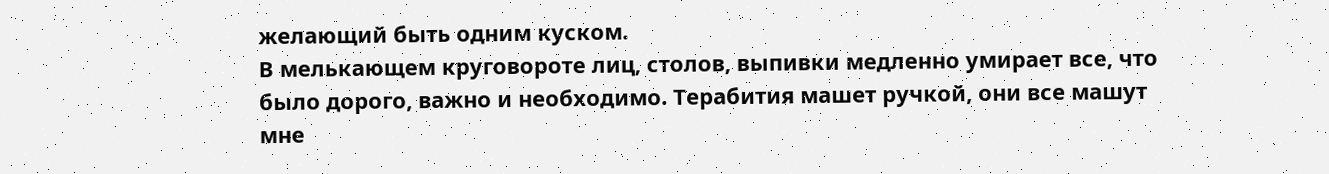желающий быть одним куском.
В мелькающем круговороте лиц, столов, выпивки медленно умирает все, что было дорого, важно и необходимо. Терабития машет ручкой, они все машут мне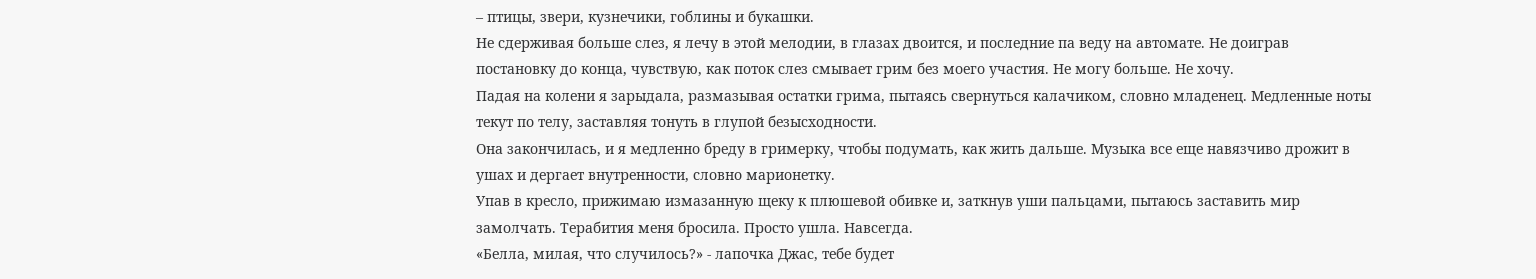– птицы, звери, кузнечики, гоблины и букашки.
Не сдерживая больше слез, я лечу в этой мелодии, в глазах двоится, и последние па веду на автомате. Не доиграв постановку до конца, чувствую, как поток слез смывает грим без моего участия. Не могу больше. Не хочу.
Падая на колени я зарыдала, размазывая остатки грима, пытаясь свернуться калачиком, словно младенец. Медленные ноты текут по телу, заставляя тонуть в глупой безысходности.
Она закончилась, и я медленно бреду в гримерку, чтобы подумать, как жить дальше. Музыка все еще навязчиво дрожит в ушах и дергает внутренности, словно марионетку.
Упав в кресло, прижимаю измазанную щеку к плюшевой обивке и, заткнув уши пальцами, пытаюсь заставить мир замолчать. Терабития меня бросила. Просто ушла. Навсегда.
«Белла, милая, что случилось?» - лапочка Джас, тебе будет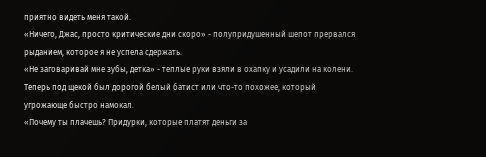приятно видеть меня такой.
«Ничего, Джас, просто критические дни скоро» - полупридушенный шепот прервался рыданием, которое я не успела сдержать.
«Не заговаривай мне зубы, детка» - теплые руки взяли в охапку и усадили на колени. Теперь под щекой был дорогой белый батист или что-то похожее, который угрожающе быстро намокал.
«Почему ты плачешь? Придурки, которые платят деньги за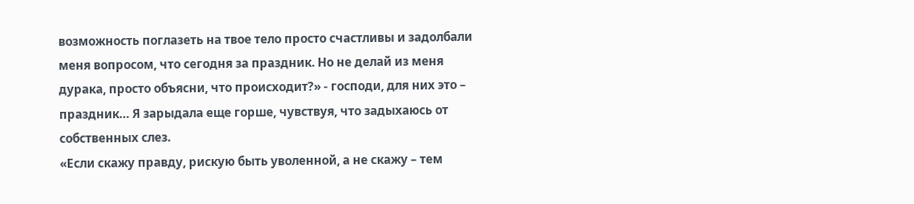возможность поглазеть на твое тело просто счастливы и задолбали меня вопросом, что сегодня за праздник. Но не делай из меня дурака, просто объясни, что происходит?» - господи, для них это – праздник… Я зарыдала еще горше, чувствуя, что задыхаюсь от собственных слез.
«Если скажу правду, рискую быть уволенной, а не скажу – тем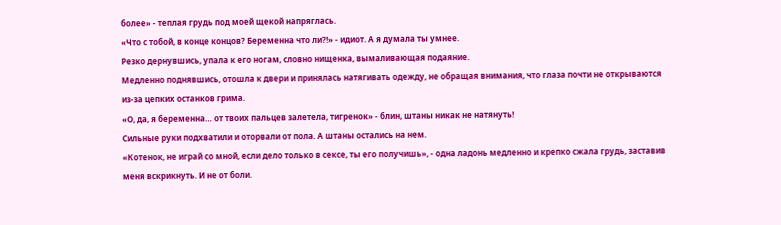более» - теплая грудь под моей щекой напряглась.
«Что с тобой, в конце концов? Беременна что ли?!» - идиот. А я думала ты умнее.
Резко дернувшись, упала к его ногам, словно нищенка, вымаливающая подаяние.
Медленно поднявшись, отошла к двери и принялась натягивать одежду, не обращая внимания, что глаза почти не открываются из-за цепких останков грима.
«О, да, я беременна… от твоих пальцев залетела, тигренок» - блин, штаны никак не натянуть!
Сильные руки подхватили и оторвали от пола. А штаны остались на нем.
«Котенок, не играй со мной, если дело только в сексе, ты его получишь», - одна ладонь медленно и крепко сжала грудь, заставив меня вскрикнуть. И не от боли.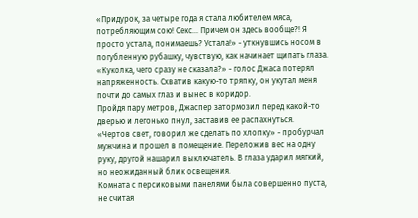«Придурок, за четыре года я стала любителем мяса, потребляющим сою! Секс… Причем он здесь вообще?! Я просто устала, понимаешь? Устала!» - уткнувшись носом в погубленную рубашку, чувствую, как начинает щипать глаза.
«Куколка, чего сразу не сказала?» - голос Джаса потерял напряженность. Схватив какую-то тряпку, он укутал меня почти до самых глаз и вынес в коридор.
Пройдя пару метров, Джаспер затормозил перед какой-то дверью и легонько пнул, заставив ее распахнуться.
«Чертов свет, говорил же сделать по хлопку» - пробурчал мужчина и прошел в помещение. Переложив вес на одну руку, другой нашарил выключатель. В глаза ударил мягкий, но неожиданный блик освещения.
Комната с персиковыми панелями была совершенно пуста, не считая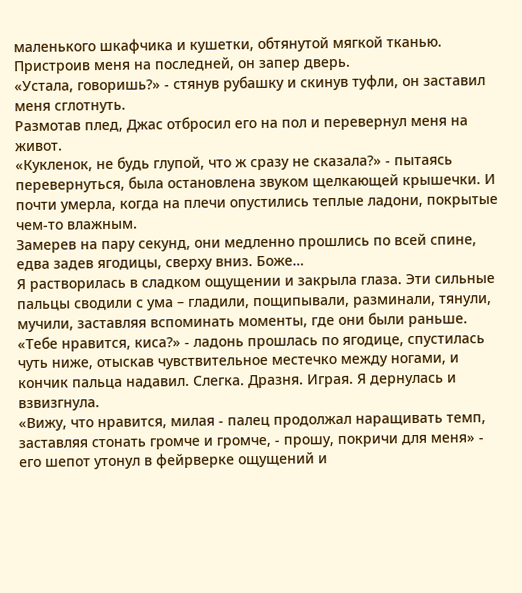маленького шкафчика и кушетки, обтянутой мягкой тканью.
Пристроив меня на последней, он запер дверь.
«Устала, говоришь?» - стянув рубашку и скинув туфли, он заставил меня сглотнуть.
Размотав плед, Джас отбросил его на пол и перевернул меня на живот.
«Кукленок, не будь глупой, что ж сразу не сказала?» - пытаясь перевернуться, была остановлена звуком щелкающей крышечки. И почти умерла, когда на плечи опустились теплые ладони, покрытые чем-то влажным.
Замерев на пару секунд, они медленно прошлись по всей спине, едва задев ягодицы, сверху вниз. Боже…
Я растворилась в сладком ощущении и закрыла глаза. Эти сильные пальцы сводили с ума – гладили, пощипывали, разминали, тянули, мучили, заставляя вспоминать моменты, где они были раньше.
«Тебе нравится, киса?» - ладонь прошлась по ягодице, спустилась чуть ниже, отыскав чувствительное местечко между ногами, и кончик пальца надавил. Слегка. Дразня. Играя. Я дернулась и взвизгнула.
«Вижу, что нравится, милая - палец продолжал наращивать темп, заставляя стонать громче и громче, - прошу, покричи для меня» - его шепот утонул в фейрверке ощущений и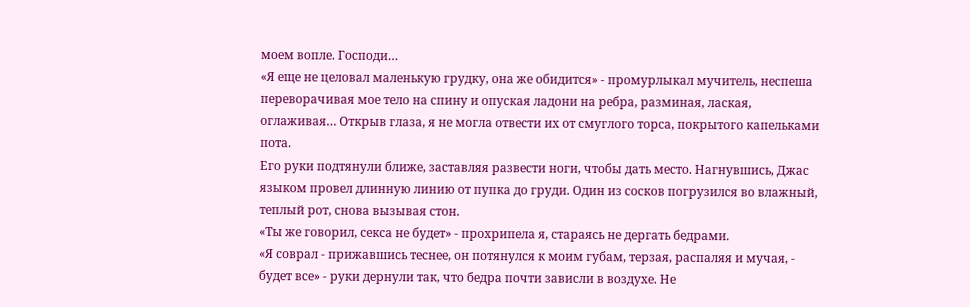моем вопле. Господи…
«Я еще не целовал маленькую грудку, она же обидится» - промурлыкал мучитель, неспеша переворачивая мое тело на спину и опуская ладони на ребра, разминая, лаская, оглаживая… Открыв глаза, я не могла отвести их от смуглого торса, покрытого капельками пота.
Его руки подтянули ближе, заставляя развести ноги, чтобы дать место. Нагнувшись, Джас языком провел длинную линию от пупка до груди. Один из сосков погрузился во влажный, теплый рот, снова вызывая стон.
«Ты же говорил, секса не будет» - прохрипела я, стараясь не дергать бедрами.
«Я соврал - прижавшись теснее, он потянулся к моим губам, терзая, распаляя и мучая, - будет все» - руки дернули так, что бедра почти зависли в воздухе. Не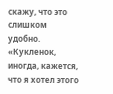скажу, что это слишком удобно.
«Кукленок, иногда, кажется, что я хотел этого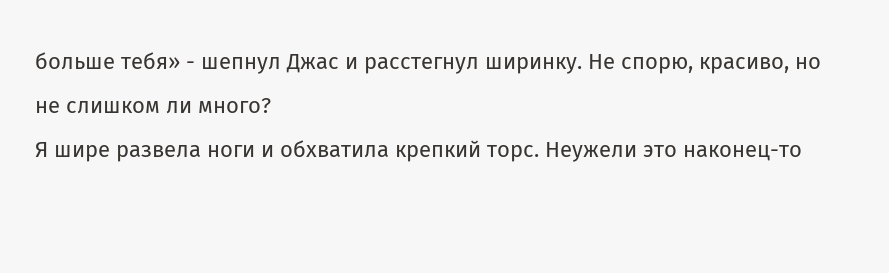больше тебя» - шепнул Джас и расстегнул ширинку. Не спорю, красиво, но не слишком ли много?
Я шире развела ноги и обхватила крепкий торс. Неужели это наконец-то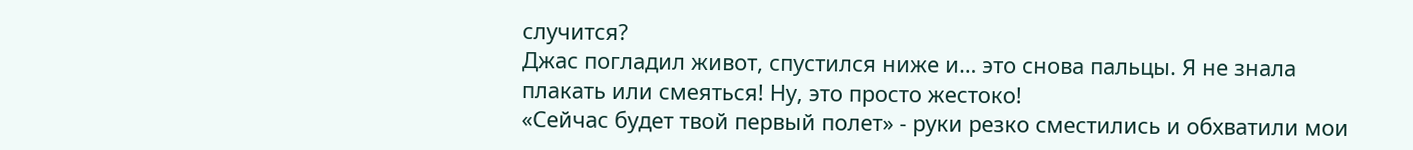случится?
Джас погладил живот, спустился ниже и… это снова пальцы. Я не знала плакать или смеяться! Ну, это просто жестоко!
«Сейчас будет твой первый полет» - руки резко сместились и обхватили мои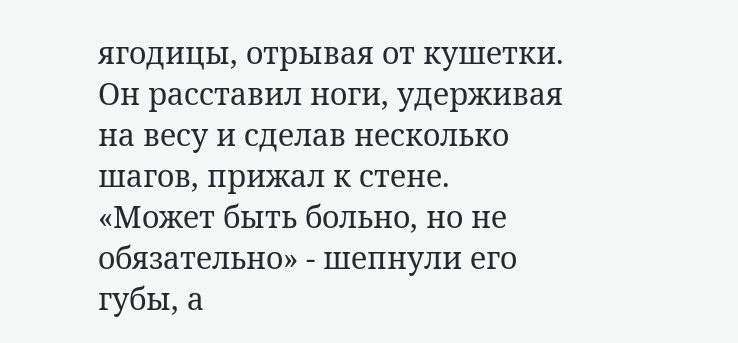ягодицы, отрывая от кушетки.
Он расставил ноги, удерживая на весу и сделав несколько шагов, прижал к стене.
«Может быть больно, но не обязательно» - шепнули его губы, а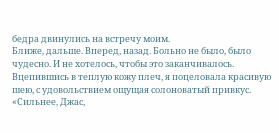бедра двинулись на встречу моим.
Ближе, дальше. Вперед, назад. Больно не было, было чудесно. И не хотелось, чтобы это заканчивалось. Вцепившись в теплую кожу плеч, я поцеловала красивую шею, с удовольствием ощущая солоноватый привкус.
«Сильнее, Джас,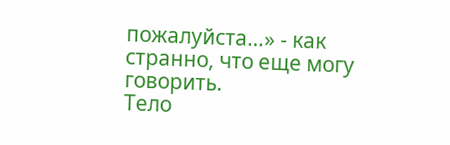пожалуйста…» - как странно, что еще могу говорить.
Тело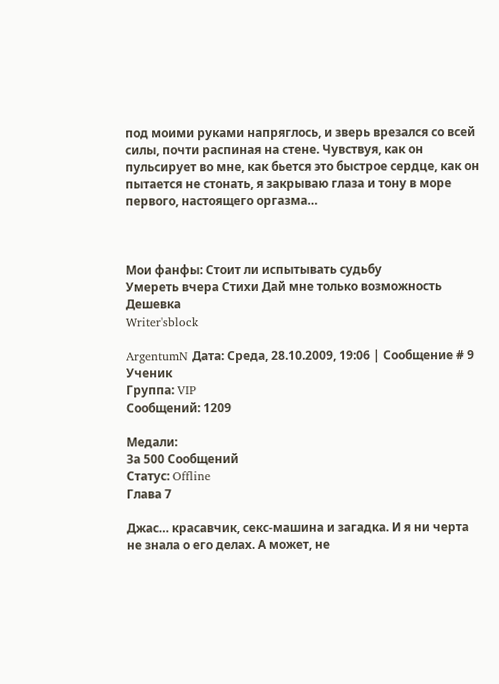под моими руками напряглось, и зверь врезался со всей силы, почти распиная на стене. Чувствуя, как он пульсирует во мне, как бьется это быстрое сердце, как он пытается не стонать, я закрываю глаза и тону в море первого, настоящего оргазма…



Мои фанфы: Стоит ли испытывать судьбу
Умереть вчера Стихи Дай мне только возможность Дешевка
Writer'sblock

ArgentumN Дата: Среда, 28.10.2009, 19:06 | Сообщение # 9
Ученик
Группа: VIP
Сообщений: 1209

Медали:
За 500 Сообщений
Статус: Offline
Глава 7

Джас… красавчик, секс-машина и загадка. И я ни черта не знала о его делах. А может, не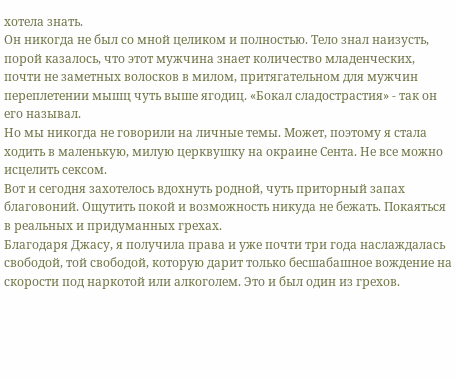хотела знать.
Он никогда не был со мной целиком и полностью. Тело знал наизусть, порой казалось, что этот мужчина знает количество младенческих, почти не заметных волосков в милом, притягательном для мужчин переплетении мышц чуть выше ягодиц. «Бокал сладострастия» - так он его называл.
Но мы никогда не говорили на личные темы. Может, поэтому я стала ходить в маленькую, милую церквушку на окраине Сента. Не все можно исцелить сексом.
Вот и сегодня захотелось вдохнуть родной, чуть приторный запах благовоний. Ощутить покой и возможность никуда не бежать. Покаяться в реальных и придуманных грехах.
Благодаря Джасу, я получила права и уже почти три года наслаждалась свободой, той свободой, которую дарит только бесшабашное вождение на скорости под наркотой или алкоголем. Это и был один из грехов.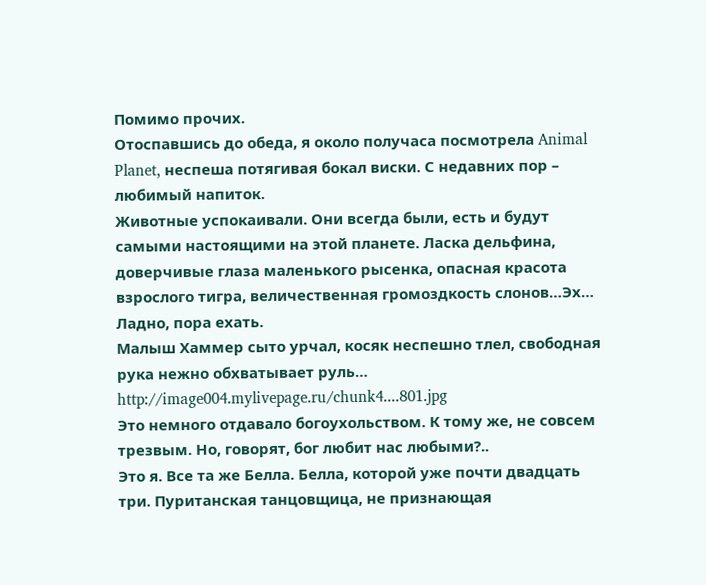Помимо прочих.
Отоспавшись до обеда, я около получаса посмотрела Animal Planet, неспеша потягивая бокал виски. С недавних пор – любимый напиток.
Животные успокаивали. Они всегда были, есть и будут самыми настоящими на этой планете. Ласка дельфина, доверчивые глаза маленького рысенка, опасная красота взрослого тигра, величественная громоздкость слонов…Эх… Ладно, пора ехать.
Малыш Хаммер сыто урчал, косяк неспешно тлел, свободная рука нежно обхватывает руль…
http://image004.mylivepage.ru/chunk4....801.jpg
Это немного отдавало богоухольством. К тому же, не совсем трезвым. Но, говорят, бог любит нас любыми?..
Это я. Все та же Белла. Белла, которой уже почти двадцать три. Пуританская танцовщица, не признающая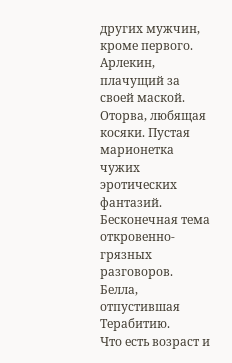других мужчин, кроме первого. Арлекин, плачущий за своей маской. Оторва, любящая косяки. Пустая марионетка чужих эротических фантазий. Бесконечная тема откровенно-грязных разговоров. Белла, отпустившая Терабитию.
Что есть возраст и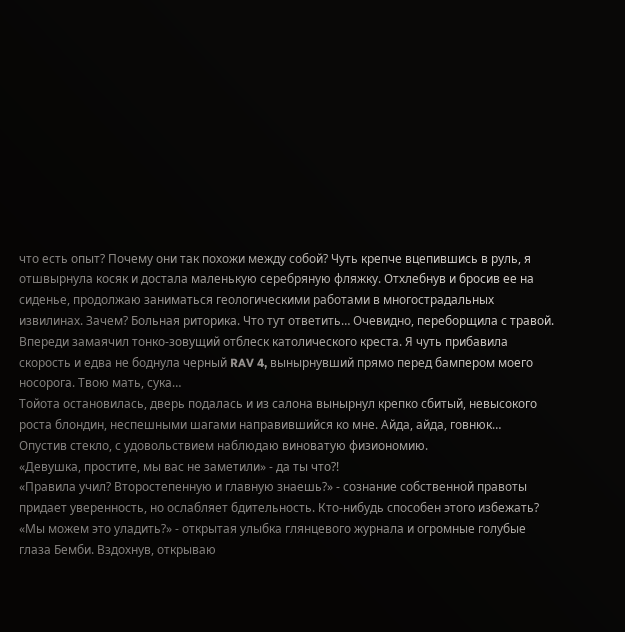что есть опыт? Почему они так похожи между собой? Чуть крепче вцепившись в руль, я отшвырнула косяк и достала маленькую серебряную фляжку. Отхлебнув и бросив ее на сиденье, продолжаю заниматься геологическими работами в многострадальных извилинах. Зачем? Больная риторика. Что тут ответить… Очевидно, переборщила с травой.
Впереди замаячил тонко-зовущий отблеск католического креста. Я чуть прибавила скорость и едва не боднула черный RAV 4, вынырнувший прямо перед бампером моего носорога. Твою мать, сука…
Тойота остановилась, дверь подалась и из салона вынырнул крепко сбитый, невысокого роста блондин, неспешными шагами направившийся ко мне. Айда, айда, говнюк…
Опустив стекло, с удовольствием наблюдаю виноватую физиономию.
«Девушка, простите, мы вас не заметили» - да ты что?!
«Правила учил? Второстепенную и главную знаешь?» - сознание собственной правоты придает уверенность, но ослабляет бдительность. Кто-нибудь способен этого избежать?
«Мы можем это уладить?» - открытая улыбка глянцевого журнала и огромные голубые глаза Бемби. Вздохнув, открываю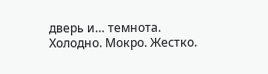дверь и… темнота.
Холодно. Мокро. Жестко.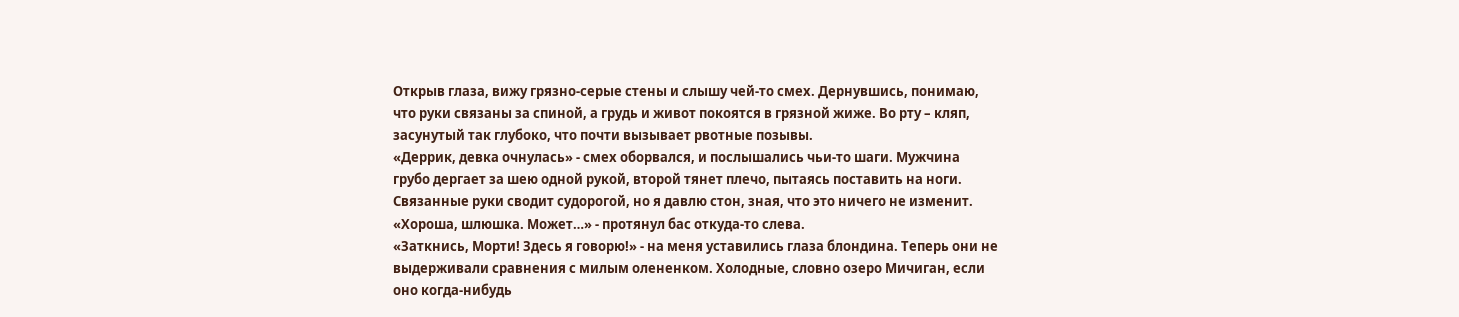Открыв глаза, вижу грязно-серые стены и слышу чей-то смех. Дернувшись, понимаю, что руки связаны за спиной, а грудь и живот покоятся в грязной жиже. Во рту – кляп, засунутый так глубоко, что почти вызывает рвотные позывы.
«Деррик, девка очнулась» - смех оборвался, и послышались чьи-то шаги. Мужчина грубо дергает за шею одной рукой, второй тянет плечо, пытаясь поставить на ноги. Связанные руки сводит судорогой, но я давлю стон, зная, что это ничего не изменит.
«Хороша, шлюшка. Может…» - протянул бас откуда-то слева.
«Заткнись, Морти! Здесь я говорю!» - на меня уставились глаза блондина. Теперь они не выдерживали сравнения с милым олененком. Холодные, словно озеро Мичиган, если оно когда-нибудь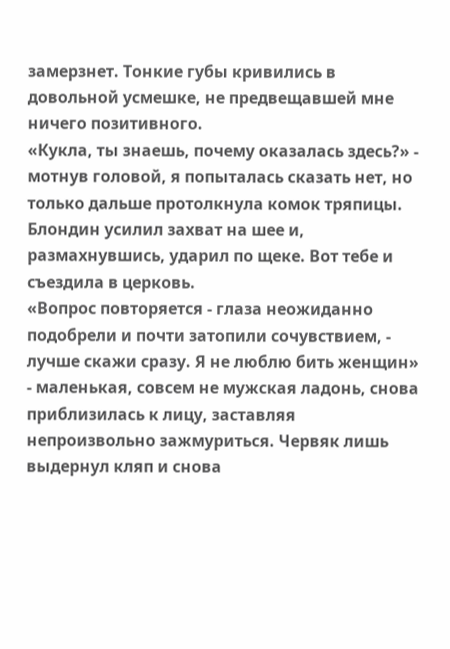замерзнет. Тонкие губы кривились в довольной усмешке, не предвещавшей мне ничего позитивного.
«Кукла, ты знаешь, почему оказалась здесь?» - мотнув головой, я попыталась сказать нет, но только дальше протолкнула комок тряпицы.
Блондин усилил захват на шее и, размахнувшись, ударил по щеке. Вот тебе и съездила в церковь.
«Вопрос повторяется - глаза неожиданно подобрели и почти затопили сочувствием, - лучше скажи сразу. Я не люблю бить женщин» - маленькая, совсем не мужская ладонь, снова приблизилась к лицу, заставляя непроизвольно зажмуриться. Червяк лишь выдернул кляп и снова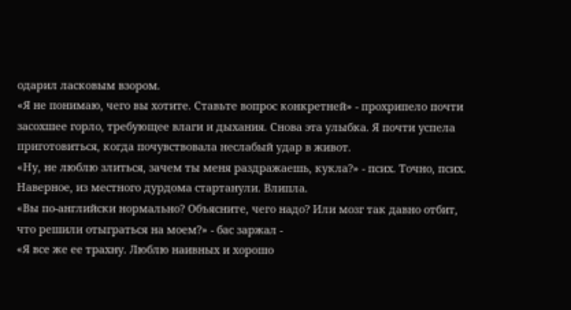одарил ласковым взором.
«Я не понимаю, чего вы хотите. Ставьте вопрос конкретней» - прохрипело почти засохшее горло, требующее влаги и дыхания. Снова эта улыбка. Я почти успела приготовиться, когда почувствовала неслабый удар в живот.
«Ну, не люблю злиться, зачем ты меня раздражаешь, кукла?» - псих. Точно, псих. Наверное, из местного дурдома стартанули. Влипла.
«Вы по-английски нормально? Объясните, чего надо? Или мозг так давно отбит, что решили отыграться на моем?» - бас заржал -
«Я все же ее трахну. Люблю наивных и хорошо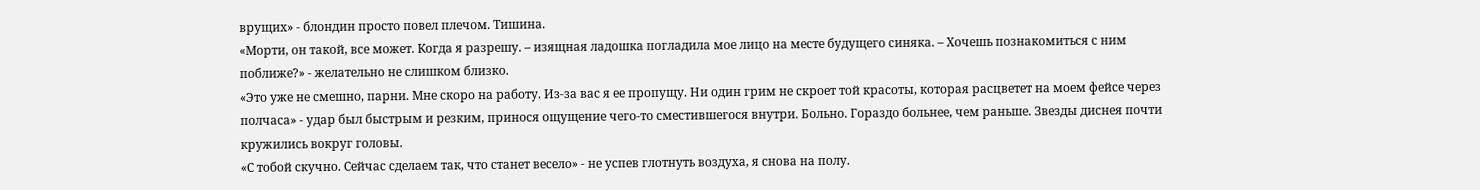врущих» - блондин просто повел плечом. Тишина.
«Морти, он такой, все может. Когда я разрешу. – изящная ладошка погладила мое лицо на месте будущего синяка. – Хочешь познакомиться с ним поближе?» - желательно не слишком близко.
«Это уже не смешно, парни. Мне скоро на работу. Из-за вас я ее пропущу. Ни один грим не скроет той красоты, которая расцветет на моем фейсе через полчаса» - удар был быстрым и резким, принося ощущение чего-то сместившегося внутри. Больно. Гораздо больнее, чем раньше. Звезды диснея почти кружились вокруг головы.
«С тобой скучно. Сейчас сделаем так, что станет весело» - не успев глотнуть воздуха, я снова на полу.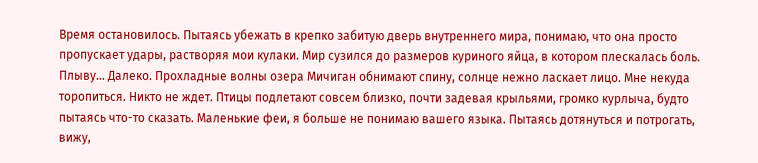Время остановилось. Пытаясь убежать в крепко забитую дверь внутреннего мира, понимаю, что она просто пропускает удары, растворяя мои кулаки. Мир сузился до размеров куриного яйца, в котором плескалась боль.
Плыву… Далеко. Прохладные волны озера Мичиган обнимают спину, солнце нежно ласкает лицо. Мне некуда торопиться. Никто не ждет. Птицы подлетают совсем близко, почти задевая крыльями, громко курлыча, будто пытаясь что-то сказать. Маленькие феи, я больше не понимаю вашего языка. Пытаясь дотянуться и потрогать, вижу,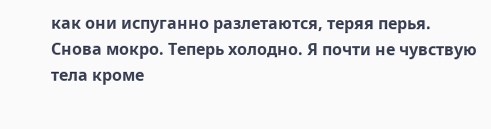как они испуганно разлетаются, теряя перья.
Снова мокро. Теперь холодно. Я почти не чувствую тела кроме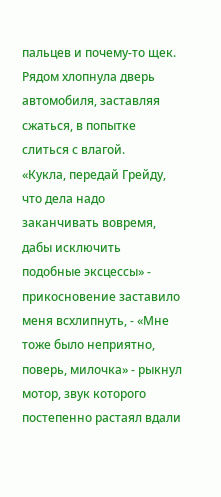пальцев и почему-то щек. Рядом хлопнула дверь автомобиля, заставляя сжаться, в попытке слиться с влагой.
«Кукла, передай Грейду, что дела надо заканчивать вовремя, дабы исключить подобные эксцессы» - прикосновение заставило меня всхлипнуть, - «Мне тоже было неприятно, поверь, милочка» - рыкнул мотор, звук которого постепенно растаял вдали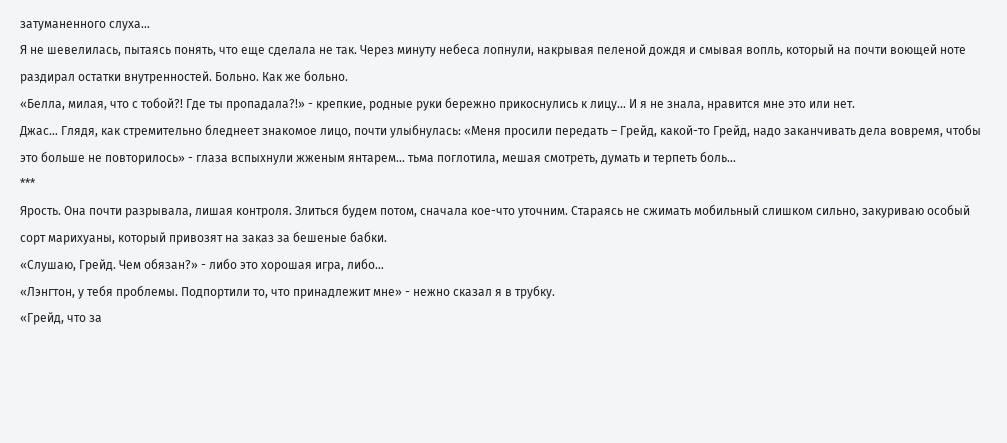затуманенного слуха…
Я не шевелилась, пытаясь понять, что еще сделала не так. Через минуту небеса лопнули, накрывая пеленой дождя и смывая вопль, который на почти воющей ноте раздирал остатки внутренностей. Больно. Как же больно.
«Белла, милая, что с тобой?! Где ты пропадала?!» - крепкие, родные руки бережно прикоснулись к лицу… И я не знала, нравится мне это или нет.
Джас… Глядя, как стремительно бледнеет знакомое лицо, почти улыбнулась: «Меня просили передать – Грейд, какой-то Грейд, надо заканчивать дела вовремя, чтобы это больше не повторилось» - глаза вспыхнули жженым янтарем… тьма поглотила, мешая смотреть, думать и терпеть боль…
***
Ярость. Она почти разрывала, лишая контроля. Злиться будем потом, сначала кое-что уточним. Стараясь не сжимать мобильный слишком сильно, закуриваю особый сорт марихуаны, который привозят на заказ за бешеные бабки.
«Слушаю, Грейд. Чем обязан?» - либо это хорошая игра, либо…
«Лэнгтон, у тебя проблемы. Подпортили то, что принадлежит мне» - нежно сказал я в трубку.
«Грейд, что за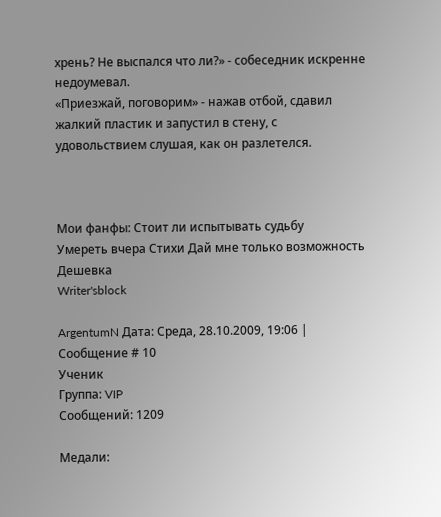хрень? Не выспался что ли?» - собеседник искренне недоумевал.
«Приезжай, поговорим» - нажав отбой, сдавил жалкий пластик и запустил в стену, с удовольствием слушая, как он разлетелся.



Мои фанфы: Стоит ли испытывать судьбу
Умереть вчера Стихи Дай мне только возможность Дешевка
Writer'sblock

ArgentumN Дата: Среда, 28.10.2009, 19:06 | Сообщение # 10
Ученик
Группа: VIP
Сообщений: 1209

Медали: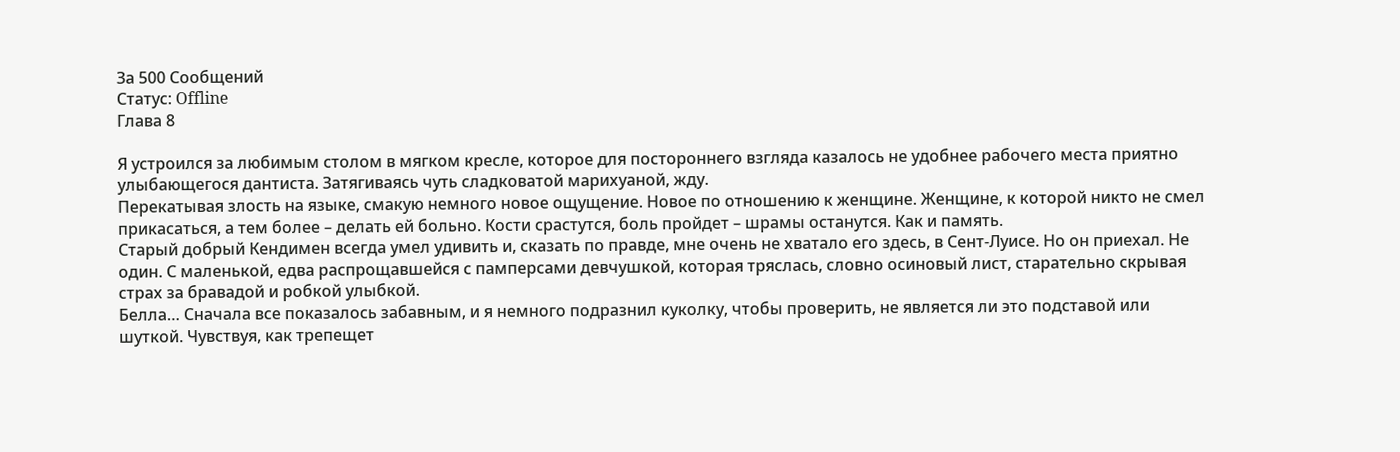За 500 Сообщений
Статус: Offline
Глава 8

Я устроился за любимым столом в мягком кресле, которое для постороннего взгляда казалось не удобнее рабочего места приятно улыбающегося дантиста. Затягиваясь чуть сладковатой марихуаной, жду.
Перекатывая злость на языке, смакую немного новое ощущение. Новое по отношению к женщине. Женщине, к которой никто не смел прикасаться, а тем более – делать ей больно. Кости срастутся, боль пройдет – шрамы останутся. Как и память.
Старый добрый Кендимен всегда умел удивить и, сказать по правде, мне очень не хватало его здесь, в Сент-Луисе. Но он приехал. Не один. С маленькой, едва распрощавшейся с памперсами девчушкой, которая тряслась, словно осиновый лист, старательно скрывая страх за бравадой и робкой улыбкой.
Белла… Сначала все показалось забавным, и я немного подразнил куколку, чтобы проверить, не является ли это подставой или шуткой. Чувствуя, как трепещет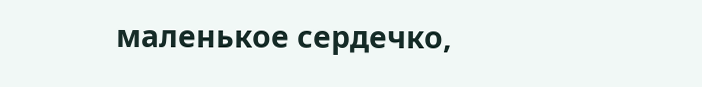маленькое сердечко,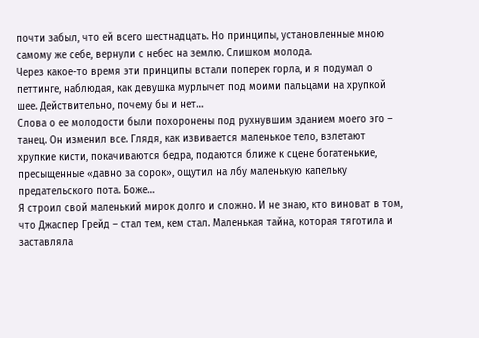почти забыл, что ей всего шестнадцать. Но принципы, установленные мною самому же себе, вернули с небес на землю. Слишком молода.
Через какое-то время эти принципы встали поперек горла, и я подумал о петтинге, наблюдая, как девушка мурлычет под моими пальцами на хрупкой шее. Действительно, почему бы и нет…
Слова о ее молодости были похоронены под рухнувшим зданием моего эго – танец. Он изменил все. Глядя, как извивается маленькое тело, взлетают хрупкие кисти, покачиваются бедра, подаются ближе к сцене богатенькие, пресыщенные «давно за сорок», ощутил на лбу маленькую капельку предательского пота. Боже…
Я строил свой маленький мирок долго и сложно. И не знаю, кто виноват в том, что Джаспер Грейд – стал тем, кем стал. Маленькая тайна, которая тяготила и заставляла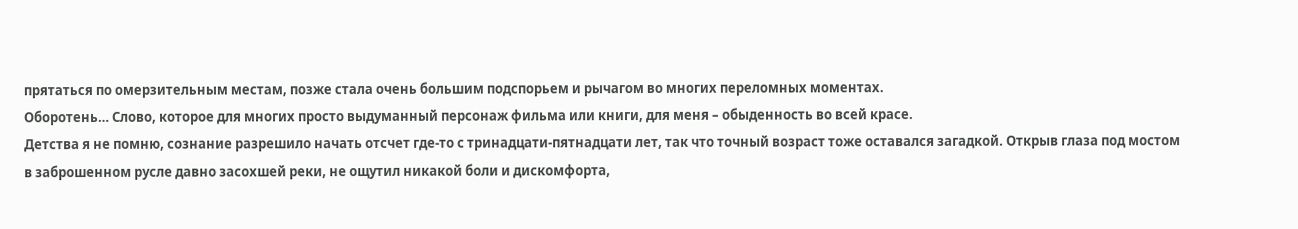прятаться по омерзительным местам, позже стала очень большим подспорьем и рычагом во многих переломных моментах.
Оборотень… Слово, которое для многих просто выдуманный персонаж фильма или книги, для меня – обыденность во всей красе.
Детства я не помню, сознание разрешило начать отсчет где-то с тринадцати-пятнадцати лет, так что точный возраст тоже оставался загадкой. Открыв глаза под мостом в заброшенном русле давно засохшей реки, не ощутил никакой боли и дискомфорта,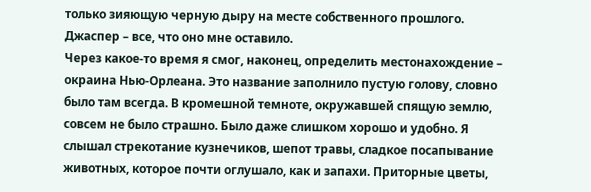только зияющую черную дыру на месте собственного прошлого. Джаспер – все, что оно мне оставило.
Через какое-то время я смог, наконец, определить местонахождение – окраина Нью-Орлеана. Это название заполнило пустую голову, словно было там всегда. В кромешной темноте, окружавшей спящую землю, совсем не было страшно. Было даже слишком хорошо и удобно. Я слышал стрекотание кузнечиков, шепот травы, сладкое посапывание животных, которое почти оглушало, как и запахи. Приторные цветы,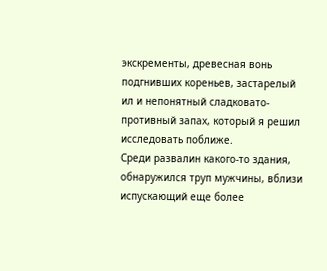экскременты, древесная вонь подгнивших кореньев, застарелый ил и непонятный сладковато-противный запах, который я решил исследовать поближе.
Среди развалин какого-то здания, обнаружился труп мужчины, вблизи испускающий еще более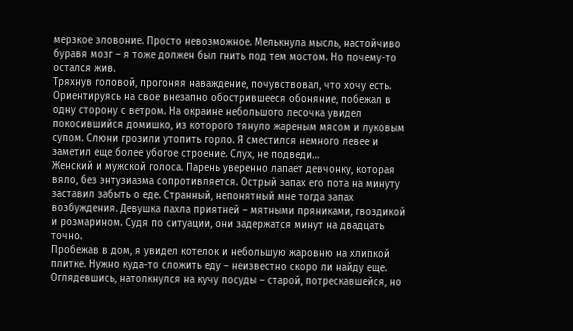мерзкое зловоние. Просто невозможное. Мелькнула мысль, настойчиво буравя мозг – я тоже должен был гнить под тем мостом. Но почему-то остался жив.
Тряхнув головой, прогоняя наваждение, почувствовал, что хочу есть. Ориентируясь на свое внезапно обострившееся обоняние, побежал в одну сторону с ветром. На окраине небольшого лесочка увидел покосившийся домишко, из которого тянуло жареным мясом и луковым супом. Слюни грозили утопить горло. Я сместился немного левее и заметил еще более убогое строение. Слух, не подведи…
Женский и мужской голоса. Парень уверенно лапает девчонку, которая вяло, без энтузиазма сопротивляется. Острый запах его пота на минуту заставил забыть о еде. Странный, непонятный мне тогда запах возбуждения. Девушка пахла приятней – мятными пряниками, гвоздикой и розмарином. Судя по ситуации, они задержатся минут на двадцать точно.
Пробежав в дом, я увидел котелок и небольшую жаровню на хлипкой плитке. Нужно куда-то сложить еду – неизвестно скоро ли найду еще. Оглядевшись, натолкнулся на кучу посуды – старой, потрескавшейся, но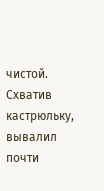чистой. Схватив кастрюльку, вывалил почти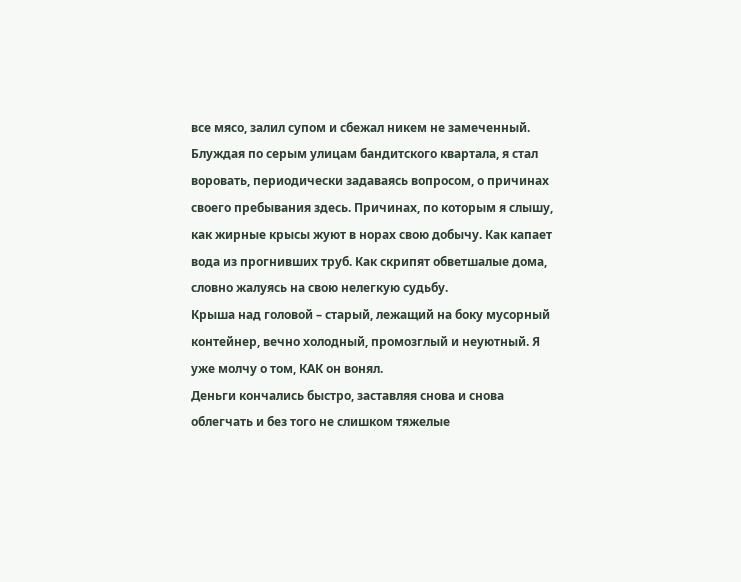все мясо, залил супом и сбежал никем не замеченный.
Блуждая по серым улицам бандитского квартала, я стал воровать, периодически задаваясь вопросом, о причинах своего пребывания здесь. Причинах, по которым я слышу, как жирные крысы жуют в норах свою добычу. Как капает вода из прогнивших труб. Как скрипят обветшалые дома, словно жалуясь на свою нелегкую судьбу.
Крыша над головой – старый, лежащий на боку мусорный контейнер, вечно холодный, промозглый и неуютный. Я уже молчу о том, КАК он вонял.
Деньги кончались быстро, заставляя снова и снова облегчать и без того не слишком тяжелые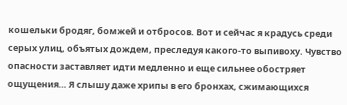кошельки бродяг, бомжей и отбросов. Вот и сейчас я крадусь среди серых улиц, объятых дождем, преследуя какого-то выпивоху. Чувство опасности заставляет идти медленно и еще сильнее обостряет ощущения… Я слышу даже хрипы в его бронхах, сжимающихся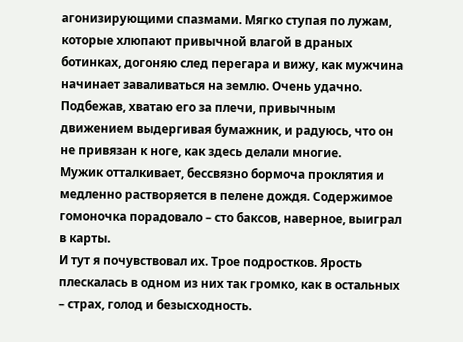агонизирующими спазмами. Мягко ступая по лужам, которые хлюпают привычной влагой в драных ботинках, догоняю след перегара и вижу, как мужчина начинает заваливаться на землю. Очень удачно.
Подбежав, хватаю его за плечи, привычным движением выдергивая бумажник, и радуюсь, что он не привязан к ноге, как здесь делали многие.
Мужик отталкивает, бессвязно бормоча проклятия и медленно растворяется в пелене дождя. Содержимое гомоночка порадовало – сто баксов, наверное, выиграл в карты.
И тут я почувствовал их. Трое подростков. Ярость плескалась в одном из них так громко, как в остальных – страх, голод и безысходность.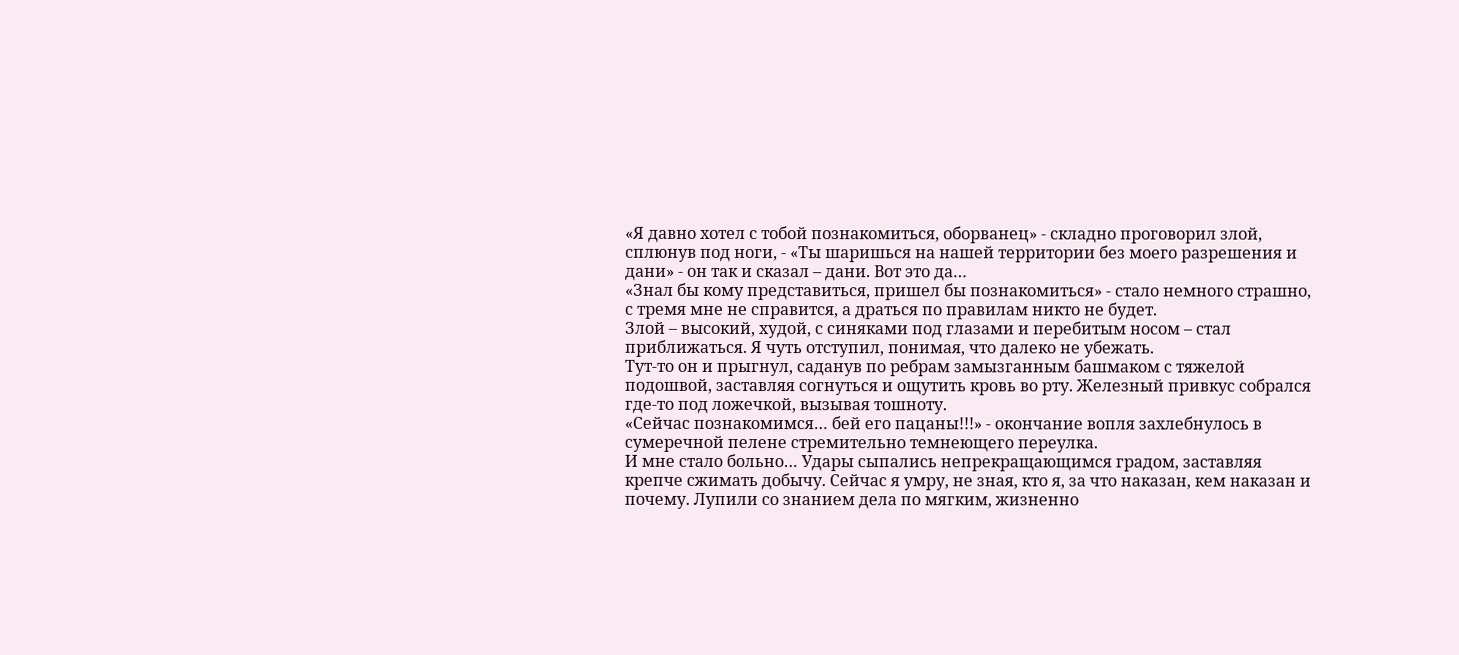«Я давно хотел с тобой познакомиться, оборванец» - складно проговорил злой, сплюнув под ноги, - «Ты шаришься на нашей территории без моего разрешения и дани» - он так и сказал – дани. Вот это да…
«Знал бы кому представиться, пришел бы познакомиться» - стало немного страшно, с тремя мне не справится, а драться по правилам никто не будет.
Злой – высокий, худой, с синяками под глазами и перебитым носом – стал приближаться. Я чуть отступил, понимая, что далеко не убежать.
Тут-то он и прыгнул, саданув по ребрам замызганным башмаком с тяжелой подошвой, заставляя согнуться и ощутить кровь во рту. Железный привкус собрался где-то под ложечкой, вызывая тошноту.
«Сейчас познакомимся… бей его пацаны!!!» - окончание вопля захлебнулось в сумеречной пелене стремительно темнеющего переулка.
И мне стало больно… Удары сыпались непрекращающимся градом, заставляя крепче сжимать добычу. Сейчас я умру, не зная, кто я, за что наказан, кем наказан и почему. Лупили со знанием дела по мягким, жизненно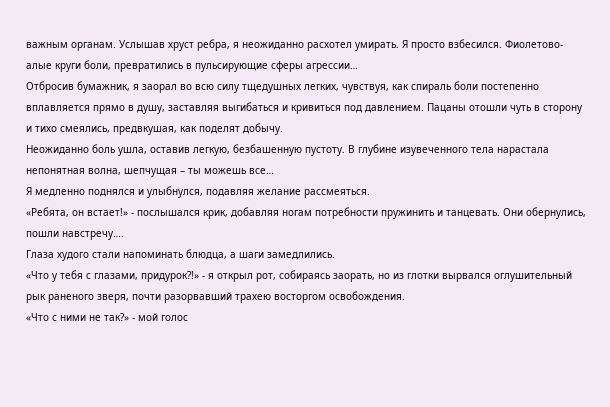важным органам. Услышав хруст ребра, я неожиданно расхотел умирать. Я просто взбесился. Фиолетово-алые круги боли, превратились в пульсирующие сферы агрессии…
Отбросив бумажник, я заорал во всю силу тщедушных легких, чувствуя, как спираль боли постепенно вплавляется прямо в душу, заставляя выгибаться и кривиться под давлением. Пацаны отошли чуть в сторону и тихо смеялись, предвкушая, как поделят добычу.
Неожиданно боль ушла, оставив легкую, безбашенную пустоту. В глубине изувеченного тела нарастала непонятная волна, шепчущая – ты можешь все…
Я медленно поднялся и улыбнулся, подавляя желание рассмеяться.
«Ребята, он встает!» - послышался крик, добавляя ногам потребности пружинить и танцевать. Они обернулись, пошли навстречу….
Глаза худого стали напоминать блюдца, а шаги замедлились.
«Что у тебя с глазами, придурок?!» - я открыл рот, собираясь заорать, но из глотки вырвался оглушительный рык раненого зверя, почти разорвавший трахею восторгом освобождения.
«Что с ними не так?» - мой голос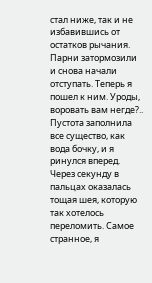стал ниже, так и не избавившись от остатков рычания.
Парни затормозили и снова начали отступать. Теперь я пошел к ним. Уроды, воровать вам негде?..
Пустота заполнила все существо, как вода бочку, и я ринулся вперед. Через секунду в пальцах оказалась тощая шея, которую так хотелось переломить. Самое странное, я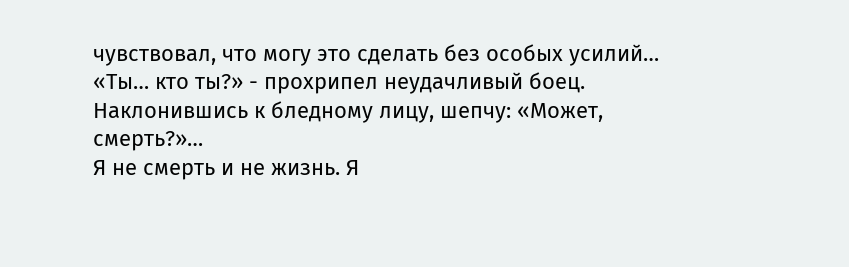чувствовал, что могу это сделать без особых усилий…
«Ты… кто ты?» - прохрипел неудачливый боец. Наклонившись к бледному лицу, шепчу: «Может, смерть?»…
Я не смерть и не жизнь. Я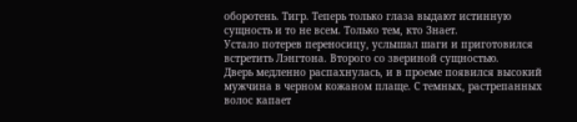оборотень. Тигр. Теперь только глаза выдают истинную сущность и то не всем. Только тем, кто Знает.
Устало потерев переносицу, услышал шаги и приготовился встретить Лэнгтона. Второго со звериной сущностью.
Дверь медленно распахнулась, и в проеме появился высокий мужчина в черном кожаном плаще. С темных, растрепанных волос капает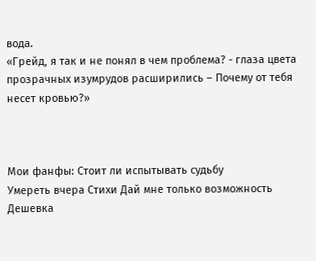вода.
«Грейд, я так и не понял в чем проблема? - глаза цвета прозрачных изумрудов расширились – Почему от тебя несет кровью?»



Мои фанфы: Стоит ли испытывать судьбу
Умереть вчера Стихи Дай мне только возможность Дешевка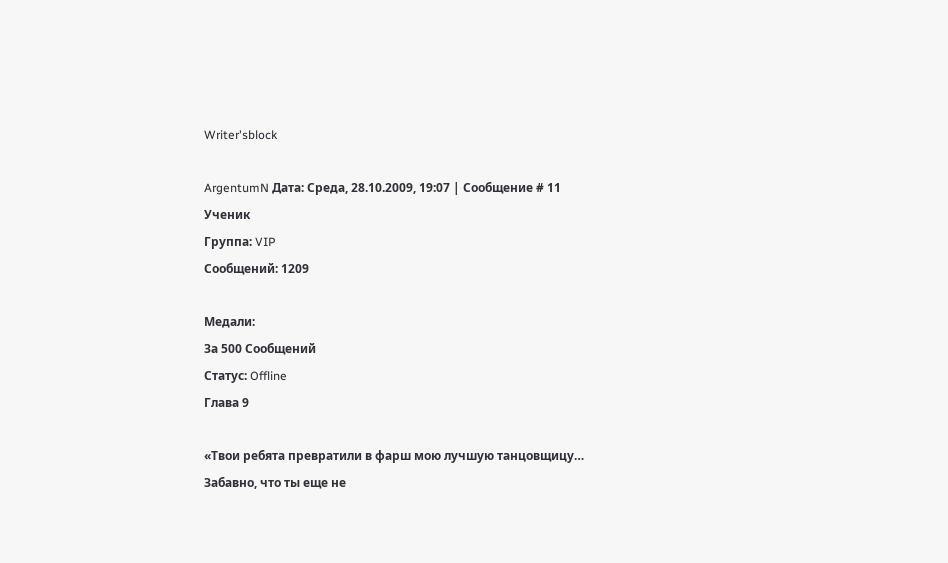Writer'sblock

ArgentumN Дата: Среда, 28.10.2009, 19:07 | Сообщение # 11
Ученик
Группа: VIP
Сообщений: 1209

Медали:
За 500 Сообщений
Статус: Offline
Глава 9

«Твои ребята превратили в фарш мою лучшую танцовщицу… Забавно, что ты еще не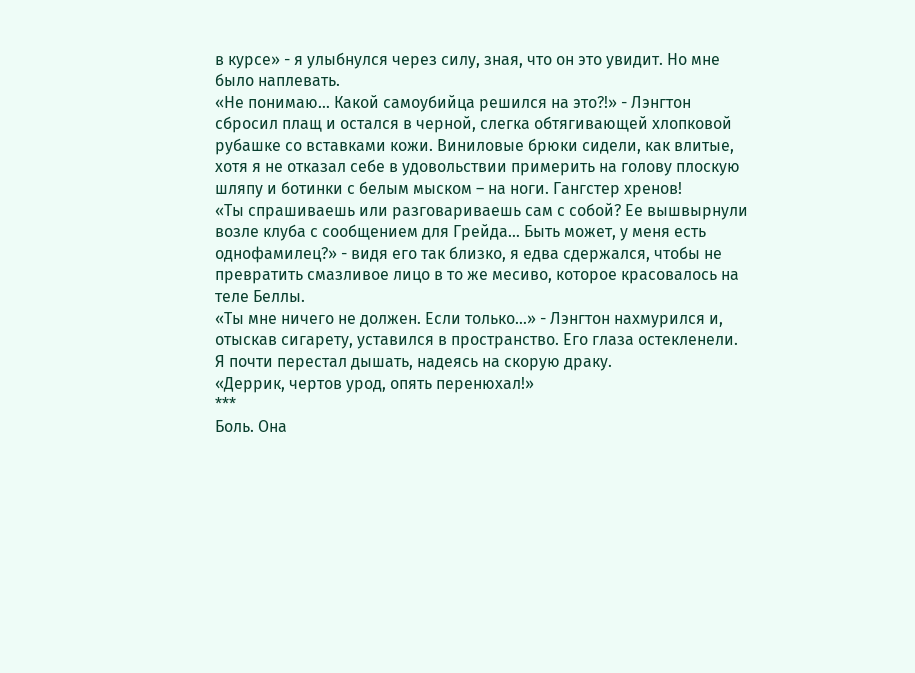в курсе» - я улыбнулся через силу, зная, что он это увидит. Но мне было наплевать.
«Не понимаю… Какой самоубийца решился на это?!» - Лэнгтон сбросил плащ и остался в черной, слегка обтягивающей хлопковой рубашке со вставками кожи. Виниловые брюки сидели, как влитые, хотя я не отказал себе в удовольствии примерить на голову плоскую шляпу и ботинки с белым мыском – на ноги. Гангстер хренов!
«Ты спрашиваешь или разговариваешь сам с собой? Ее вышвырнули возле клуба с сообщением для Грейда… Быть может, у меня есть однофамилец?» - видя его так близко, я едва сдержался, чтобы не превратить смазливое лицо в то же месиво, которое красовалось на теле Беллы.
«Ты мне ничего не должен. Если только…» - Лэнгтон нахмурился и, отыскав сигарету, уставился в пространство. Его глаза остекленели. Я почти перестал дышать, надеясь на скорую драку.
«Деррик, чертов урод, опять перенюхал!»
***
Боль. Она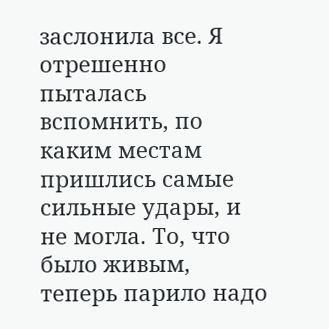заслонила все. Я отрешенно пыталась вспомнить, по каким местам пришлись самые сильные удары, и не могла. То, что было живым, теперь парило надо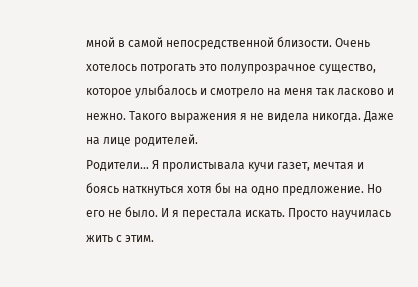мной в самой непосредственной близости. Очень хотелось потрогать это полупрозрачное существо, которое улыбалось и смотрело на меня так ласково и нежно. Такого выражения я не видела никогда. Даже на лице родителей.
Родители… Я пролистывала кучи газет, мечтая и боясь наткнуться хотя бы на одно предложение. Но его не было. И я перестала искать. Просто научилась жить с этим.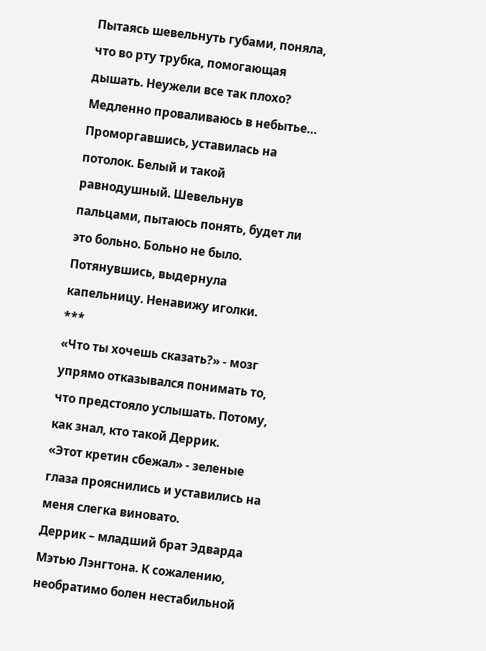Пытаясь шевельнуть губами, поняла, что во рту трубка, помогающая дышать. Неужели все так плохо? Медленно проваливаюсь в небытье…
Проморгавшись, уставилась на потолок. Белый и такой равнодушный. Шевельнув пальцами, пытаюсь понять, будет ли это больно. Больно не было. Потянувшись, выдернула капельницу. Ненавижу иголки.
***
«Что ты хочешь сказать?» - мозг упрямо отказывался понимать то, что предстояло услышать. Потому, как знал, кто такой Деррик.
«Этот кретин сбежал» - зеленые глаза прояснились и уставились на меня слегка виновато.
Деррик – младший брат Эдварда Мэтью Лэнгтона. К сожалению, необратимо болен нестабильной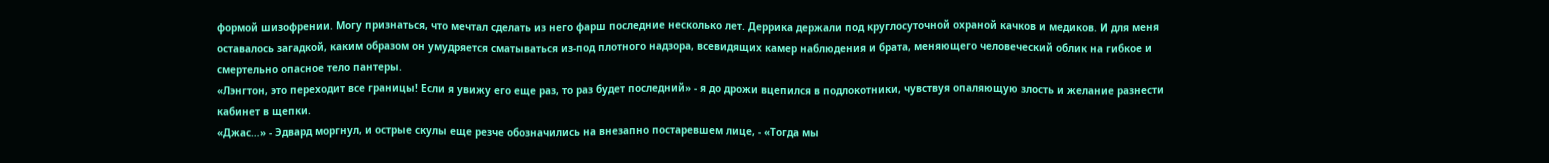формой шизофрении. Могу признаться, что мечтал сделать из него фарш последние несколько лет. Деррика держали под круглосуточной охраной качков и медиков. И для меня оставалось загадкой, каким образом он умудряется сматываться из-под плотного надзора, всевидящих камер наблюдения и брата, меняющего человеческий облик на гибкое и смертельно опасное тело пантеры.
«Лэнгтон, это переходит все границы! Если я увижу его еще раз, то раз будет последний» - я до дрожи вцепился в подлокотники, чувствуя опаляющую злость и желание разнести кабинет в щепки.
«Джас…» - Эдвард моргнул, и острые скулы еще резче обозначились на внезапно постаревшем лице, - «Тогда мы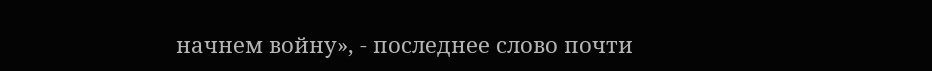начнем войну», - последнее слово почти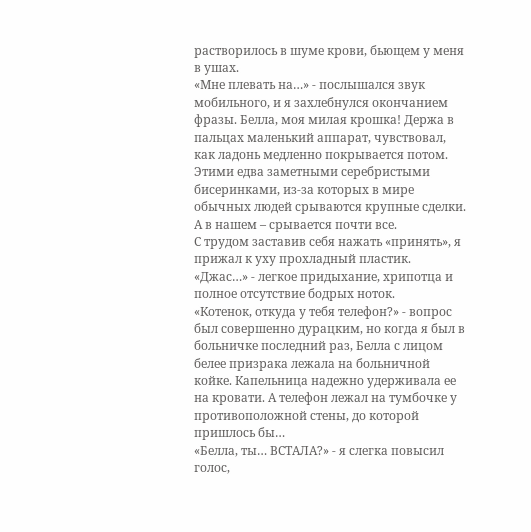растворилось в шуме крови, бьющем у меня в ушах.
«Мне плевать на…» - послышался звук мобильного, и я захлебнулся окончанием фразы. Белла, моя милая крошка! Держа в пальцах маленький аппарат, чувствовал, как ладонь медленно покрывается потом. Этими едва заметными серебристыми бисеринками, из-за которых в мире обычных людей срываются крупные сделки. А в нашем – срывается почти все.
С трудом заставив себя нажать «принять», я прижал к уху прохладный пластик.
«Джас…» - легкое придыхание, хрипотца и полное отсутствие бодрых ноток.
«Котенок, откуда у тебя телефон?» - вопрос был совершенно дурацким, но когда я был в больничке последний раз, Белла с лицом белее призрака лежала на больничной койке. Капельница надежно удерживала ее на кровати. А телефон лежал на тумбочке у противоположной стены, до которой пришлось бы…
«Белла, ты… ВСТАЛА?» - я слегка повысил голос,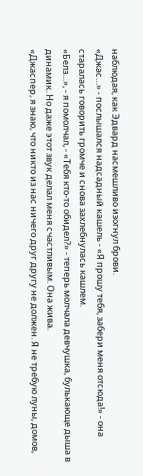наблюдая, как Эдвард насмешливо изогнул брови.
«Джас…» - послышался надсадный кашель - «Я прошу тебя, забери меня отсюда!» - она старалась говорить громче и снова захлебнулась кашлем.
«Белз…», - я помолчал, - «Тебя кто-то обидел?» - теперь молчала девчушка, булькающе дыша в динамик. Но даже этот звук делал меня счастливым. Она жива.
«Джаспер, я знаю, что никто из нас ничего друг другу не должен. Я не требую луны, домов,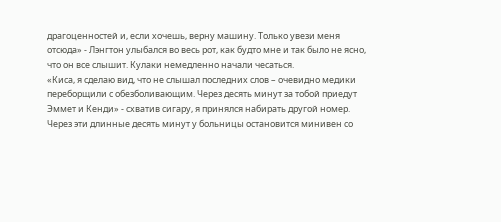драгоценностей и, если хочешь, верну машину. Только увези меня отсюда» - Лэнгтон улыбался во весь рот, как будто мне и так было не ясно, что он все слышит. Кулаки немедленно начали чесаться.
«Киса, я сделаю вид, что не слышал последних слов – очевидно медики переборщили с обезболивающим. Через десять минут за тобой приедут Эммет и Кенди» - схватив сигару, я принялся набирать другой номер. Через эти длинные десять минут у больницы остановится минивен со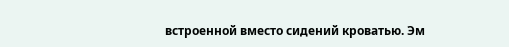встроенной вместо сидений кроватью. Эм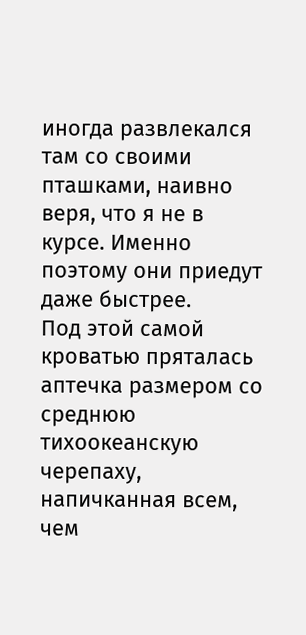иногда развлекался там со своими пташками, наивно веря, что я не в курсе. Именно поэтому они приедут даже быстрее.
Под этой самой кроватью пряталась аптечка размером со среднюю тихоокеанскую черепаху, напичканная всем, чем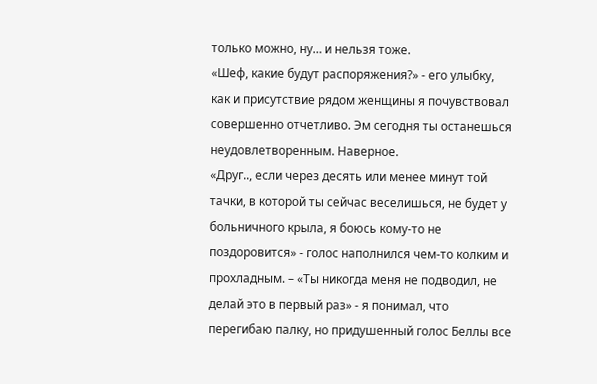только можно, ну… и нельзя тоже.
«Шеф, какие будут распоряжения?» - его улыбку, как и присутствие рядом женщины я почувствовал совершенно отчетливо. Эм сегодня ты останешься неудовлетворенным. Наверное.
«Друг.., если через десять или менее минут той тачки, в которой ты сейчас веселишься, не будет у больничного крыла, я боюсь кому-то не поздоровится» - голос наполнился чем-то колким и прохладным. – «Ты никогда меня не подводил, не делай это в первый раз» - я понимал, что перегибаю палку, но придушенный голос Беллы все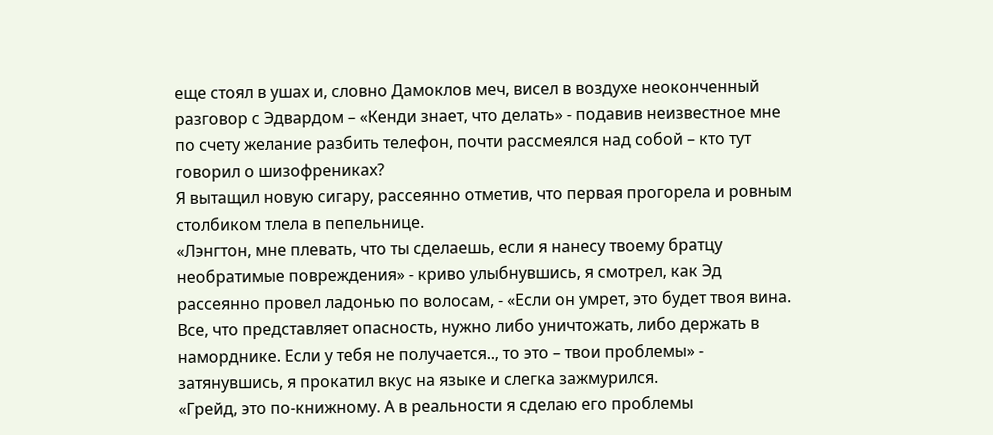еще стоял в ушах и, словно Дамоклов меч, висел в воздухе неоконченный разговор с Эдвардом – «Кенди знает, что делать» - подавив неизвестное мне по счету желание разбить телефон, почти рассмеялся над собой – кто тут говорил о шизофрениках?
Я вытащил новую сигару, рассеянно отметив, что первая прогорела и ровным столбиком тлела в пепельнице.
«Лэнгтон, мне плевать, что ты сделаешь, если я нанесу твоему братцу необратимые повреждения» - криво улыбнувшись, я смотрел, как Эд рассеянно провел ладонью по волосам, - «Если он умрет, это будет твоя вина. Все, что представляет опасность, нужно либо уничтожать, либо держать в наморднике. Если у тебя не получается.., то это – твои проблемы» - затянувшись, я прокатил вкус на языке и слегка зажмурился.
«Грейд, это по-книжному. А в реальности я сделаю его проблемы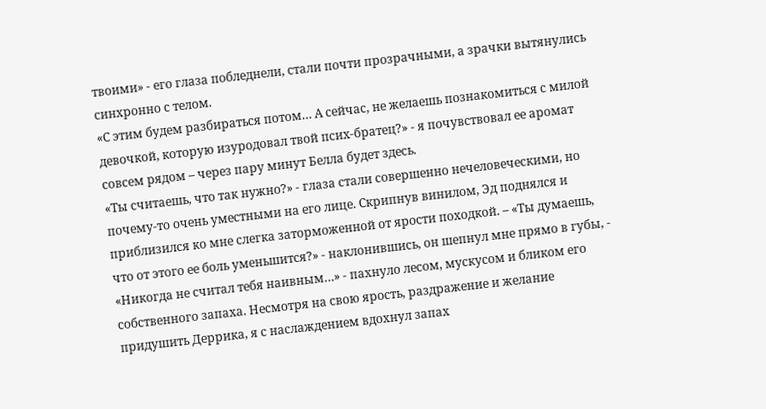твоими» - его глаза побледнели, стали почти прозрачными, а зрачки вытянулись синхронно с телом.
«С этим будем разбираться потом… А сейчас, не желаешь познакомиться с милой девочкой, которую изуродовал твой псих-братец?» - я почувствовал ее аромат совсем рядом – через пару минут Белла будет здесь.
«Ты считаешь, что так нужно?» - глаза стали совершенно нечеловеческими, но почему-то очень уместными на его лице. Скрипнув винилом, Эд поднялся и приблизился ко мне слегка заторможенной от ярости походкой. – «Ты думаешь, что от этого ее боль уменьшится?» - наклонившись, он шепнул мне прямо в губы, - «Никогда не считал тебя наивным…» - пахнуло лесом, мускусом и бликом его собственного запаха. Несмотря на свою ярость, раздражение и желание придушить Деррика, я с наслаждением вдохнул запах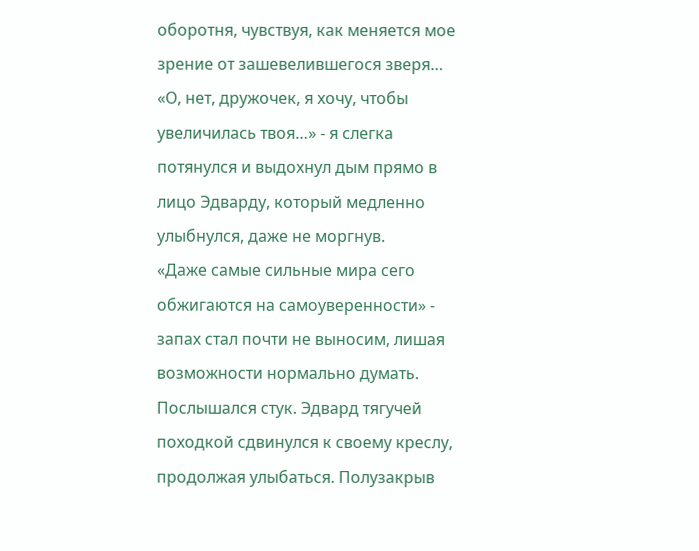оборотня, чувствуя, как меняется мое зрение от зашевелившегося зверя…
«О, нет, дружочек, я хочу, чтобы увеличилась твоя…» - я слегка потянулся и выдохнул дым прямо в лицо Эдварду, который медленно улыбнулся, даже не моргнув.
«Даже самые сильные мира сего обжигаются на самоуверенности» - запах стал почти не выносим, лишая возможности нормально думать.
Послышался стук. Эдвард тягучей походкой сдвинулся к своему креслу, продолжая улыбаться. Полузакрыв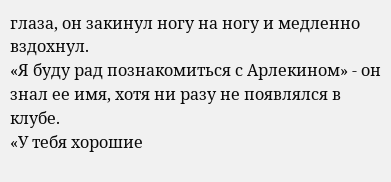глаза, он закинул ногу на ногу и медленно вздохнул.
«Я буду рад познакомиться с Арлекином» - он знал ее имя, хотя ни разу не появлялся в клубе.
«У тебя хорошие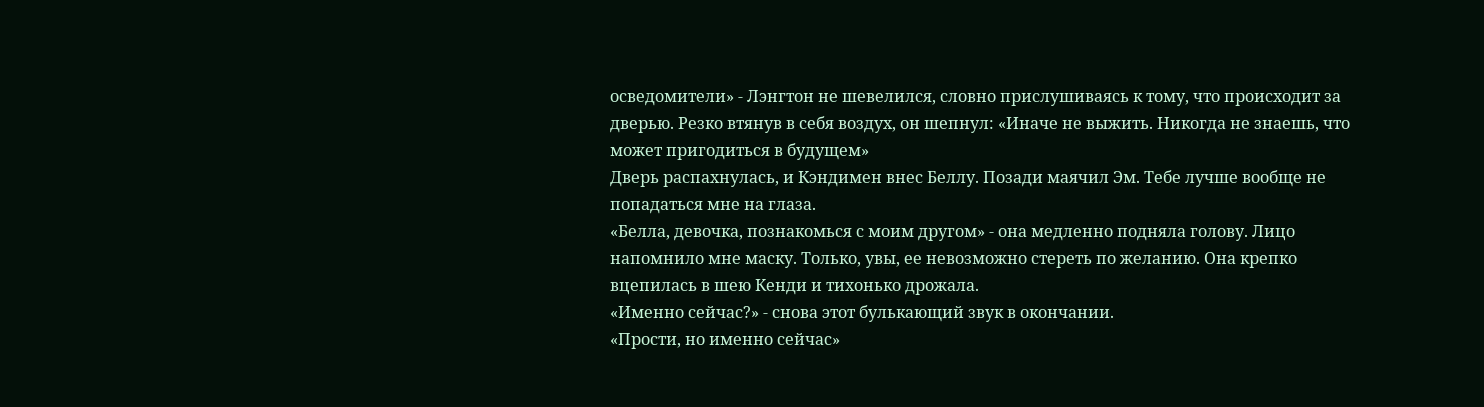осведомители» - Лэнгтон не шевелился, словно прислушиваясь к тому, что происходит за дверью. Резко втянув в себя воздух, он шепнул: «Иначе не выжить. Никогда не знаешь, что может пригодиться в будущем»
Дверь распахнулась, и Кэндимен внес Беллу. Позади маячил Эм. Тебе лучше вообще не попадаться мне на глаза.
«Белла, девочка, познакомься с моим другом» - она медленно подняла голову. Лицо напомнило мне маску. Только, увы, ее невозможно стереть по желанию. Она крепко вцепилась в шею Кенди и тихонько дрожала.
«Именно сейчас?» - снова этот булькающий звук в окончании.
«Прости, но именно сейчас»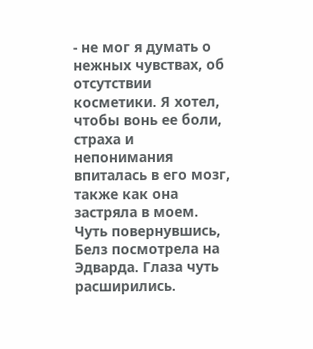- не мог я думать о нежных чувствах, об отсутствии косметики. Я хотел, чтобы вонь ее боли, страха и непонимания впиталась в его мозг, также как она застряла в моем.
Чуть повернувшись, Белз посмотрела на Эдварда. Глаза чуть расширились.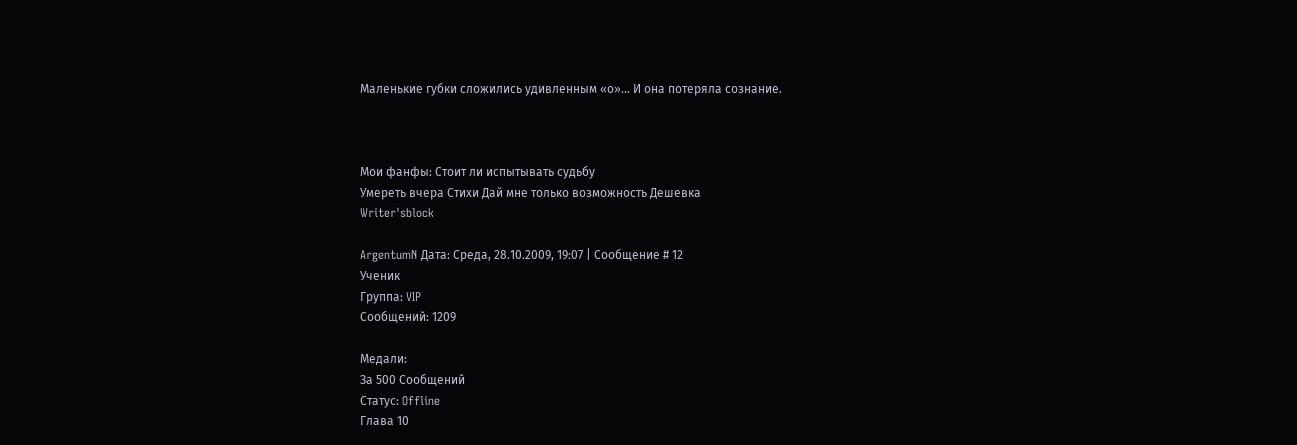Маленькие губки сложились удивленным «о»… И она потеряла сознание.



Мои фанфы: Стоит ли испытывать судьбу
Умереть вчера Стихи Дай мне только возможность Дешевка
Writer'sblock

ArgentumN Дата: Среда, 28.10.2009, 19:07 | Сообщение # 12
Ученик
Группа: VIP
Сообщений: 1209

Медали:
За 500 Сообщений
Статус: Offline
Глава 10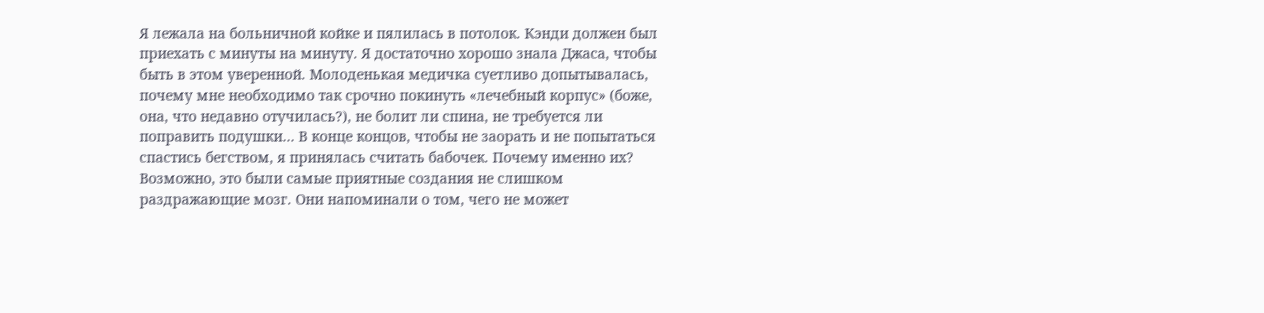Я лежала на больничной койке и пялилась в потолок. Кэнди должен был приехать с минуты на минуту. Я достаточно хорошо знала Джаса, чтобы быть в этом уверенной. Молоденькая медичка суетливо допытывалась, почему мне необходимо так срочно покинуть «лечебный корпус» (боже, она, что недавно отучилась?), не болит ли спина, не требуется ли поправить подушки… В конце концов, чтобы не заорать и не попытаться спастись бегством, я принялась считать бабочек. Почему именно их? Возможно, это были самые приятные создания не слишком раздражающие мозг. Они напоминали о том, чего не может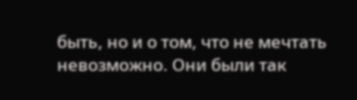быть, но и о том, что не мечтать невозможно. Они были так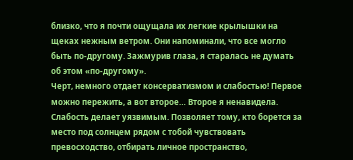близко, что я почти ощущала их легкие крылышки на щеках нежным ветром. Они напоминали, что все могло быть по-другому. Зажмурив глаза, я старалась не думать об этом «по-другому».
Черт, немного отдает консерватизмом и слабостью! Первое можно пережить, а вот второе… Второе я ненавидела. Слабость делает уязвимым. Позволяет тому, кто борется за место под солнцем рядом с тобой чувствовать превосходство, отбирать личное пространство,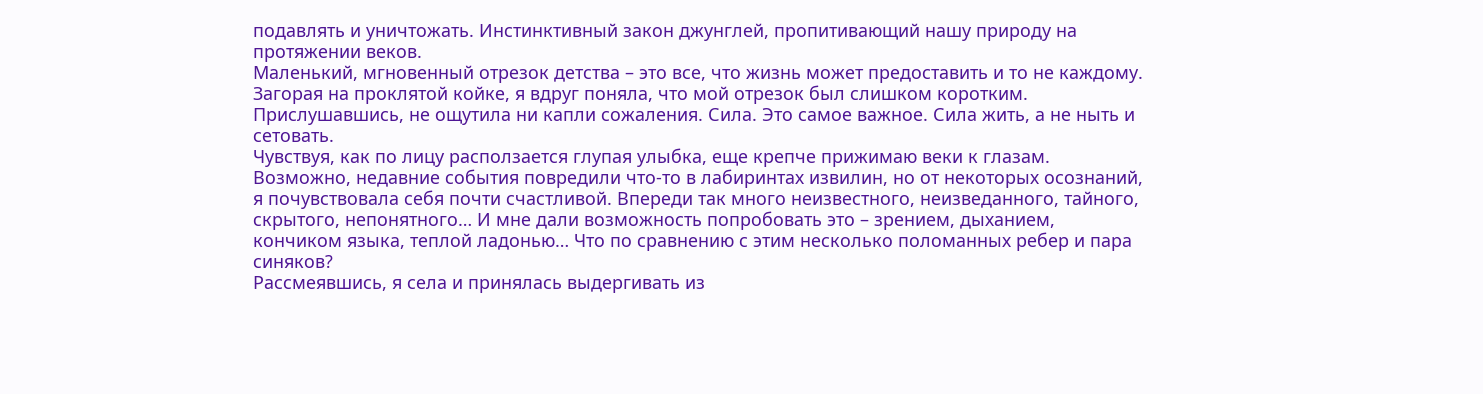подавлять и уничтожать. Инстинктивный закон джунглей, пропитивающий нашу природу на протяжении веков.
Маленький, мгновенный отрезок детства – это все, что жизнь может предоставить и то не каждому. Загорая на проклятой койке, я вдруг поняла, что мой отрезок был слишком коротким. Прислушавшись, не ощутила ни капли сожаления. Сила. Это самое важное. Сила жить, а не ныть и сетовать.
Чувствуя, как по лицу расползается глупая улыбка, еще крепче прижимаю веки к глазам. Возможно, недавние события повредили что-то в лабиринтах извилин, но от некоторых осознаний, я почувствовала себя почти счастливой. Впереди так много неизвестного, неизведанного, тайного, скрытого, непонятного… И мне дали возможность попробовать это – зрением, дыханием, кончиком языка, теплой ладонью… Что по сравнению с этим несколько поломанных ребер и пара синяков?
Рассмеявшись, я села и принялась выдергивать из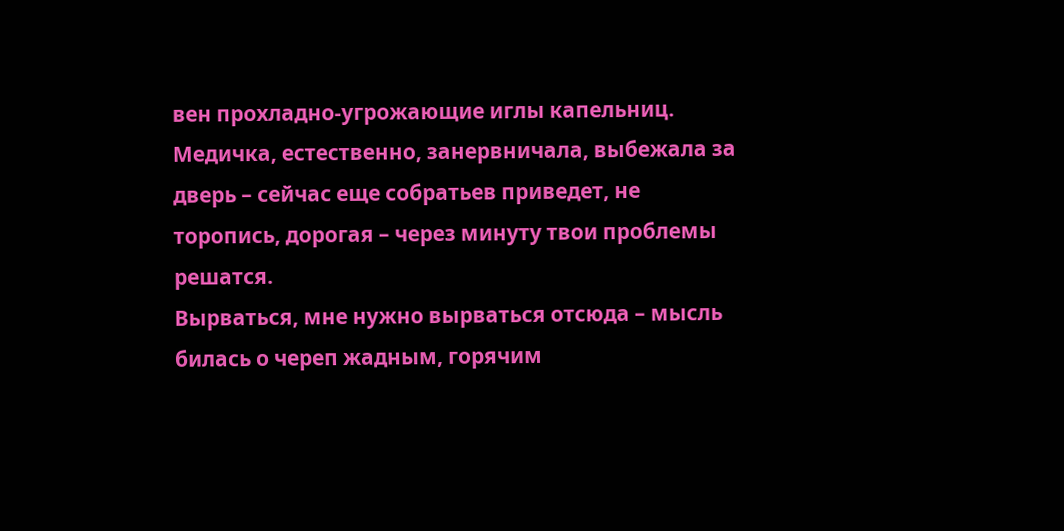вен прохладно-угрожающие иглы капельниц.
Медичка, естественно, занервничала, выбежала за дверь – сейчас еще собратьев приведет, не торопись, дорогая – через минуту твои проблемы решатся.
Вырваться, мне нужно вырваться отсюда – мысль билась о череп жадным, горячим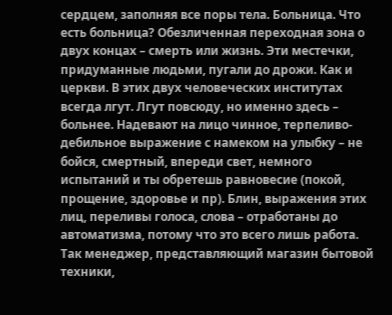сердцем, заполняя все поры тела. Больница. Что есть больница? Обезличенная переходная зона о двух концах – смерть или жизнь. Эти местечки, придуманные людьми, пугали до дрожи. Как и церкви. В этих двух человеческих институтах всегда лгут. Лгут повсюду, но именно здесь – больнее. Надевают на лицо чинное, терпеливо-дебильное выражение с намеком на улыбку – не бойся, смертный, впереди свет, немного испытаний и ты обретешь равновесие (покой, прощение, здоровье и пр). Блин, выражения этих лиц, переливы голоса, слова – отработаны до автоматизма, потому что это всего лишь работа. Так менеджер, представляющий магазин бытовой техники,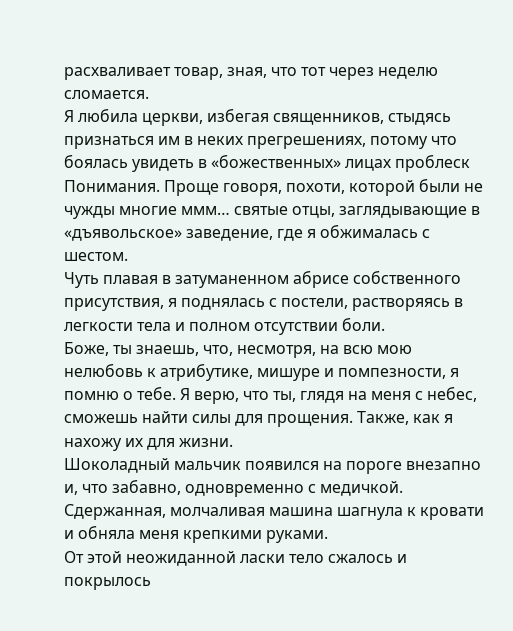расхваливает товар, зная, что тот через неделю сломается.
Я любила церкви, избегая священников, стыдясь признаться им в неких прегрешениях, потому что боялась увидеть в «божественных» лицах проблеск Понимания. Проще говоря, похоти, которой были не чужды многие ммм… святые отцы, заглядывающие в «дъявольское» заведение, где я обжималась с шестом.
Чуть плавая в затуманенном абрисе собственного присутствия, я поднялась с постели, растворяясь в легкости тела и полном отсутствии боли.
Боже, ты знаешь, что, несмотря, на всю мою нелюбовь к атрибутике, мишуре и помпезности, я помню о тебе. Я верю, что ты, глядя на меня с небес, сможешь найти силы для прощения. Также, как я нахожу их для жизни.
Шоколадный мальчик появился на пороге внезапно и, что забавно, одновременно с медичкой. Сдержанная, молчаливая машина шагнула к кровати и обняла меня крепкими руками.
От этой неожиданной ласки тело сжалось и покрылось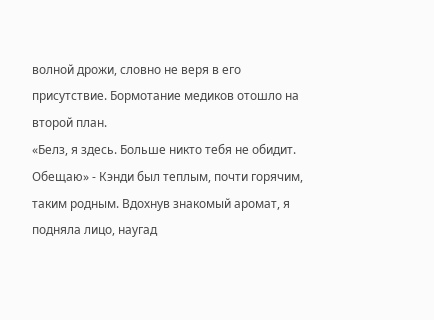волной дрожи, словно не веря в его присутствие. Бормотание медиков отошло на второй план.
«Белз, я здесь. Больше никто тебя не обидит. Обещаю» - Кэнди был теплым, почти горячим, таким родным. Вдохнув знакомый аромат, я подняла лицо, наугад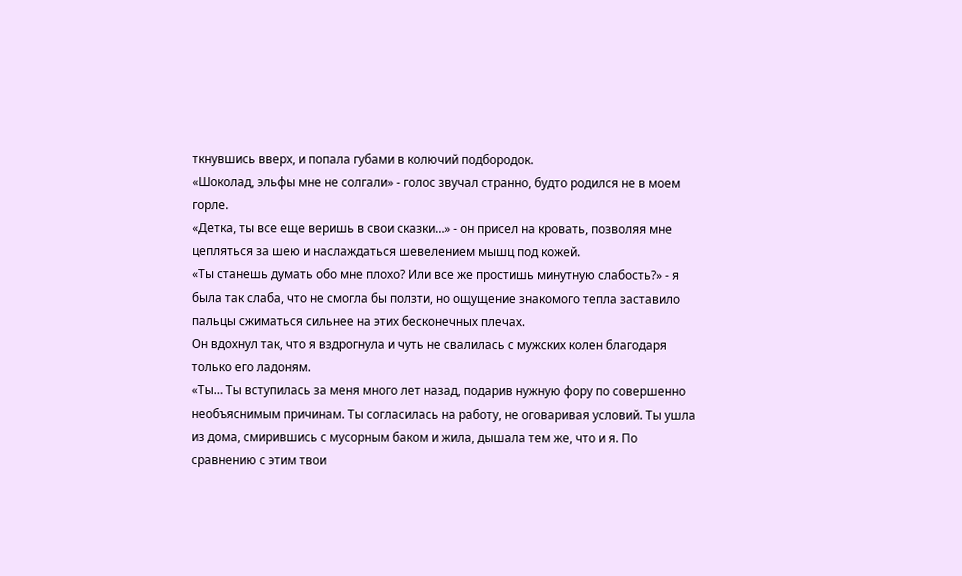ткнувшись вверх, и попала губами в колючий подбородок.
«Шоколад, эльфы мне не солгали» - голос звучал странно, будто родился не в моем горле.
«Детка, ты все еще веришь в свои сказки…» - он присел на кровать, позволяя мне цепляться за шею и наслаждаться шевелением мышц под кожей.
«Ты станешь думать обо мне плохо? Или все же простишь минутную слабость?» - я была так слаба, что не смогла бы ползти, но ощущение знакомого тепла заставило пальцы сжиматься сильнее на этих бесконечных плечах.
Он вдохнул так, что я вздрогнула и чуть не свалилась с мужских колен благодаря только его ладоням.
«Ты… Ты вступилась за меня много лет назад, подарив нужную фору по совершенно необъяснимым причинам. Ты согласилась на работу, не оговаривая условий. Ты ушла из дома, смирившись с мусорным баком и жила, дышала тем же, что и я. По сравнению с этим твои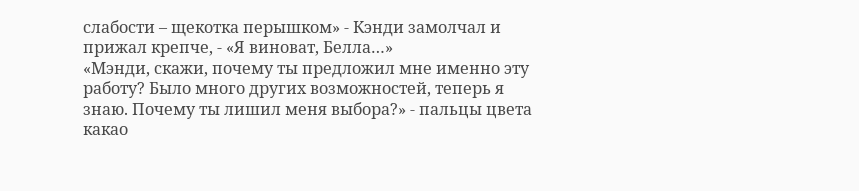слабости – щекотка перышком» - Кэнди замолчал и прижал крепче, - «Я виноват, Белла…»
«Мэнди, скажи, почему ты предложил мне именно эту работу? Было много других возможностей, теперь я знаю. Почему ты лишил меня выбора?» - пальцы цвета какао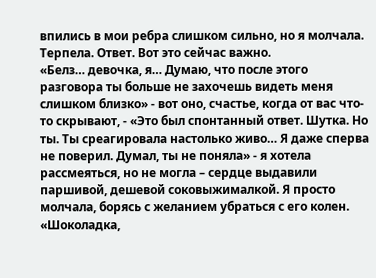впились в мои ребра слишком сильно, но я молчала. Терпела. Ответ. Вот это сейчас важно.
«Белз… девочка, я… Думаю, что после этого разговора ты больше не захочешь видеть меня слишком близко» - вот оно, счастье, когда от вас что-то скрывают, - «Это был спонтанный ответ. Шутка. Но ты. Ты среагировала настолько живо… Я даже сперва не поверил. Думал, ты не поняла» - я хотела рассмеяться, но не могла – сердце выдавили паршивой, дешевой соковыжималкой. Я просто молчала, борясь с желанием убраться с его колен.
«Шоколадка,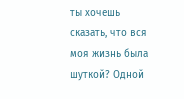ты хочешь сказать, что вся моя жизнь была шуткой? Одной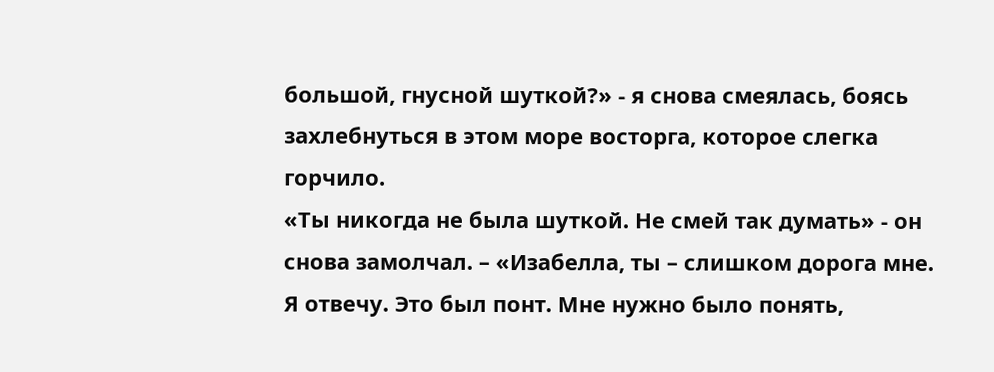большой, гнусной шуткой?» - я снова смеялась, боясь захлебнуться в этом море восторга, которое слегка горчило.
«Ты никогда не была шуткой. Не смей так думать» - он снова замолчал. – «Изабелла, ты – слишком дорога мне. Я отвечу. Это был понт. Мне нужно было понять,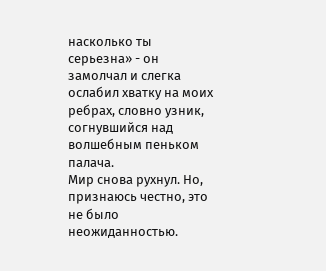насколько ты серьезна» - он замолчал и слегка ослабил хватку на моих ребрах, словно узник, согнувшийся над волшебным пеньком палача.
Мир снова рухнул. Но, признаюсь честно, это не было неожиданностью.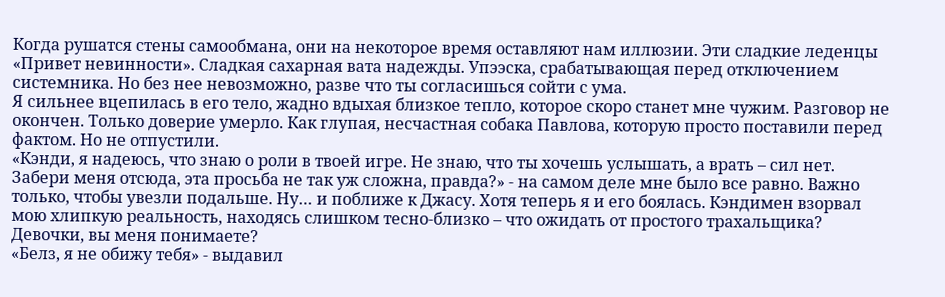Когда рушатся стены самообмана, они на некоторое время оставляют нам иллюзии. Эти сладкие леденцы «Привет невинности». Сладкая сахарная вата надежды. Упээска, срабатывающая перед отключением системника. Но без нее невозможно, разве что ты согласишься сойти с ума.
Я сильнее вцепилась в его тело, жадно вдыхая близкое тепло, которое скоро станет мне чужим. Разговор не окончен. Только доверие умерло. Как глупая, несчастная собака Павлова, которую просто поставили перед фактом. Но не отпустили.
«Кэнди, я надеюсь, что знаю о роли в твоей игре. Не знаю, что ты хочешь услышать, а врать – сил нет. Забери меня отсюда, эта просьба не так уж сложна, правда?» - на самом деле мне было все равно. Важно только, чтобы увезли подальше. Ну… и поближе к Джасу. Хотя теперь я и его боялась. Кэндимен взорвал мою хлипкую реальность, находясь слишком тесно-близко – что ожидать от простого трахальщика? Девочки, вы меня понимаете?
«Белз, я не обижу тебя» - выдавил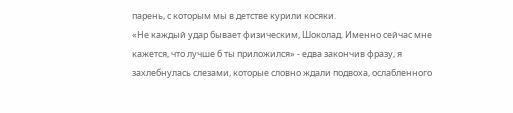парень, с которым мы в детстве курили косяки.
«Не каждый удар бывает физическим, Шоколад. Именно сейчас мне кажется, что лучше б ты приложился» - едва закончив фразу, я захлебнулась слезами, которые словно ждали подвоха, ослабленного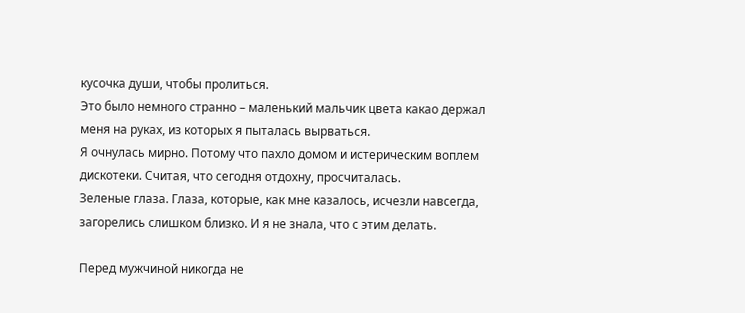кусочка души, чтобы пролиться.
Это было немного странно – маленький мальчик цвета какао держал меня на руках, из которых я пыталась вырваться.
Я очнулась мирно. Потому что пахло домом и истерическим воплем дискотеки. Считая, что сегодня отдохну, просчиталась.
Зеленые глаза. Глаза, которые, как мне казалось, исчезли навсегда, загорелись слишком близко. И я не знала, что с этим делать.

Перед мужчиной никогда не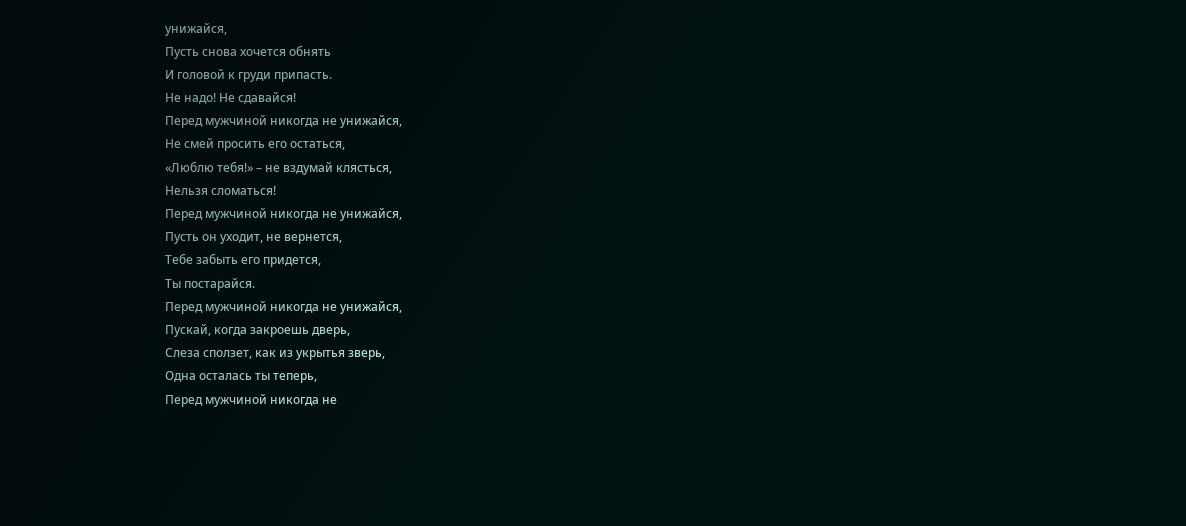унижайся,
Пусть снова хочется обнять
И головой к груди припасть.
Не надо! Не сдавайся!
Перед мужчиной никогда не унижайся,
Не смей просить его остаться,
«Люблю тебя!» – не вздумай клясться,
Нельзя сломаться!
Перед мужчиной никогда не унижайся,
Пусть он уходит, не вернется,
Тебе забыть его придется,
Ты постарайся.
Перед мужчиной никогда не унижайся,
Пускай, когда закроешь дверь,
Слеза сползет, как из укрытья зверь,
Одна осталась ты теперь,
Перед мужчиной никогда не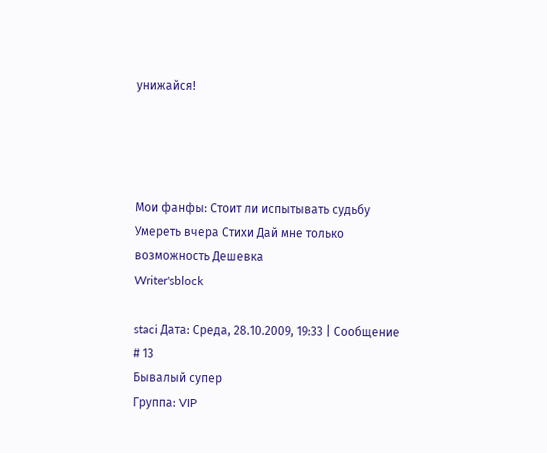унижайся!




Мои фанфы: Стоит ли испытывать судьбу
Умереть вчера Стихи Дай мне только возможность Дешевка
Writer'sblock

staci Дата: Среда, 28.10.2009, 19:33 | Сообщение # 13
Бывалый супер
Группа: VIP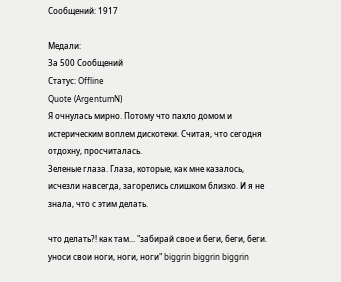Сообщений: 1917

Медали:
За 500 Сообщений
Статус: Offline
Quote (ArgentumN)
Я очнулась мирно. Потому что пахло домом и истерическим воплем дискотеки. Считая, что сегодня отдохну, просчиталась.
Зеленые глаза. Глаза, которые, как мне казалось, исчезли навсегда, загорелись слишком близко. И я не знала, что с этим делать.

что делать?! как там... "забирай свое и беги, беги, беги. уноси свои ноги, ноги, ноги" biggrin biggrin biggrin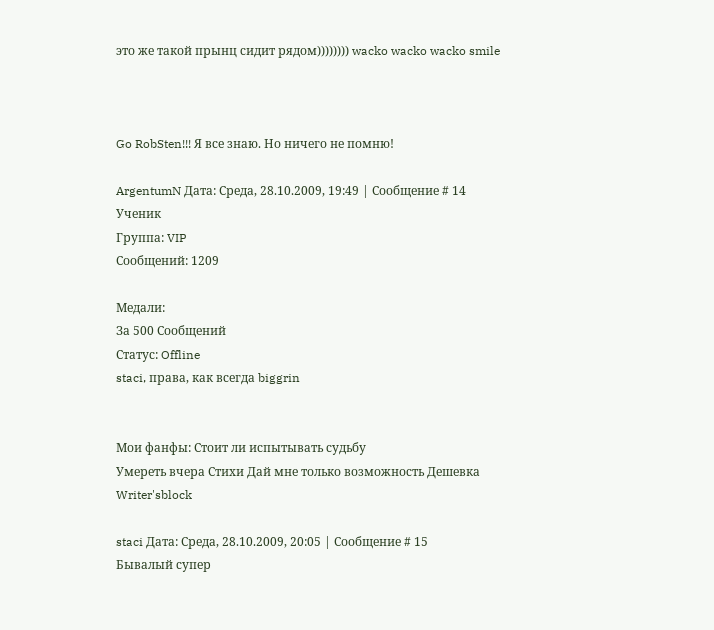это же такой прынц сидит рядом)))))))) wacko wacko wacko smile



Go RobSten!!! Я все знаю. Но ничего не помню!

ArgentumN Дата: Среда, 28.10.2009, 19:49 | Сообщение # 14
Ученик
Группа: VIP
Сообщений: 1209

Медали:
За 500 Сообщений
Статус: Offline
staci, права, как всегда biggrin


Мои фанфы: Стоит ли испытывать судьбу
Умереть вчера Стихи Дай мне только возможность Дешевка
Writer'sblock

staci Дата: Среда, 28.10.2009, 20:05 | Сообщение # 15
Бывалый супер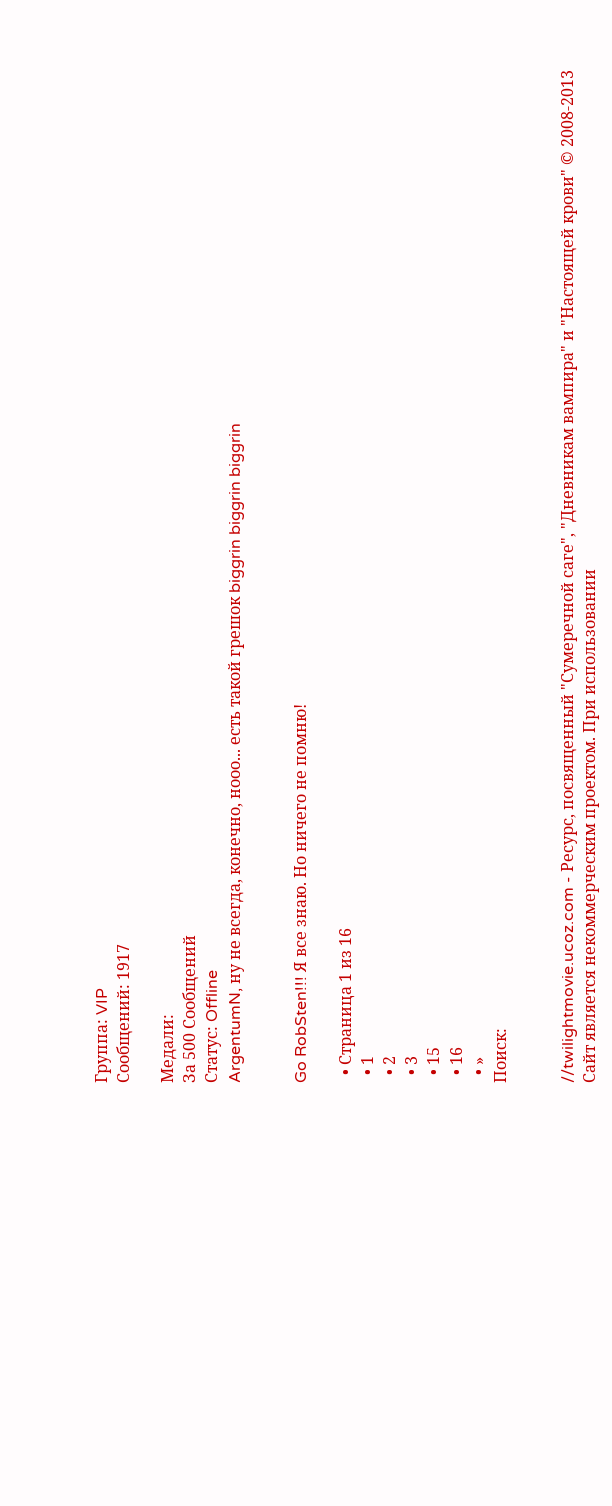Группа: VIP
Сообщений: 1917

Медали:
За 500 Сообщений
Статус: Offline
ArgentumN, ну не всегда, конечно, нооо... есть такой грешок biggrin biggrin biggrin


Go RobSten!!! Я все знаю. Но ничего не помню!

  • Страница 1 из 16
  • 1
  • 2
  • 3
  • 15
  • 16
  • »
Поиск:


//twilightmovie.ucoz.com - Ресурс, посвященный "Сумеречной саге", "Дневникам вампира" и "Настоящей крови" © 2008-2013
Сайт является некоммерческим проектом. При использовании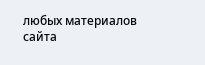любых материалов сайта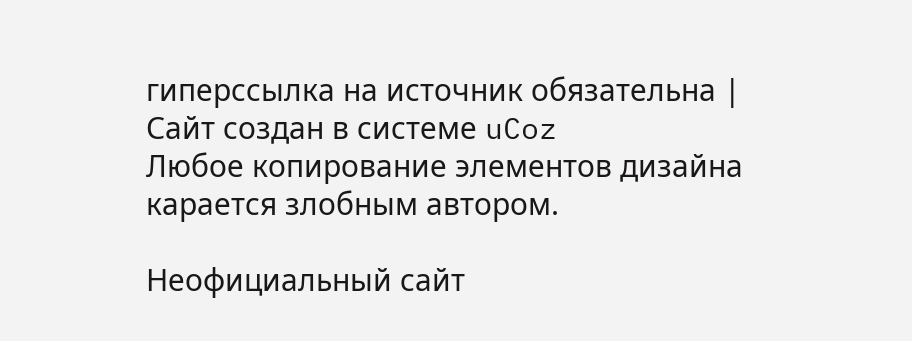гиперссылка на источник обязательна | Сайт создан в системе uCoz
Любое копирование элементов дизайна карается злобным автором.

Неофициальный сайт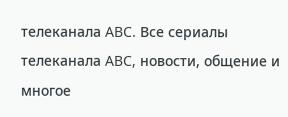телеканала ABC. Все сериалы телеканала ABC, новости, общение и многое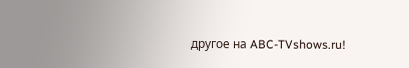другое на ABC-TVshows.ru!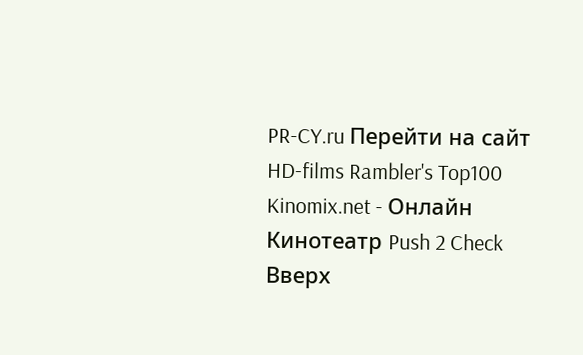PR-CY.ru Перейти на сайт HD-films Rambler's Top100 Kinomix.net - Онлайн Кинотеатр Push 2 Check
Вверх